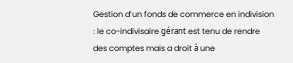Gestion d’un fonds de commerce en indivision : le co-indivisaire gérant est tenu de rendre des comptes mais a droit à une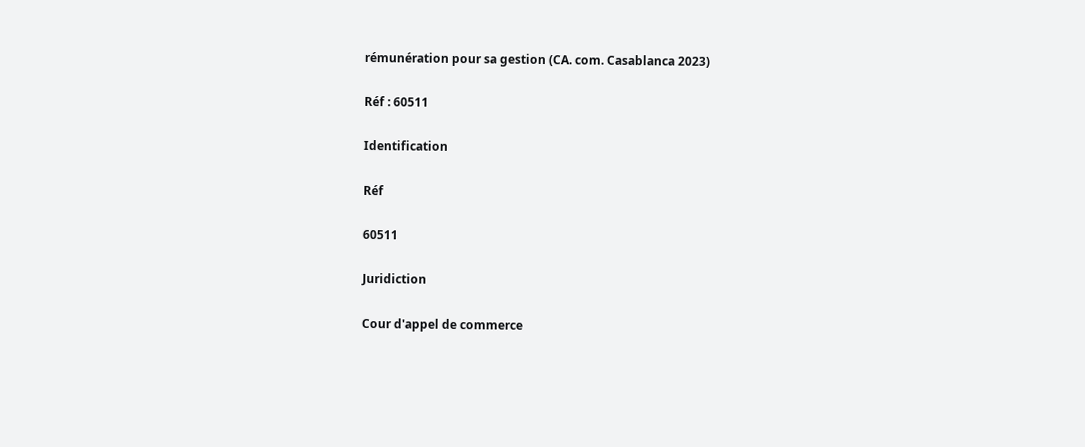rémunération pour sa gestion (CA. com. Casablanca 2023)

Réf : 60511

Identification

Réf

60511

Juridiction

Cour d'appel de commerce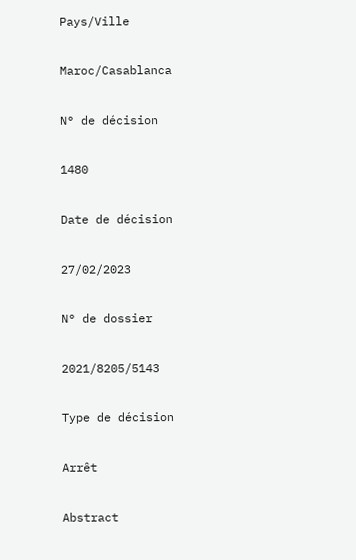Pays/Ville

Maroc/Casablanca

N° de décision

1480

Date de décision

27/02/2023

N° de dossier

2021/8205/5143

Type de décision

Arrêt

Abstract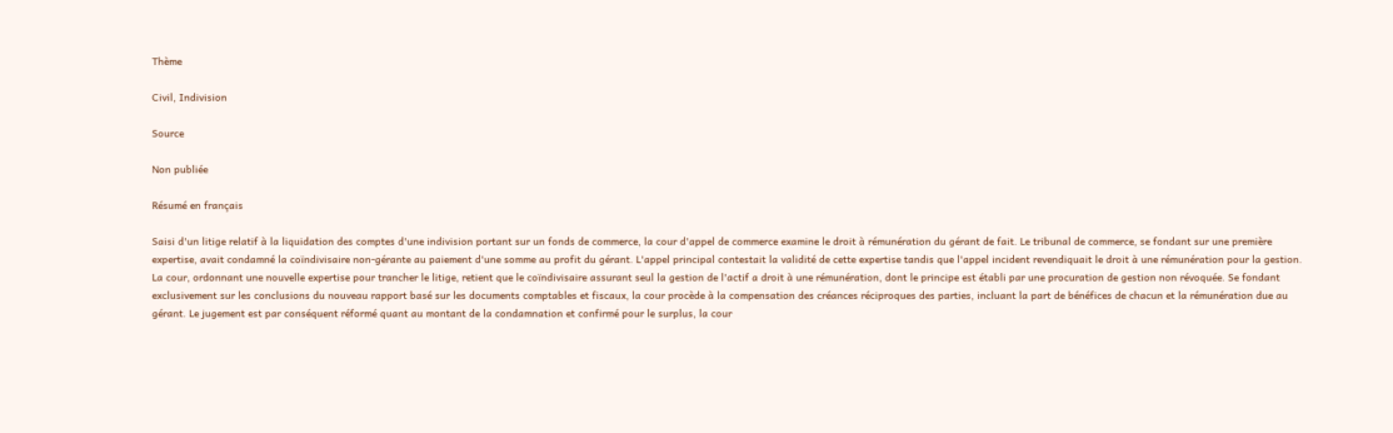Thème

Civil, Indivision

Source

Non publiée

Résumé en français

Saisi d'un litige relatif à la liquidation des comptes d'une indivision portant sur un fonds de commerce, la cour d'appel de commerce examine le droit à rémunération du gérant de fait. Le tribunal de commerce, se fondant sur une première expertise, avait condamné la coïndivisaire non-gérante au paiement d'une somme au profit du gérant. L'appel principal contestait la validité de cette expertise tandis que l'appel incident revendiquait le droit à une rémunération pour la gestion. La cour, ordonnant une nouvelle expertise pour trancher le litige, retient que le coïndivisaire assurant seul la gestion de l'actif a droit à une rémunération, dont le principe est établi par une procuration de gestion non révoquée. Se fondant exclusivement sur les conclusions du nouveau rapport basé sur les documents comptables et fiscaux, la cour procède à la compensation des créances réciproques des parties, incluant la part de bénéfices de chacun et la rémunération due au gérant. Le jugement est par conséquent réformé quant au montant de la condamnation et confirmé pour le surplus, la cour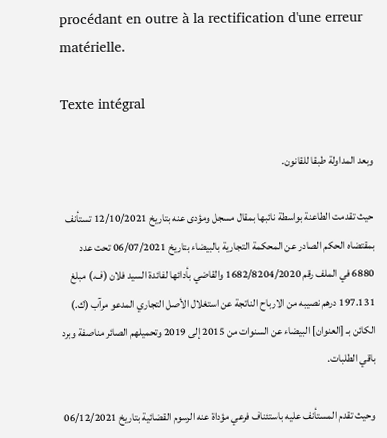procédant en outre à la rectification d'une erreur matérielle.

Texte intégral

وبعد المداولة طبقا للقانون.

حيث تقدمت الطاعنة بواسطة نائبها بمقال مسجل ومؤدى عنه بتاريخ 12/10/2021 تستأنف بمقتضاه الحكم الصادر عن المحكمة التجارية بالبيضاء بتاريخ 06/07/2021 تحت عدد 6880 في الملف رقم 1682/8204/2020 والقاضي بأدائها لفائدة السيد فلان (ف.) مبلغ 197.131 درهم نصيبه من الارباح الناتجة عن استغلال الأصل التجاري المدعو مرآب (ك.) الكائن بـ [العنوان] البيضاء عن السنوات من 2015 إلى 2019 وتحميلهم الصائر مناصفة وبرد باقي الطلبات.

وحيث تقدم المستأنف عليه باستئناف فرعي مؤداة عنه الرسوم القضائية بتاريخ 06/12/2021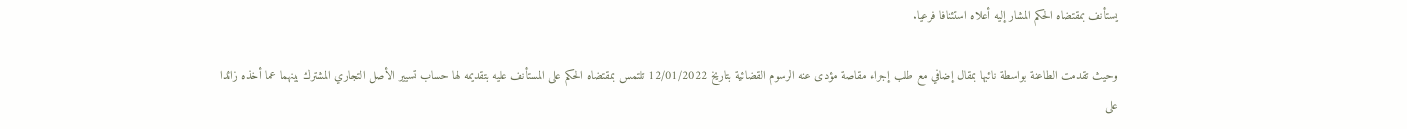يستأنف بمقتضاه الحكم المشار إليه أعلاه استئنافا فرعيا.

وحيث تقدمت الطاعنة بواسطة نائبها بمقال إضافي مع طلب إجراء مقاصة مؤدى عنه الرسوم القضائية بتاريخ 12/01/2022 تلتمس بمقتضاه الحكم على المستأنف عليه بتقديمه لها حساب تسيير الأصل التجاري المشترك بينهما عما أخذه زائدا على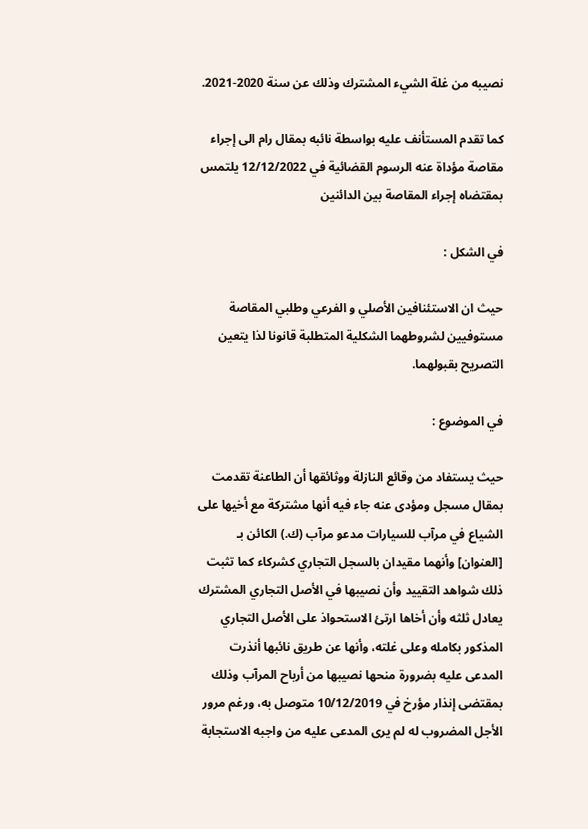نصيبه من غلة الشيء المشترك وذلك عن سنة 2020-2021.

كما تقدم المستأنف عليه بواسطة نائبه بمقال رام الى إجراء مقاصة مؤداة عنه الرسوم القضائية في 12/12/2022 يلتمس بمقتضاه إجراء المقاصة بين الدائنين

في الشكل :

حيث ان الاستئنافين الأصلي و الفرعي وطلبي المقاصة مستوفيين لشروطهما الشكلية المتطلبة قانونا لذا يتعين التصريح بقبولهما.

في الموضوع :

حيث يستفاد من وقائع النازلة ووثائقها أن الطاعنة تقدمت بمقال مسجل ومؤدى عنه جاء فيه أنها مشتركة مع أخيها على الشياع في مرآب للسيارات مدعو مرآب (ك.) الكائن بـ [العنوان] وأنهما مقيدان بالسجل التجاري كشركاء كما تثبت ذلك شواهد التقييد وأن نصيبها في الأصل التجاري المشترك يعادل ثلثه وأن أخاها ارتئ الاستحواذ على الأصل التجاري المذكور بكامله وعلى غلته، وأنها عن طريق نائبها أنذرت المدعى عليه بضرورة منحها نصيبها من أرباح المرآب وذلك بمقتضى إنذار مؤرخ في 10/12/2019 متوصل به، ورغم مرور الأجل المضروب له لم يرى المدعى عليه من واجبه الاستجابة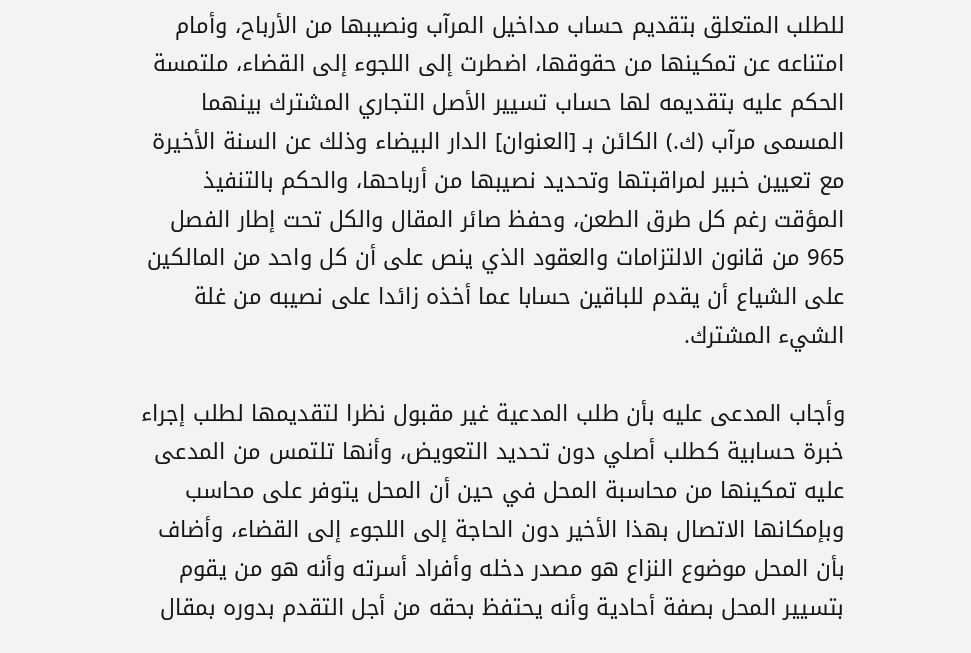للطلب المتعلق بتقديم حساب مداخيل المرآب ونصيبها من الأرباح، وأمام امتناعه عن تمكينها من حقوقها، اضطرت إلى اللجوء إلى القضاء، ملتمسة الحكم عليه بتقديمه لها حساب تسيير الأصل التجاري المشترك بينهما المسمى مرآب (ك.) الكائن بـ [العنوان] الدار البيضاء وذلك عن السنة الأخيرة مع تعيين خبير لمراقبتها وتحديد نصيبها من أرباحها، والحكم بالتنفيذ المؤقت رغم كل طرق الطعن، وحفظ صائر المقال والكل تحت إطار الفصل 965 من قانون الالتزامات والعقود الذي ينص على أن كل واحد من المالكين على الشياع أن يقدم للباقين حسابا عما أخذه زائدا على نصيبه من غلة الشيء المشترك.

وأجاب المدعى عليه بأن طلب المدعية غير مقبول نظرا لتقديمها لطلب إجراء خبرة حسابية كطلب أصلي دون تحديد التعويض، وأنها تلتمس من المدعى عليه تمكينها من محاسبة المحل في حين أن المحل يتوفر على محاسب وبإمكانها الاتصال بهذا الأخير دون الحاجة إلى اللجوء إلى القضاء، وأضاف بأن المحل موضوع النزاع هو مصدر دخله وأفراد أسرته وأنه هو من يقوم بتسيير المحل بصفة أحادية وأنه يحتفظ بحقه من أجل التقدم بدوره بمقال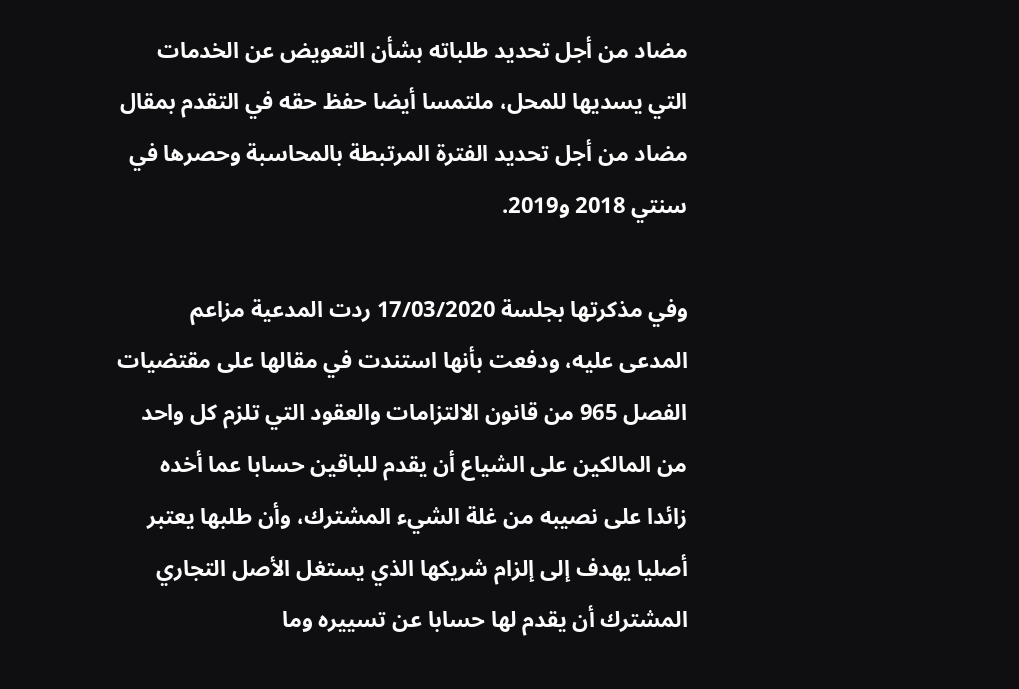مضاد من أجل تحديد طلباته بشأن التعويض عن الخدمات التي يسديها للمحل، ملتمسا أيضا حفظ حقه في التقدم بمقال مضاد من أجل تحديد الفترة المرتبطة بالمحاسبة وحصرها في سنتي 2018 و2019.

وفي مذكرتها بجلسة 17/03/2020 ردت المدعية مزاعم المدعى عليه، ودفعت بأنها استندت في مقالها على مقتضيات الفصل 965 من قانون الالتزامات والعقود التي تلزم كل واحد من المالكين على الشياع أن يقدم للباقين حسابا عما أخده زائدا على نصيبه من غلة الشيء المشترك، وأن طلبها يعتبر أصليا يهدف إلى إلزام شريكها الذي يستغل الأصل التجاري المشترك أن يقدم لها حسابا عن تسييره وما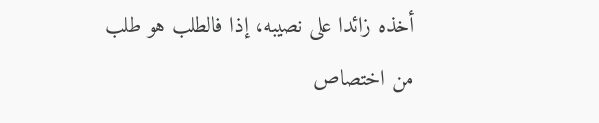أخذه زائدا على نصيبه، إذا فالطلب هو طلب من اختصاص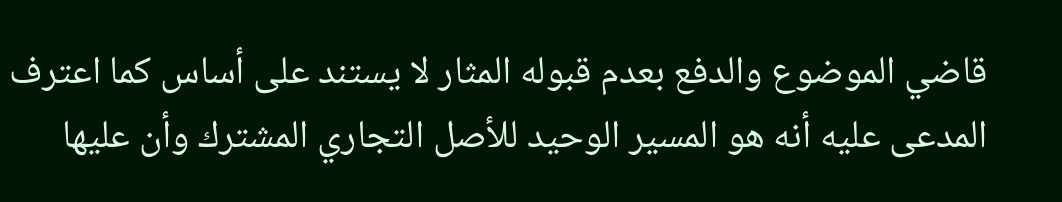قاضي الموضوع والدفع بعدم قبوله المثار لا يستند على أساس كما اعترف المدعى عليه أنه هو المسير الوحيد للأصل التجاري المشترك وأن عليها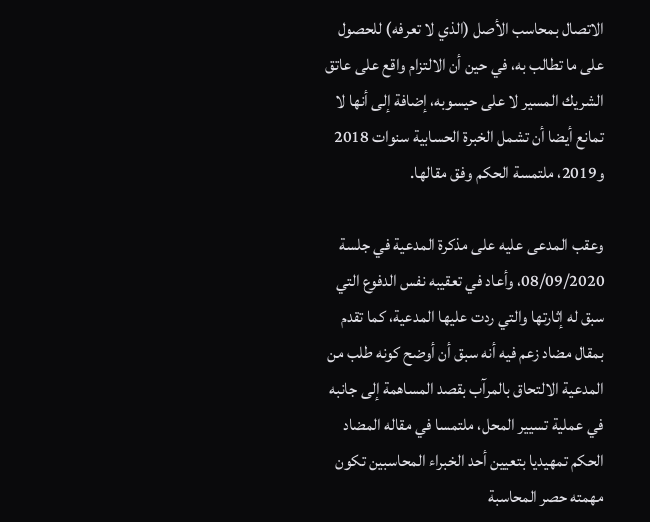الاتصال بمحاسب الأصل (الذي لا تعرفه) للحصول على ما تطالب به، في حين أن الالتزام واقع على عاتق الشريك المسير لا على حيسوبه، إضافة إلى أنها لا تمانع أيضا أن تشمل الخبرة الحسابية سنوات 2018 و2019، ملتمسة الحكم وفق مقالها.

وعقب المدعى عليه على مذكرة المدعية في جلسة 08/09/2020، وأعاد في تعقيبه نفس الدفوع التي سبق له إثارتها والتي ردت عليها المدعية، كما تقدم بمقال مضاد زعم فيه أنه سبق أن أوضح كونه طلب من المدعية الالتحاق بالمرآب بقصد المساهمة إلى جانبه في عملية تسيير المحل، ملتمسا في مقاله المضاد الحكم تمهيديا بتعيين أحد الخبراء المحاسبين تكون مهمته حصر المحاسبة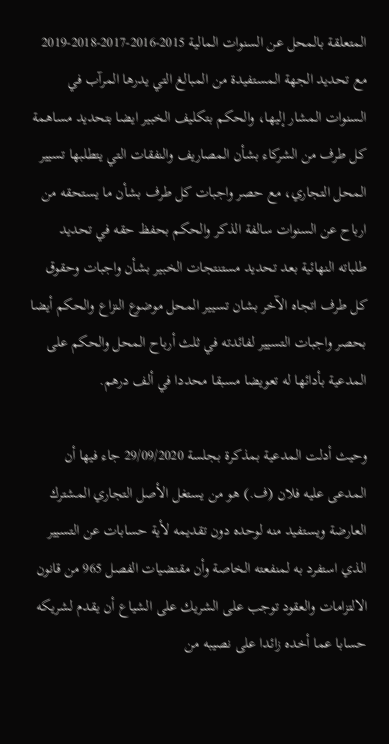المتعلقة بالمحل عن السنوات المالية 2015-2016-2017-2018-2019 مع تحديد الجهة المستفيدة من المبالغ التي يدرها المرآب في السنوات المشار إليها، والحكم بتكليف الخبير ايضا بتحديد مساهمة كل طرف من الشركاء بشأن المصاريف والنفقات التي يتطلبها تسيير المحل التجاري، مع حصر واجبات كل طرف بشأن ما يستحقه من ارباح عن السنوات سالفة الذكر والحكم بحفظ حقه في تحديد طلباته النهائية بعد تحديد مستنتجات الخبير بشأن واجبات وحقوق كل طرف اتجاه الآخر بشان تسيير المحل موضوع النزاع والحكم أيضا بحصر واجبات التسيير لفائدته في ثلث أرباح المحل والحكم على المدعية بأدائها له تعويضا مسبقا محددا في ألف درهم.

وحيث أدلت المدعية بمذكرة بجلسة 29/09/2020 جاء فيها أن المدعى عليه فلان (ف.) هو من يستغل الأصل التجاري المشترك العارضة ويستفيد منه لوحده دون تقديمه لأية حسابات عن التسيير الذي استفرد به لمنفعته الخاصة وأن مقتضيات الفصل 965 من قانون الالتزامات والعقود توجب على الشريك على الشياع أن يقدم لشريكه حسابا عما أخده زائدا على نصيبه من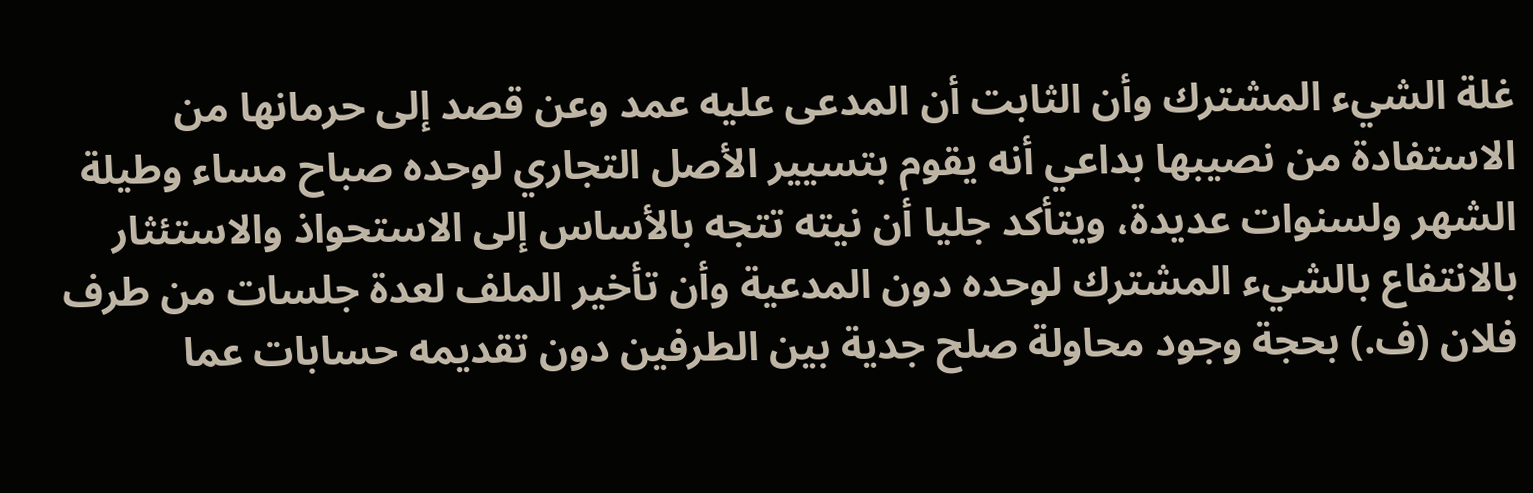غلة الشيء المشترك وأن الثابت أن المدعى عليه عمد وعن قصد إلى حرمانها من الاستفادة من نصيبها بداعي أنه يقوم بتسيير الأصل التجاري لوحده صباح مساء وطيلة الشهر ولسنوات عديدة، ويتأكد جليا أن نيته تتجه بالأساس إلى الاستحواذ والاستئثار بالانتفاع بالشيء المشترك لوحده دون المدعية وأن تأخير الملف لعدة جلسات من طرف فلان (ف.) بحجة وجود محاولة صلح جدية بين الطرفين دون تقديمه حسابات عما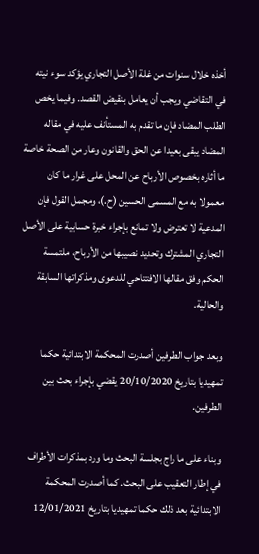أخذه خلال سنوات من غلة الأصل التجاري يؤكد سوء نيته في التقاضي ويجب أن يعامل بنقيض القصد. وفيما يخص الطلب المضاد فإن ما تقدم به المستأنف عليه في مقاله المضاد يبقى بعيدا عن الحق والقانون وعار من الصحة خاصة ما أثاره بخصوص الأرباح عن المحل على غرار ما كان معمولا به مع المسمى الحسين (ح.)، ومجمل القول فإن المدعية لا تعترض ولا تمانع بإجراء خبرة حسابية على الأصل التجاري المشترك وتحديد نصيبها من الأرباح، ملتمسة الحكم وفق مقالها الافتتاحي للدعوى ومذكراتها السابقة والحالية.

وبعد جواب الطرفين أصدرت المحكمة الابتدائية حكما تمهيديا بتاريخ 20/10/2020 يقضي بإجراء بحث بين الطرفين.

وبناء على ما راج بجلسة البحث وما ورد بمذکرات الأطراف في إطار التعقيب على البحث. كما أصدرت المحكمة الابتدائية بعد ذلك حكما تمهيديا بتاريخ 12/01/2021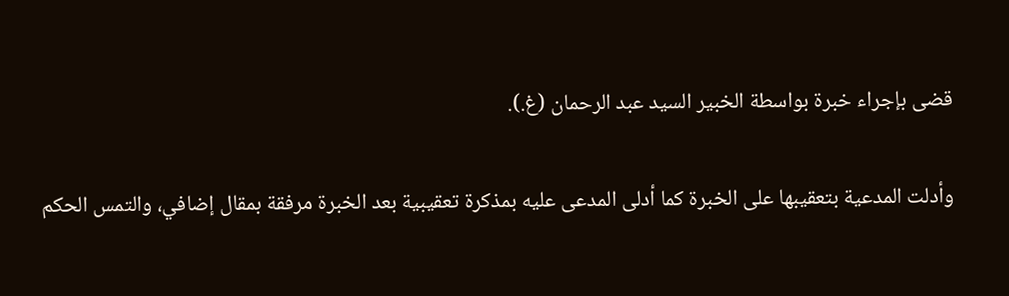قضى بإجراء خبرة بواسطة الخبير السيد عبد الرحمان (غ.).

وأدلت المدعية بتعقيبها على الخبرة كما أدلى المدعى عليه بمذكرة تعقيبية بعد الخبرة مرفقة بمقال إضافي، والتمس الحكم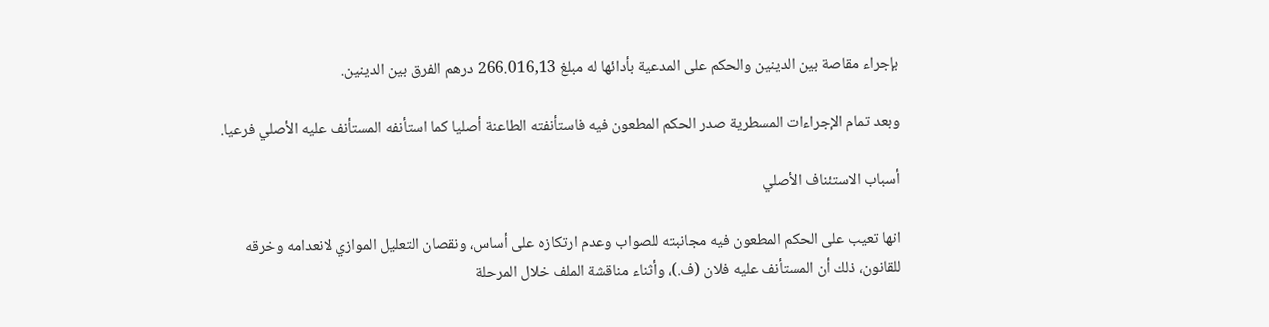بإجراء مقاصة بين الدينين والحكم على المدعية بأدائها له مبلغ 266.016,13 درهم الفرق بين الدينين.

وبعد تمام الإجراءات المسطرية صدر الحكم المطعون فيه فاستأنفته الطاعنة أصليا كما استأنفه المستأنف عليه الأصلي فرعيا.

أسباب الاستئناف الأصلي

انها تعيب على الحكم المطعون فيه مجانبته للصواب وعدم ارتكازه على أساس، ونقصان التعليل الموازي لانعدامه وخرقه للقانون، ذلك أن المستأنف عليه فلان (ف.)، وأثناء مناقشة الملف خلال المرحلة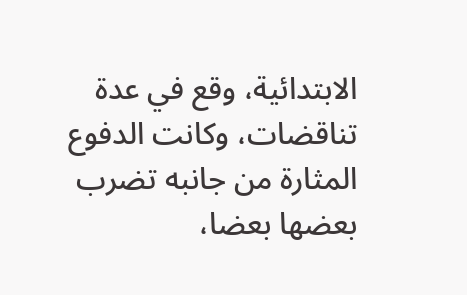الابتدائية، وقع في عدة تناقضات، وكانت الدفوع المثارة من جانبه تضرب بعضها بعضا،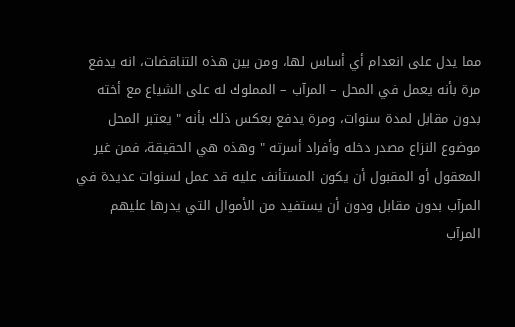مما يدل على انعدام أي أساس لها، ومن بين هذه التناقضات، انه يدفع مرة بأنه يعمل في المحل – المرآب – المملوك له على الشياع مع أخته بدون مقابل لمدة سنوات، ومرة يدفع بعكس ذلك بأنه " يعتبر المحل موضوع النزاع مصدر دخله وأفراد أسرته " وهذه هي الحقيقة، فمن غير المعقول أو المقبول أن يكون المستأنف عليه قد عمل لسنوات عديدة في المرآب بدون مقابل ودون أن يستفيد من الأموال التي يدرها عليهم المرآب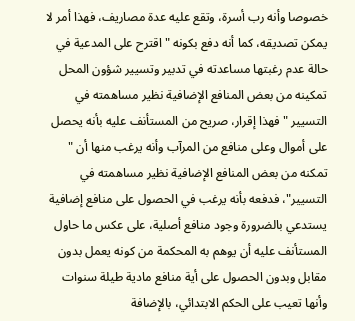خصوصا وأنه رب أسرة، وتقع عليه عدة مصاريف، فهذا أمر لا يمكن تصديقه، كما أنه دفع بكونه " اقترح على المدعية في حالة عدم رغبتها مساعدته في تدبير وتسيير شؤون المحل تمكينه من بعض المنافع الإضافية نظير مساهمته في التسيير " فهذا إقرار، صريح من المستأنف عليه بأنه يحصل على أموال وعلى منافع من المرآب وأنه يرغب منها أن " تمكنه من بعض المنافع الإضافية نظير مساهمته في التسيير"، فدفعه بأنه يرغب في الحصول على منافع إضافية يستدعي بالضرورة وجود منافع أصلية، على عكس ما حاول المستأنف عليه أن يوهم به المحكمة من كونه يعمل بدون مقابل وبدون الحصول على أية منافع مادية طيلة سنوات وأنها تعيب على الحكم الابتدائي، بالإضافة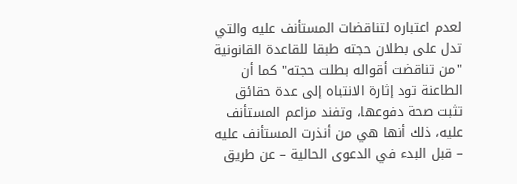لعدم اعتباره لتناقضات المستأنف عليه والتي تدل على بطلان حجته طبقا للقاعدة القانونية "من تناقضت أقواله بطلت حجته" كما أن الطاعنة تود إثارة الانتباه إلى عدة حقائق تثبت صحة دفوعها، وتفند مزاعم المستأنف عليه، ذلك أنها هي من أنذرت المستأنف عليه – قبل البدء في الدعوى الحالية – عن طريق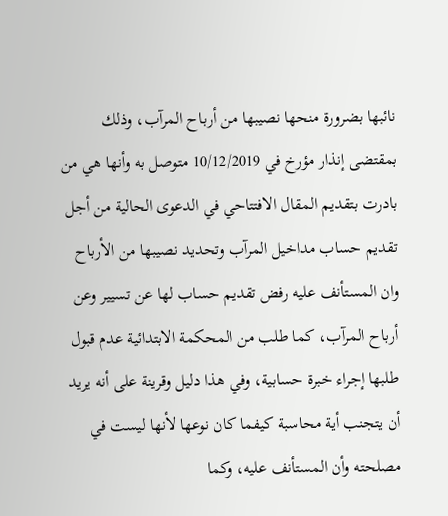نائبها بضرورة منحها نصيبها من أرباح المرآب، وذلك بمقتضى إنذار مؤرخ في 10/12/2019 متوصل به وأنها هي من بادرت بتقديم المقال الافتتاحي في الدعوى الحالية من أجل تقديم حساب مداخيل المرآب وتحديد نصيبها من الأرباح وان المستأنف عليه رفض تقديم حساب لها عن تسيير وعن أرباح المرآب، كما طلب من المحكمة الابتدائية عدم قبول طلبها إجراء خبرة حسابية، وفي هذا دليل وقرينة على أنه يريد أن يتجنب أية محاسبة كيفما كان نوعها لأنها ليست في مصلحته وأن المستأنف عليه، وكما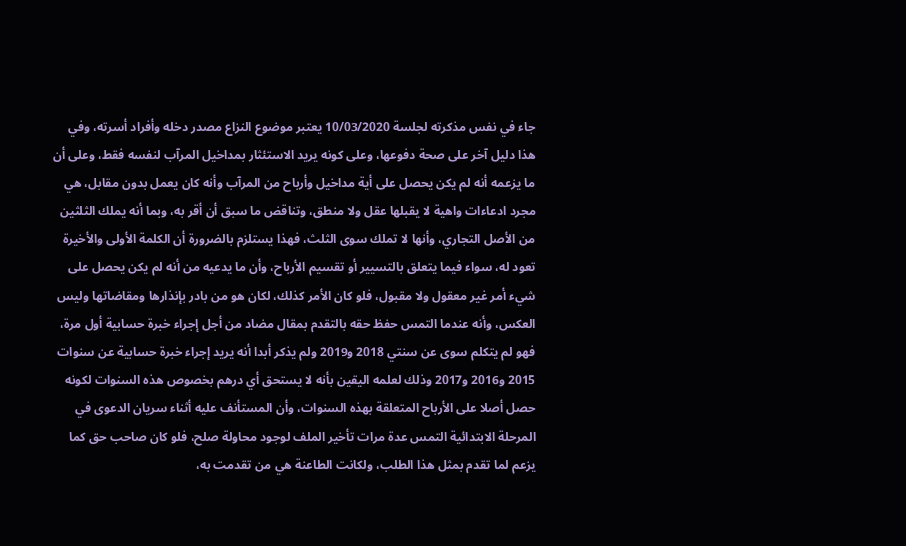جاء في نفس مذكرته لجلسة 10/03/2020 يعتبر موضوع النزاع مصدر دخله وأفراد أسرته، وفي هذا دليل آخر على صحة دفوعها، وعلى كونه يريد الاستئثار بمداخيل المرآب لنفسه فقط، وعلى أن ما يزعمه أنه لم يكن يحصل على أية مداخيل وأرباح من المرآب وأنه كان يعمل بدون مقابل، هي مجرد ادعاءات واهية لا يقبلها عقل ولا منطق، وتناقض ما سبق أن أقر به، وبما أنه يملك الثلثين من الأصل التجاري، وأنها لا تملك سوى الثلث، فهذا يستلزم بالضرورة أن الكلمة الأولى والأخيرة تعود له، سواء فيما يتعلق بالتسيير أو تقسيم الأرباح، وأن ما يدعيه من أنه لم يكن يحصل على شيء أمر غير معقول ولا مقبول، فلو كان الأمر كذلك، لكان هو من بادر بإنذارها ومقاضاتها وليس العكس، وأنه عندما التمس حفظ حقه بالتقدم بمقال مضاد من أجل إجراء خبرة حسابية أول مرة، فهو لم يتكلم سوى عن سنتي 2018 و2019 ولم يذكر أبدا أنه يريد إجراء خبرة حسابية عن سنوات 2015 و2016 و2017 وذلك لعلمه اليقين بأنه لا يستحق أي درهم بخصوص هذه السنوات لكونه حصل أصلا على الأرباح المتعلقة بهذه السنوات، وأن المستأنف عليه أثناء سريان الدعوى في المرحلة الابتدائية التمس عدة مرات تأخير الملف لوجود محاولة صلح، فلو كان صاحب حق كما يزعم لما تقدم بمثل هذا الطلب، ولكانت الطاعنة هي من تقدمت به،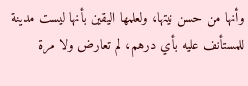وأنها من حسن نيتها، ولعلمها اليقين بأنها ليست مدينة للمستأنف عليه بأي درهم، لم تعارض ولا مرة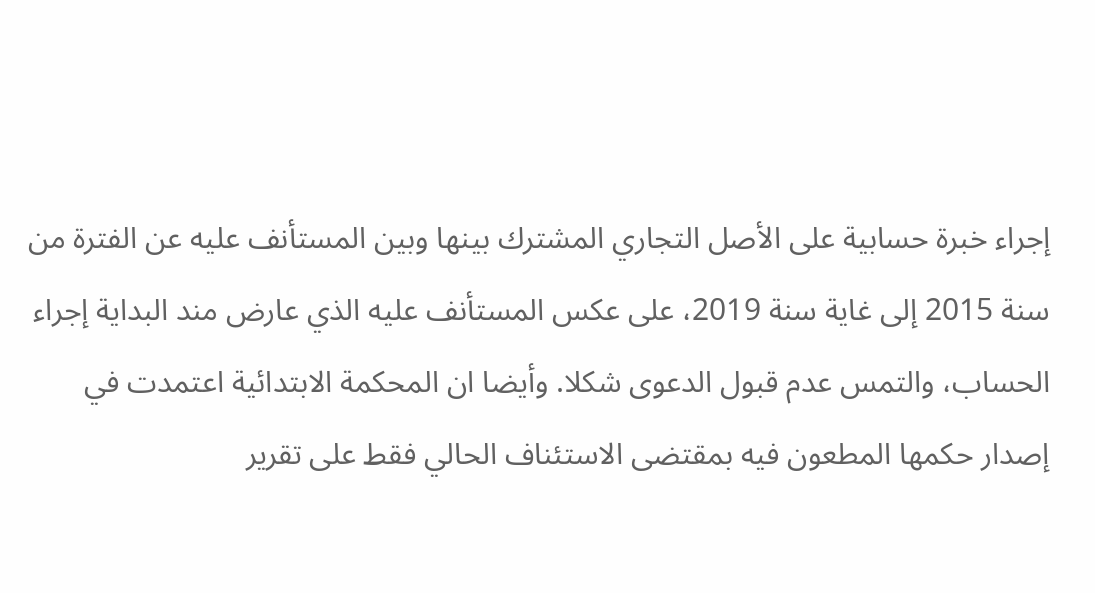إجراء خبرة حسابية على الأصل التجاري المشترك بينها وبين المستأنف عليه عن الفترة من سنة 2015 إلى غاية سنة 2019، على عكس المستأنف عليه الذي عارض مند البداية إجراء الحساب، والتمس عدم قبول الدعوى شكلا. وأيضا ان المحكمة الابتدائية اعتمدت في إصدار حكمها المطعون فيه بمقتضى الاستئناف الحالي فقط على تقرير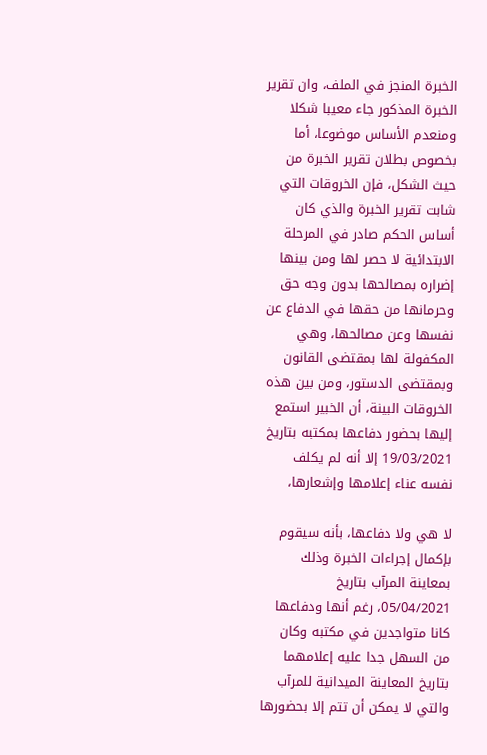الخبرة المنجز في الملف، وان تقرير الخبرة المذكور جاء معيبا شكلا ومنعدم الأساس موضوعا، أما بخصوص بطلان تقرير الخبرة من حيث الشكل، فإن الخروقات التي شابت تقرير الخبرة والذي كان أساس الحكم صادر في المرحلة الابتدائية لا حصر لها ومن بينها إضراره بمصالحها بدون وجه حق وحرمانها من حقها في الدفاع عن نفسها وعن مصالحها، وهي المكفولة لها بمقتضى القانون وبمقتضى الدستور، ومن بين هذه الخروقات البينة، أن الخبير استمع إليها بحضور دفاعها بمكتبه بتاريخ 19/03/2021 إلا أنه لم يكلف نفسه عناء إعلامها وإشعارها،

لا هي ولا دفاعها، بأنه سيقوم بإكمال إجراءات الخبرة وذلك بمعاينة المرآب بتاريخ 05/04/2021، رغم أنها ودفاعها كانا متواجدين في مكتبه وكان من السهل جدا عليه إعلامهما بتاريخ المعاينة الميدانية للمرآب والتي لا يمكن أن تتم إلا بحضورها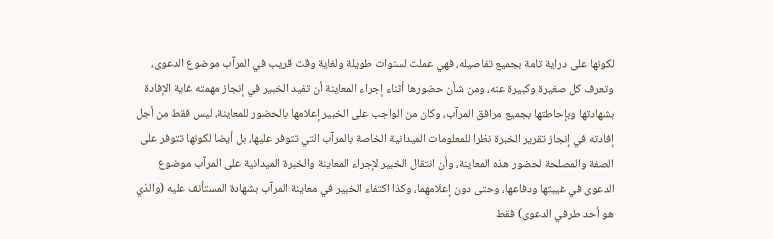لكونها على دراية تامة بجميع تفاصيله، فهي عملت لسنوات طويلة ولغاية وقت قريب في المرآب موضوع الدعوى، وتعرف كل صغيرة وكبيرة عنه، ومن شأن حضورها أثناء إجراء المعاينة أن تفيد الخبير في إنجاز مهمته غاية الإفادة بشهادتها وبإحاطتها بجميع مرافق المرآب، وكان من الواجب على الخبير إعلامها بالحضور للمعاينة، ليس فقط من أجل إفادته في إنجاز تقرير الخبرة نظرا للمعلومات الميدانية الخاصة بالمرآب التي تتوفر عليها، بل أيضا لكونها تتوفر على الصفة والمصلحة لحضور هذه المعاينة، وأن انتقال الخبير لإجراء المعاينة والخبرة الميدانية على المرآب موضوع الدعوى في غيبتها ودفاعها، وحتى دون إعلامهما، وكذا اكتفاء الخبير في معاينة المرآب بشهادة المستأنف عليه (والذي هو أحد طرفي الدعوى) فقط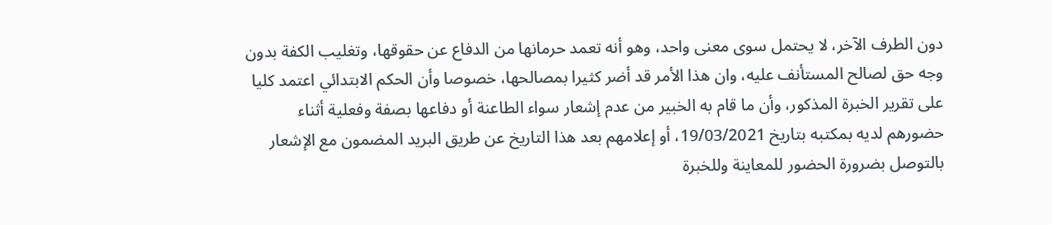دون الطرف الآخر، لا يحتمل سوى معنى واحد، وهو أنه تعمد حرمانها من الدفاع عن حقوقها، وتغليب الكفة بدون وجه حق لصالح المستأنف عليه، وان هذا الأمر قد أضر كثيرا بمصالحها، خصوصا وأن الحكم الابتدائي اعتمد كليا على تقرير الخبرة المذكور، وأن ما قام به الخبير من عدم إشعار سواء الطاعنة أو دفاعها بصفة وفعلية أثناء حضورهم لديه بمكتبه بتاريخ 19/03/2021، أو إعلامهم بعد هذا التاريخ عن طريق البريد المضمون مع الإشعار بالتوصل بضرورة الحضور للمعاينة وللخبرة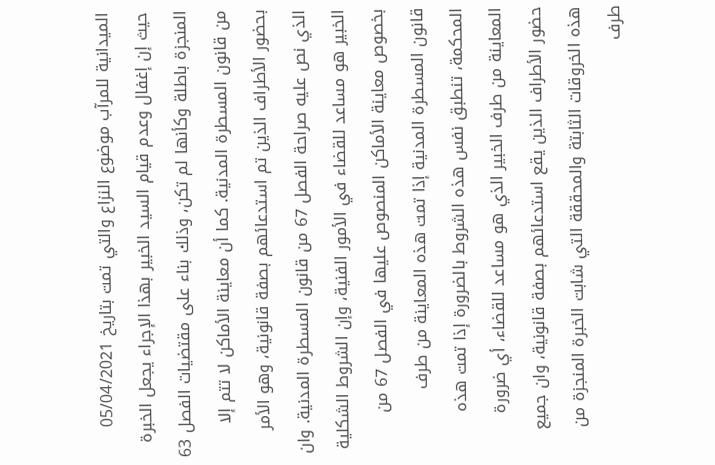الميدانية للمرآب موضوع النزاع والتي تمت بتاريخ 05/04/2021 حيث إن إغفال وعدم قيام السيد الخبير بهذا الإجراء يجعل الخبرة المنجزة باطلة وكأنها لم تكن، وذلك بناء على مقتضيات الفصل 63 من قانون المسطرة المدنية. كما أن معاينة الأماكن لا تتم إلا بحضور الأطراف الذين تم استدعائهم بصفة قانونية، وهو الأمر الذي نص عليه صراحة الفصل 67 من قانون المسطرة المدنية. وان الخبير هو مساعد للقضاء في الأمور الفنية، وإن الشروط الشكلية بخصوص معاينة الأماكن المنصوص عليها في الفصل 67 من قانون المسطرة المدنية إذا تمت هذه المعاينة من طرف المحكمة، تنطبق نفس هذه الشروط بالضرورة إذا تمت هذه المعاينة من طرف الخبير الذي هو مساعد للقضاء، أي ضرورة حضور الأطراف الذين يقع استدعائهم بصفة قانونية، وان جميع هذه الخروقات الثابتة والمحققة التي شابت الخبرة المنجزة من طرف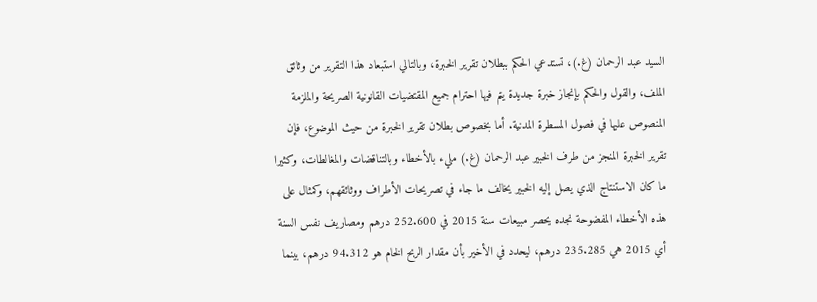السيد عبد الرحمان (غ.)، تستدعي الحكم ببطلان تقرير الخبرة، وبالتالي استبعاد هذا التقرير من وثائق الملف، والقول والحكم بإنجاز خبرة جديدة يتم فيها احترام جميع المقتضيات القانونية الصريحة والملزمة المنصوص عليها في فصول المسطرة المدنية. أما بخصوص بطلان تقرير الخبرة من حيث الموضوع، فإن تقرير الخبرة المنجز من طرف الخبير عبد الرحمان (غ.) مليء بالأخطاء وبالتناقضات والمغالطات، وكثيرا ما كان الاستنتاج الذي يصل إليه الخبير يخالف ما جاء في تصريحات الأطراف ووثائقهم، وكمثال على هذه الأخطاء المفضوحة نجده يحصر مبيعات سنة 2015 في 252.600 درهم ومصاريف نفس السنة أي 2015 هي 235.285 درهم، ليحدد في الأخير بأن مقدار الربح الخام هو 94.312 درهم، بينما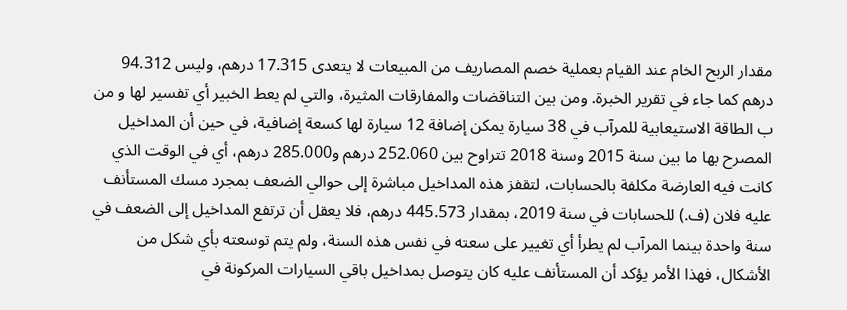مقدار الربح الخام عند القيام بعملية خصم المصاريف من المبيعات لا يتعدى 17.315 درهم، وليس 94.312 درهم كما جاء في تقرير الخبرة. ومن بين التناقضات والمفارقات المثيرة، والتي لم يعط الخبير أي تفسير لها و من ب الطاقة الاستيعابية للمرآب في 38 سيارة يمكن إضافة 12 سيارة لها كسعة إضافية، في حين أن المداخيل المصرح بها ما بين سنة 2015 وسنة 2018 تتراوح بين 252.060 درهم و285.000 درهم، أي في الوقت الذي كانت فيه العارضة مكلفة بالحسابات، لتقفز هذه المداخيل مباشرة إلى حوالي الضعف بمجرد مسك المستأنف عليه فلان (ف.) للحسابات في سنة 2019، بمقدار 445.573 درهم، فلا يعقل أن ترتفع المداخيل إلى الضعف في سنة واحدة بينما المرآب لم يطرأ أي تغيير على سعته في نفس هذه السنة، ولم يتم توسعته بأي شكل من الأشكال، فهذا الأمر يؤكد أن المستأنف عليه كان يتوصل بمداخيل باقي السيارات المركونة في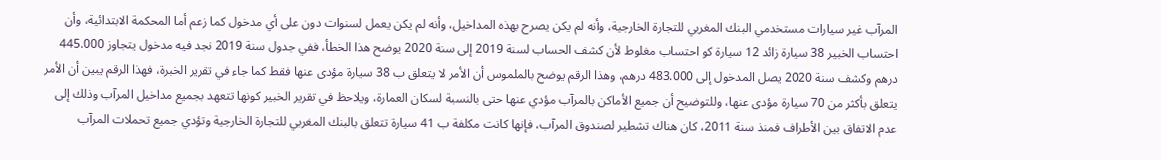المرآب غير سيارات مستخدمي البنك المغربي للتجارة الخارجية، وأنه لم يكن يصرح بهذه المداخيل، وأنه لم يكن يعمل لسنوات دون على أي مدخول كما زعم أما المحكمة الابتدائية، وأن احتساب الخبير 38 سيارة زائد 12 سيارة کو احتساب مغلوط لأن كشف الحساب لسنة 2019 إلى سنة 2020 يوضح هذا الخطأ، ففي جدول سنة 2019 نجد فيه مدخول يتجاوز 445.000 درهم وكشف سنة 2020 يصل المدخول إلى 483.000 درهم، وهذا الرقم يوضح بالملموس أن الأمر لا يتعلق ب 38 سيارة مؤدى عنها فقط كما جاء في تقرير الخبرة، فهذا الرقم يبين أن الأمر يتعلق بأكثر من 70 سيارة مؤدى عنها، وللتوضيح أن جميع الأماكن بالمرآب مؤدي عنها حتى بالنسبة لسكان العمارة، ويلاحظ في تقرير الخبير كونها تتعهد بجميع مداخيل المرآب وذلك إلى عدم الاتفاق بين الأطراف فمنذ سنة 2011، كان هناك تشطير لصندوق المرآب، فإنها كانت مكلفة ب 41 سيارة تتعلق بالبنك المغربي للتجارة الخارجية وتؤدي جميع تحملات المرآب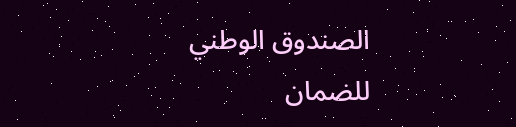الصندوق الوطني للضمان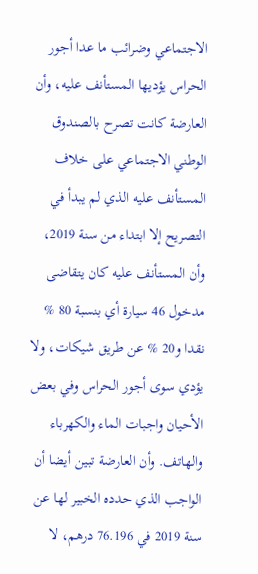الاجتماعي وضرائب ما عدا أجور الحراس يؤديها المستأنف عليه، وأن العارضة كانت تصرح بالصندوق الوطني الاجتماعي على خلاف المستأنف عليه الذي لم يبدأ في التصريح إلا ابتداء من سنة 2019، وأن المستأنف عليه كان يتقاضى مدخول 46 سيارة أي بنسبة 80 % نقدا و20 % عن طريق شيكات، ولا يؤدي سوى أجور الحراس وفي بعض الأحيان واجبات الماء والكهرباء والهاتف. وأن العارضة تبين أيضا أن الواجب الذي حدده الخبير لها عن سنة 2019 في 76.196 درهم، لا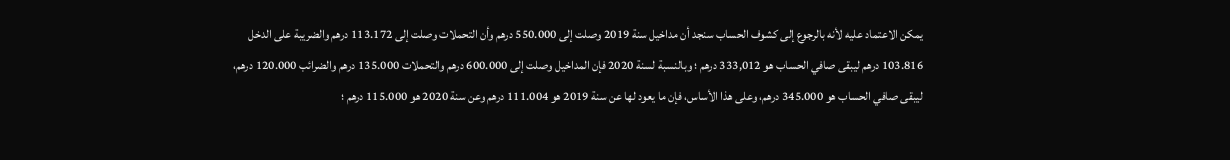يمكن الاعتماد عليه لأنه بالرجوع إلى كشوف الحساب سنجد أن مداخيل سنة 2019 وصلت إلى 550.000 درهم وأن التحملات وصلت إلى 113.172 درهم والضريبة على الدخل 103.816 درهم ليبقى صافي الحساب هو 333,012 درهم ؛ وبالنسبة لسنة 2020 فإن المداخيل وصلت إلى 600.000 درهم والتحملات 135.000 درهم والضرائب 120.000 درهم، ليبقى صافي الحساب هو 345.000 درهم، وعلى هذا الأساس، فإن ما يعود لها عن سنة 2019 هو 111.004 درهم وعن سنة 2020 هو 115.000 درهم ؛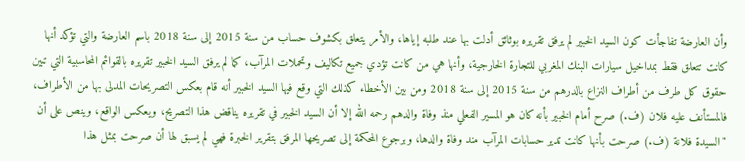وأن العارضة تفاجأت كون السيد الخبير لم يرفق تقريره بوثائق أدلت بها عند طلبه إياها، والأمر يتعلق بكشوف حساب من سنة 2015 إلى سنة 2018 باسم العارضة والتي تؤكد أنها كانت تتعلق فقط بمداخيل سيارات البنك المغربي للتجارة الخارجية، وأنها هي من كانت تؤدي جميع تكاليف وتحملات المرآب، كما لم يرفق السيد الخبير تقريره بالقوائم المحاسبية التي تبين حقوق كل طرف من أطراف النزاع بالدرهم من سنة 2015 إلى سنة 2018 ومن بين الأخطاء كذلك التي وقع فيها السيد الخبير أنه قام بعكس التصريحات المدلى بها من الأطراف، فالمستأنف عليه فلان (ف.) صرح أمام الخبير بأنه كان هو المسير الفعلي منذ وفاة والدهم رحمه الله إلا أن السيد الخبير في تقريره يناقض هذا التصريح، ويعكس الواقع، وينص على أن "السيدة فلانة (ف.) صرحت بأنها كانت تدير حسابات المرآب مند وفاة والدها، وبرجوع المحكمة إلى تصريحها المرفق بتقرير الخبرة فهي لم يسبق لها أن صرحت بمثل هذا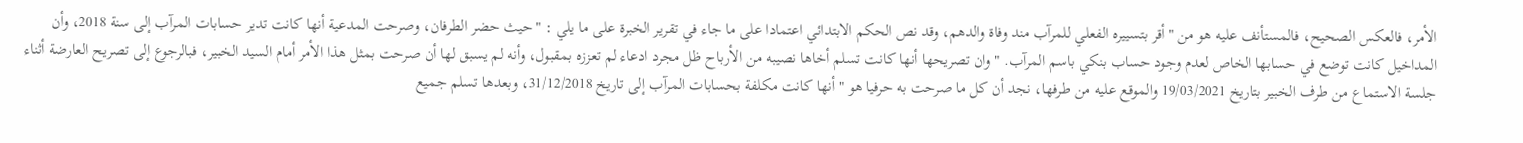الأمر، فالعكس الصحيح، فالمستأنف عليه هو من "أقر بتسييره الفعلي للمرآب مند وفاة والدهم، وقد نص الحكم الابتدائي اعتمادا على ما جاء في تقرير الخبرة على ما يلي : "حيث حضر الطرفان، وصرحت المدعية أنها كانت تدير حسابات المرآب إلى سنة 2018، وأن المداخيل كانت توضع في حسابها الخاص لعدم وجود حساب بنكي باسم المرآب. " وان تصريحها أنها كانت تسلم أخاها نصيبه من الأرباح ظل مجرد ادعاء لم تعززه بمقبول، وأنه لم يسبق لها أن صرحت بمثل هذا الأمر أمام السيد الخبير، فبالرجوع إلى تصريح العارضة أثناء جلسة الاستماع من طرف الخبير بتاريخ 19/03/2021 والموقع عليه من طرفها، نجد أن كل ما صرحت به حرفيا هو " أنها كانت مكلفة بحسابات المرآب إلى تاريخ 31/12/2018، وبعدها تسلم جميع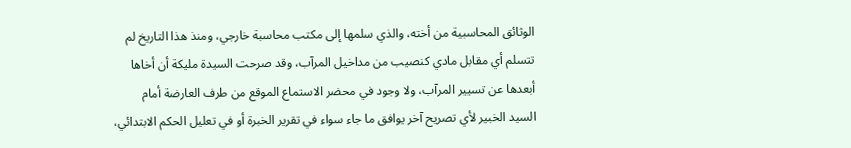الوثائق المحاسبية من أخته، والذي سلمها إلى مكتب محاسبة خارجي، ومنذ هذا التاريخ لم تتسلم أي مقابل مادي كنصيب من مداخيل المرآب، وقد صرحت السيدة مليكة أن أخاها أبعدها عن تسيير المرآب، ولا وجود في محضر الاستماع الموقع من طرف العارضة أمام السيد الخبير لأي تصريح آخر يوافق ما جاء سواء في تقرير الخبرة أو في تعليل الحكم الابتدائي،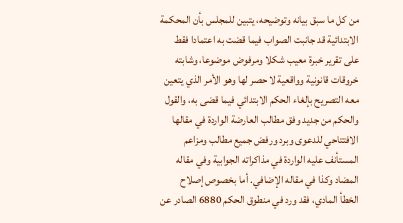من كل ما سبق بیانه وتوضيحه، يتبين للمجلس بأن المحكمة الابتدائية قد جانبت الصواب فيما قضت به اعتمادا فقط على تقرير خبرة معيب شكلا ومرفوض موضوعا، وشابته خروقات قانونية وواقعية لا حصر لها وهو الأمر الذي يتعين معه التصريح بإلغاء الحكم الابتدائي فيما قضى به، والقول والحكم من جديد وفق مطالب العارضة الواردة في مقالها الافتتاحي للدعوى وبرد ورفض جميع مطالب ومزاعم المستأنف عليه الواردة في مذاكراته الجوابية وفي مقاله المضاد وكذا في مقاله الإضافي. أما بخصوص إصلاح الخطأ المادي، فقد ورد في منطوق الحكم 6880 الصادر عن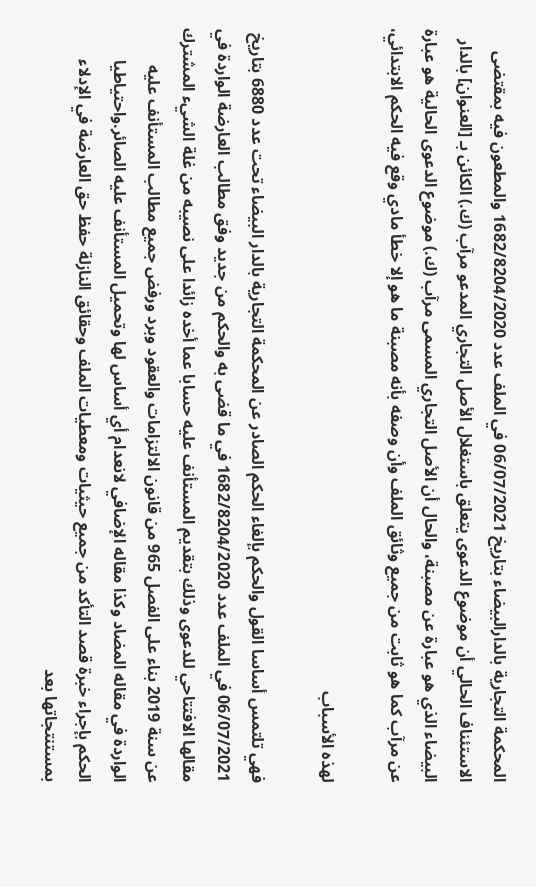المحكمة التجارية بالدارالبيضاء بتاريخ 06/07/2021 في الملف عدد 1682/8204/2020 والمطعون فيه بمقتضى الاستئناف الحالي أن موضوع الدعوى يتعلق باستغلال الأصل التجاري المدعو مرآب (ك.) الكائن بـ [العنوان] بالدار البيضاء الذي هو عبارة عن مصبنة، والحال أن الأصل التجاري المسمى مرآب (ك.) موضوع الدعوى الحالية هو عبارة عن مرآب كما هو ثابت من جميع وثائق الملف وأن وصفه بأنه مصبنة ما هو إلا خطأ مادي وقع فيه الحكم الابتدائي،

لهذه الأسباب

فهي تلتمس أساسا القول والحكم بإلغاء الحكم الصادر عن المحكمة التجارية بالدار البيضاء تحت عدد 6880 بتاريخ 06/07/2021 في الملف عدد 1682/8204/2020 في ما قضى به والحكم من جديد وفق مطالب العارضة الواردة في مقالها الافتتاحي للدعوى وذلك بتقديم المستأنف عليه حسابا عما أخده زائدا على نصيبه من غلة الشيء المشترك عن سنة 2019 بناء على الفصل 965 من قانون الالتزامات والعقود وبرد ورفض جميع مطالب المستأنف عليه الواردة في مقاله المضاد وكذا مقاله الإضافي لانعدام أي أساس لها وتحميل المستأنف عليه الصائر.واحتياطيا الحكم بإجراء خبرة قصد التأكد من جميع حيثيات ومعطيات الملف وحقائق النازلة حفظ حق العارضة في الإدلاء بمستنتجاتها بعد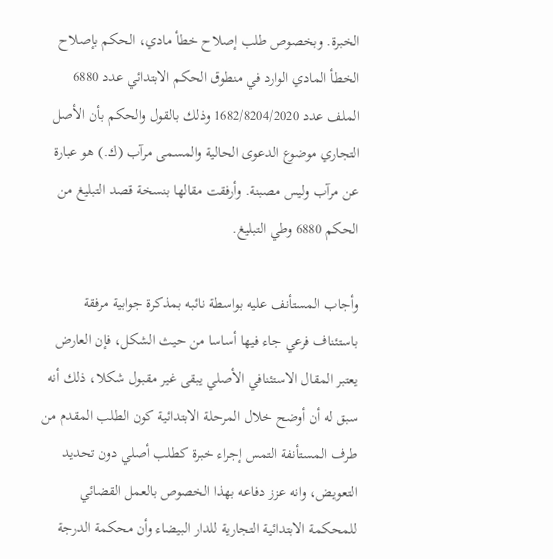الخبرة. وبخصوص طلب إصلاح خطأ مادي، الحكم بإصلاح الخطأ المادي الوارد في منطوق الحكم الابتدائي عدد 6880 الملف عدد 1682/8204/2020 وذلك بالقول والحكم بأن الأصل التجاري موضوع الدعوى الحالية والمسمى مرآب (ك.) هو عبارة عن مرآب وليس مصبنة. وأرفقت مقالها بنسخة قصد التبليغ من الحكم 6880 وطي التبليغ.

وأجاب المستأنف عليه بواسطة نائبه بمذكرة جوابية مرفقة باستئناف فرعي جاء فيها أساسا من حيث الشكل، فإن العارض يعتبر المقال الاستئنافي الأصلي يبقى غير مقبول شكلا، ذلك أنه سبق له أن أوضح خلال المرحلة الابتدائية كون الطلب المقدم من طرف المستأنفة التمس إجراء خبرة كطلب أصلي دون تحديد التعويض، وانه عزز دفاعه بهذا الخصوص بالعمل القضائي للمحكمة الابتدائية التجارية للدار البيضاء وأن محكمة الدرجة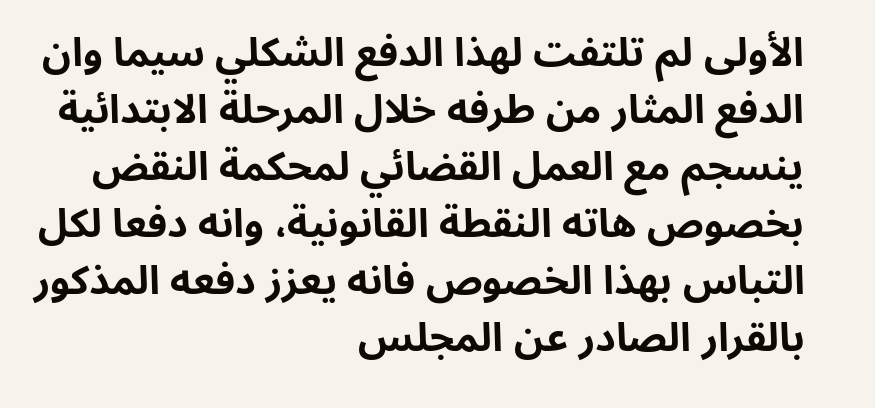الأولى لم تلتفت لهذا الدفع الشكلي سيما وان الدفع المثار من طرفه خلال المرحلة الابتدائية ينسجم مع العمل القضائي لمحكمة النقض بخصوص هاته النقطة القانونية، وانه دفعا لكل التباس بهذا الخصوص فانه يعزز دفعه المذكور بالقرار الصادر عن المجلس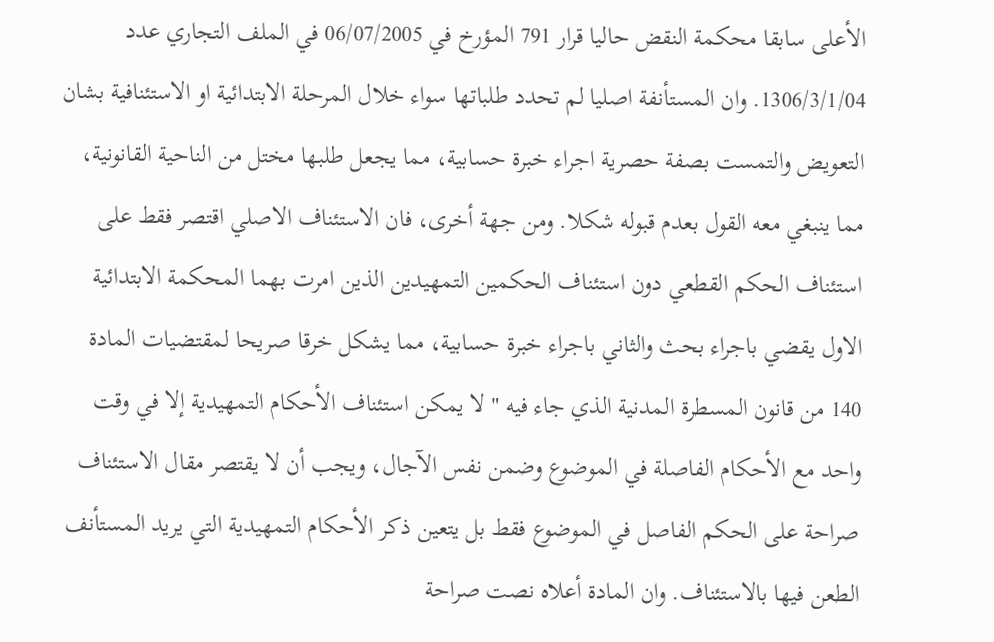الأعلى سابقا محكمة النقض حاليا قرار 791 المؤرخ في 06/07/2005 في الملف التجاري عدد 1306/3/1/04. وان المستأنفة اصليا لم تحدد طلباتها سواء خلال المرحلة الابتدائية او الاستئنافية بشان التعويض والتمست بصفة حصرية اجراء خبرة حسابية، مما يجعل طلبها مختل من الناحية القانونية، مما ينبغي معه القول بعدم قبوله شكلا. ومن جهة أخرى، فان الاستئناف الاصلي اقتصر فقط على استئناف الحكم القطعي دون استئناف الحكمين التمهيدين الذين امرت بهما المحكمة الابتدائية الاول يقضي باجراء بحث والثاني باجراء خبرة حسابية، مما يشكل خرقا صريحا لمقتضيات المادة 140 من قانون المسطرة المدنية الذي جاء فيه " لا يمكن استئناف الأحكام التمهيدية إلا في وقت واحد مع الأحكام الفاصلة في الموضوع وضمن نفس الآجال، ويجب أن لا يقتصر مقال الاستئناف صراحة على الحكم الفاصل في الموضوع فقط بل يتعين ذكر الأحكام التمهيدية التي يريد المستأنف الطعن فيها بالاستئناف. وان المادة أعلاه نصت صراحة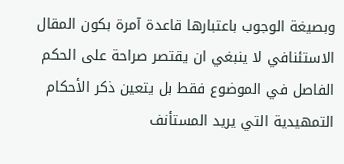وبصيغة الوجوب باعتبارها قاعدة آمرة بكون المقال الاستئنافي لا ينبغي ان يقتصر صراحة على الحكم الفاصل في الموضوع فقط بل يتعين ذكر الأحكام التمهيدية التي يريد المستأنف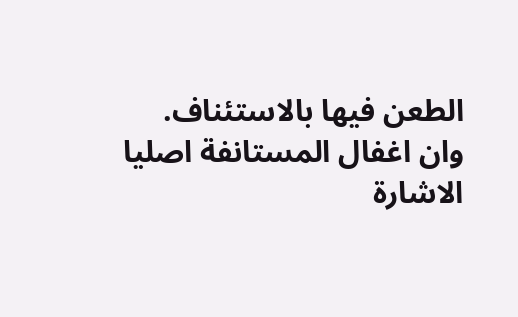الطعن فيها بالاستئناف. وان اغفال المستانفة اصليا الاشارة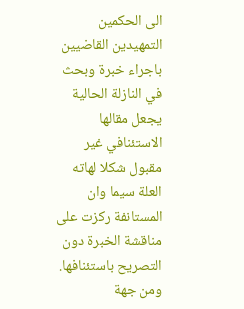الى الحكمين التمهيدين القاضيين باجراء خبرة وبحث في النازلة الحالية يجعل مقالها الاستئنافي غير مقبول شكلا لهاته العلة سيما وان المستانفة ركزت على مناقشة الخبرة دون التصريح باستئنافها. ومن جهة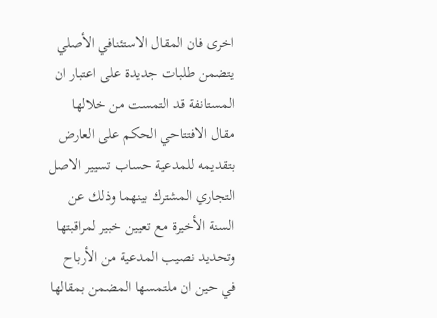اخرى فان المقال الاستئنافي الأصلي يتضمن طلبات جديدة على اعتبار ان المستانفة قد التمست من خلالها مقال الافتتاحي الحكم على العارض بتقديمه للمدعية حساب تسيير الاصل التجاري المشترك بينهما وذلك عن السنة الأخيرة مع تعيين خبير لمراقبتها وتحديد نصيب المدعية من الأرباح في حين ان ملتمسها المضمن بمقالها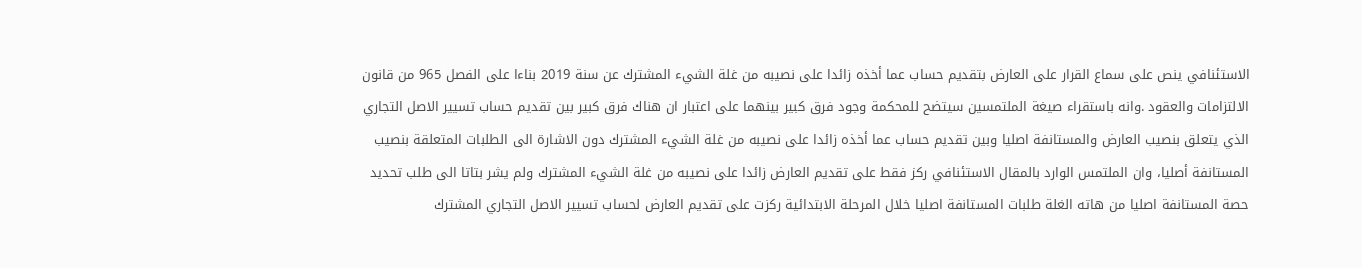الاستئنافي ينص على سماع القرار على العارض بتقديم حساب عما أخذه زائدا على نصيبه من غلة الشيء المشترك عن سنة 2019 بناءا على الفصل 965 من قانون الالتزامات والعقود .وانه باستقراء صيغة الملتمسين سيتضح للمحكمة وجود فرق كبير بينهما على اعتبار ان هناك فرق كبير بين تقديم حساب تسيير الاصل التجاري الذي يتعلق بنصيب العارض والمستانفة اصليا وبين تقديم حساب عما أخذه زائدا على نصيبه من غلة الشيء المشترك دون الاشارة الى الطلبات المتعلقة بنصيب المستانفة أصليا، وان الملتمس الوارد بالمقال الاستئنافي ركز فقط على تقديم العارض زائدا على نصيبه من غلة الشيء المشترك ولم يشر بتاتا الى طلب تحديد حصة المستانفة اصليا من هاته الغلة طلبات المستانفة اصليا خلال المرحلة الابتدائية ركزت على تقديم العارض لحساب تسيير الاصل التجاري المشترك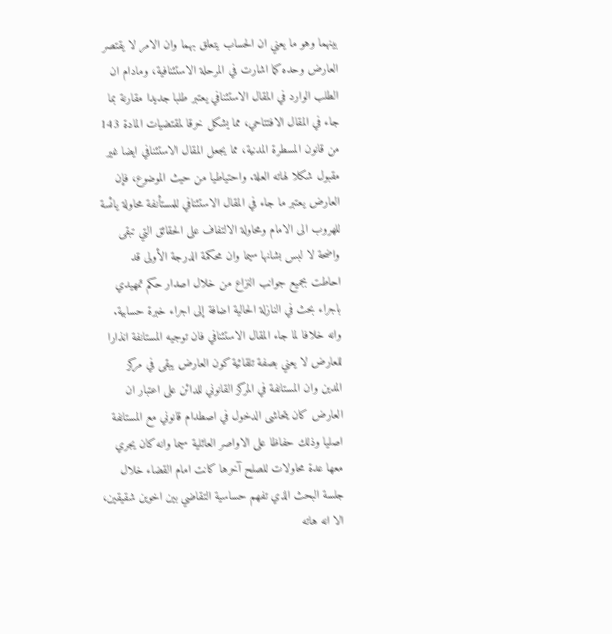بينهما وهو ما يعني ان الحساب يتعلق بهما وان الامر لا يقتصر العارض وحده كما اشارت في المرحلة الاستئنافية، ومادام ان الطلب الوارد في المقال الاستئنافي يعتبر طلبا جديدا مقارنة بما جاء في المقال الافتتاحي، مما يشكل خرقا لمقتضيات المادة 143 من قانون المسطرة المدنية، مما يجعل المقال الاستئنافي ايضا غير مقبول شكلا لهاته العلة. واحتياطيا من حيث الموضوع، فإن العارض يعتبر ما جاء في المقال الاستئنافي للمستأنفة محاولة يائسة للهروب الى الامام ومحاولة الالتفاف على الحقائق التي تبقى واضحة لا لبس بشانها سيما وان محكمة الدرجة الأولى قد احاطت بجميع جوانب النزاع من خلال اصدار حكم تمهيدي باجراء بحث في النازلة الحالية اضافة إلى اجراء خبرة حسابية. وانه خلافا لما جاء المقال الاستئنافي فان توجيه المستانفة انذارا للعارض لا يعني بصفة تلقائية كون العارض يبقى في مركز المدين وان المستانفة في المركز القانوني للدائن على اعتبار ان العارض كان يتحاشى الدخول في اصطدام قانوني مع المستانفة اصليا وذلك حفاظا على الاواصر العائلية سيما وانه كان يجري معها عدة محاولات للصلح آخرها كانت امام القضاء خلال جلسة البحث الذي تفهم حساسية التقاضي بين اخوين شقيقين، الا انه هاته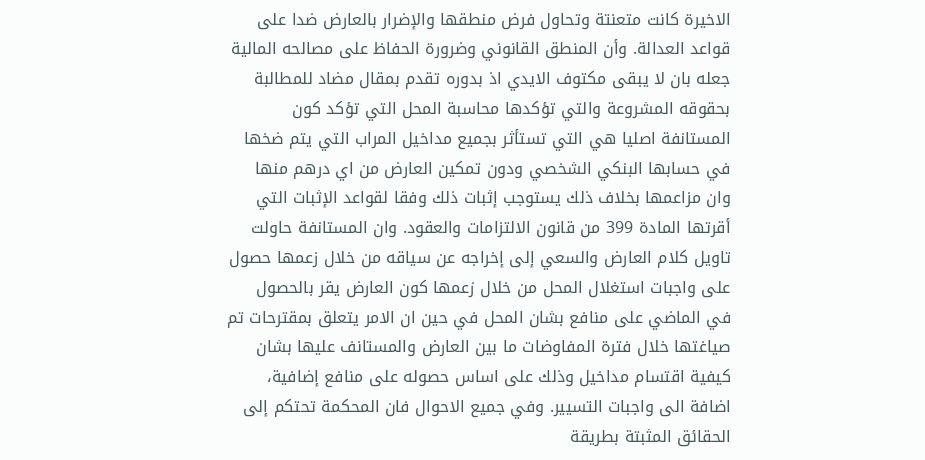الاخيرة كانت متعنتة وتحاول فرض منطقها والإضرار بالعارض ضدا على قواعد العدالة. وأن المنطق القانوني وضرورة الحفاظ على مصالحه المالية جعله بان لا يبقى مكتوف الايدي اذ بدوره تقدم بمقال مضاد للمطالبة بحقوقه المشروعة والتي تؤكدها محاسبة المحل التي تؤكد كون المستانفة اصليا هي التي تستأثر بجميع مداخيل المراب التي يتم ضخها في حسابها البنكي الشخصي ودون تمكين العارض من اي درهم منها وان مزاعمها بخلاف ذلك يستوجب إثبات ذلك وفقا لقواعد الإثبات التي أقرتها المادة 399 من قانون الالتزامات والعقود. وان المستانفة حاولت تاويل كلام العارض والسعي إلى إخراجه عن سياقه من خلال زعمها حصول على واجبات استغلال المحل من خلال زعمها كون العارض يقر بالحصول في الماضي على منافع بشان المحل في حين ان الامر يتعلق بمقترحات تم صياغتها خلال فترة المفاوضات ما بين العارض والمستانف عليها بشان كيفية اقتسام مداخيل وذلك على اساس حصوله على منافع إضافية، اضافة الى واجبات التسيير. وفي جميع الاحوال فان المحكمة تحتكم إلى الحقائق المثبتة بطريقة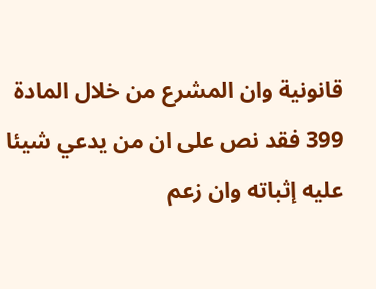قانونية وان المشرع من خلال المادة 399 فقد نص على ان من يدعي شيئا عليه إثباته وان زعم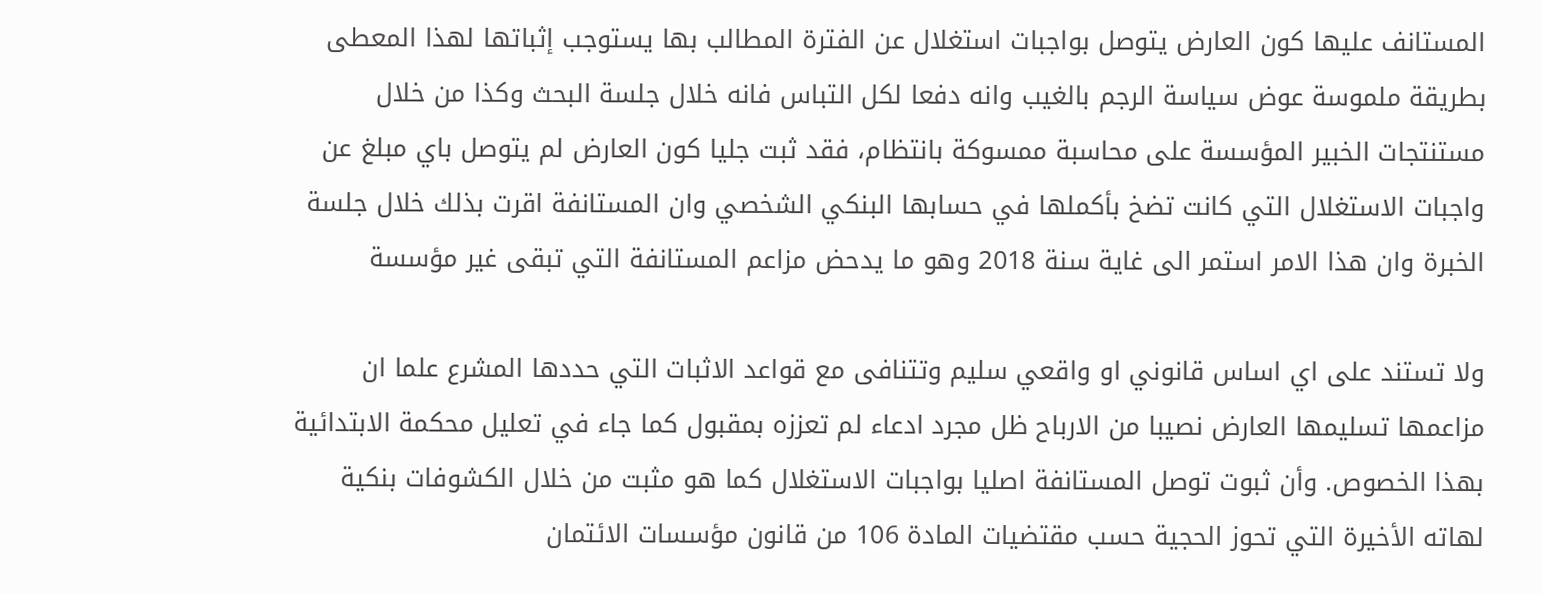المستانف عليها كون العارض يتوصل بواجبات استغلال عن الفترة المطالب بها يستوجب إثباتها لهذا المعطى بطريقة ملموسة عوض سياسة الرجم بالغيب وانه دفعا لكل التباس فانه خلال جلسة البحث وكذا من خلال مستنتجات الخبير المؤسسة على محاسبة ممسوكة بانتظام، فقد ثبت جليا كون العارض لم يتوصل باي مبلغ عن واجبات الاستغلال التي كانت تضخ بأكملها في حسابها البنكي الشخصي وان المستانفة اقرت بذلك خلال جلسة الخبرة وان هذا الامر استمر الى غاية سنة 2018 وهو ما يدحض مزاعم المستانفة التي تبقى غير مؤسسة

ولا تستند على اي اساس قانوني او واقعي سليم وتتنافى مع قواعد الاثبات التي حددها المشرع علما ان مزاعمها تسليمها العارض نصيبا من الارباح ظل مجرد ادعاء لم تعززه بمقبول كما جاء في تعليل محكمة الابتدائية بهذا الخصوص. وأن ثبوت توصل المستانفة اصليا بواجبات الاستغلال كما هو مثبت من خلال الكشوفات بنكية لهاته الأخيرة التي تحوز الحجية حسب مقتضيات المادة 106 من قانون مؤسسات الائتمان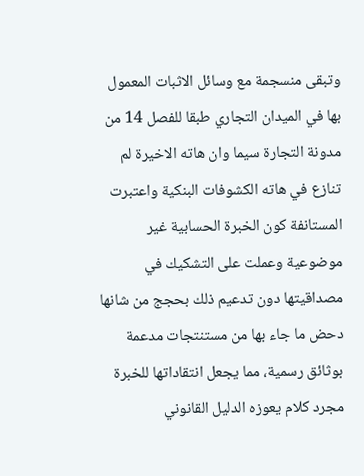وتبقى منسجمة مع وسائل الاثبات المعمول بها في الميدان التجاري طبقا للفصل 14 من مدونة التجارة سيما وان هاته الاخيرة لم تنازع في هاته الكشوفات البنكية واعتبرت المستانفة كون الخبرة الحسابية غير موضوعية وعملت على التشكيك في مصداقيتها دون تدعيم ذلك بحجج من شانها دحض ما جاء بها من مستنتجات مدعمة بوثائق رسمية، مما يجعل انتقاداتها للخبرة مجرد كلام يعوزه الدليل القانوني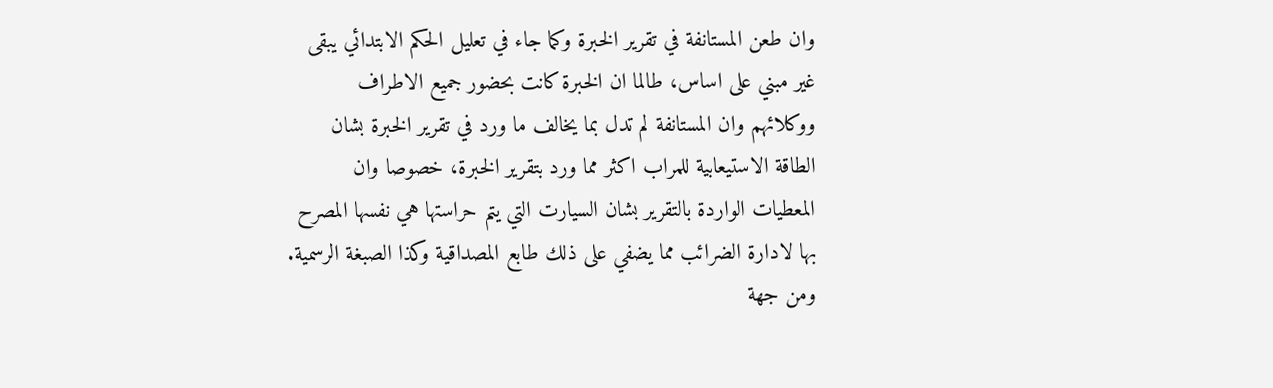وان طعن المستانفة في تقرير الخبرة وكما جاء في تعليل الحكم الابتدائي يبقى غير مبني على اساس، طالما ان الخبرة كانت بحضور جميع الاطراف ووكلائهم وان المستانفة لم تدل بما يخالف ما ورد في تقرير الخبرة بشان الطاقة الاستيعابية للمراب اكثر مما ورد بتقرير الخبرة، خصوصا وان المعطيات الواردة بالتقرير بشان السيارت التي يتم حراستها هي نفسها المصرح بها لادارة الضرائب مما يضفي على ذلك طابع المصداقية وكذا الصبغة الرسمية. ومن جهة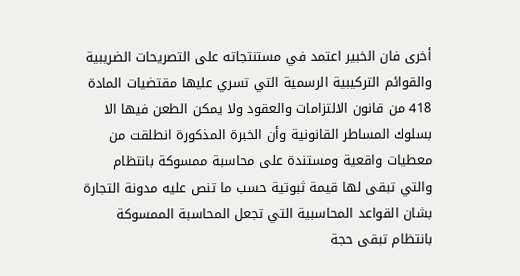أخرى فان الخبير اعتمد في مستنتجاته على التصريحات الضريبية والقوائم التركيبية الرسمية التي تسري عليها مقتضيات المادة 418 من قانون الالتزامات والعقود ولا يمكن الطعن فيها الا بسلوك المساطر القانونية وأن الخبرة المذكورة انطلقت من معطيات واقعية ومستندة على محاسبة ممسوكة بانتظام والتي تبقى لها قيمة ثبوتية حسب ما تنص عليه مدونة التجارة بشان القواعد المحاسبية التي تجعل المحاسبة الممسوكة بانتظام تبقى حجة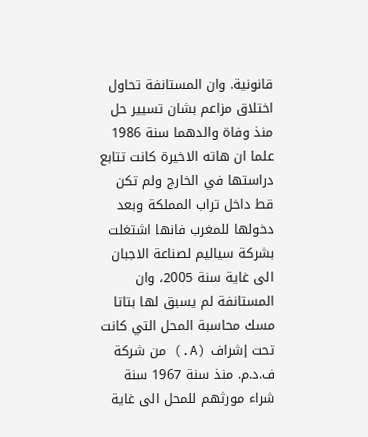قانونية. وان المستانفة تحاول اختلاق مزاعم بشان تسيير حل منذ وفاة والدهما سنة 1986 علما ان هاته الاخيرة كانت تتابع دراستها في الخارج ولم تكن قط داخل تراب المملكة وبعد دخولها للمغرب فانها اشتغلت بشركة سياليم لصناعة الاجبان الى غاية سنة 2005، وان المستانفة لم يسبق لها بتاتا مسك محاسبة المحل التي كانت تحت إشراف (A.) من شركة ف.د.م. منذ سنة 1967 سنة شراء مورثهم للمحل الى غاية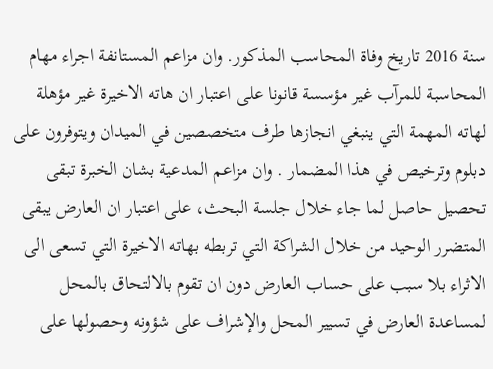سنة 2016 تاريخ وفاة المحاسب المذكور. وان مزاعم المستانفة اجراء مهام المحاسبة للمرآب غير مؤسسة قانونا على اعتبار ان هاته الاخيرة غير مؤهلة لهاته المهمة التي ينبغي انجازها طرف متخصصين في الميدان ويتوفرون على دبلوم وترخيص في هذا المضمار . وان مزاعم المدعية بشان الخبرة تبقى تحصيل حاصل لما جاء خلال جلسة البحث، على اعتبار ان العارض يبقى المتضرر الوحيد من خلال الشراكة التي تربطه بهاته الاخيرة التي تسعى الى الاثراء بلا سبب على حساب العارض دون ان تقوم بالالتحاق بالمحل لمساعدة العارض في تسيير المحل والإشراف على شؤونه وحصولها على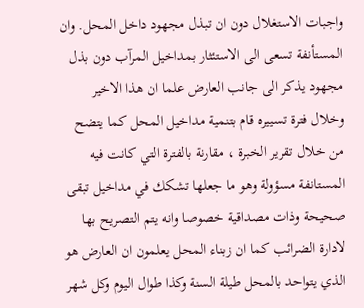واجبات الاستغلال دون ان تبذل مجهود داخل المحل. وان المستأنفة تسعى الى الاستئثار بمداخيل المرآب دون بذل مجهود يذكر الى جانب العارض علما ان هذا الاخير وخلال فترة تسييره قام بتنمية مداخيل المحل كما يتضح من خلال تقرير الخبرة ، مقارنة بالفترة التي كانت فيه المستانفة مسؤولة وهو ما جعلها تشكك في مداخیل تبقى صحيحة وذات مصداقية خصوصا وانه يتم التصريح بها لادارة الضرائب كما ان زبناء المحل يعلمون ان العارض هو الذي يتواحد بالمحل طيلة السنة وكذا طوال اليوم وكل شهر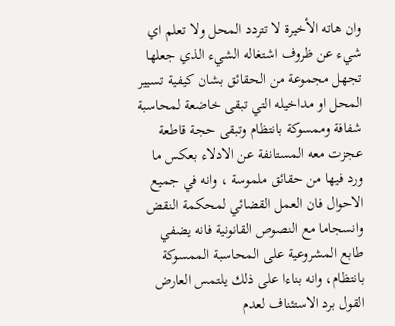وان هاته الأخيرة لا تتردد المحل ولا تعلم اي شيء عن ظروف اشتغاله الشيء الذي جعلها تجهل مجموعة من الحقائق بشان كيفية تسيير المحل او مداخيله التي تبقى خاضعة لمحاسبة شفافة وممسوكة بانتظام وتبقى حجة قاطعة عجزت معه المستانفة عن الادلاء بعكس ما ورد فيها من حقائق ملموسة ، وانه في جميع الاحوال فان العمل القضائي لمحكمة النقض وانسجاما مع النصوص القانونية فانه يضفي طابع المشروعية على المحاسبة الممسوكة بانتظام، وانه بناءا على ذلك يلتمس العارض القول برد الاستئناف لعدم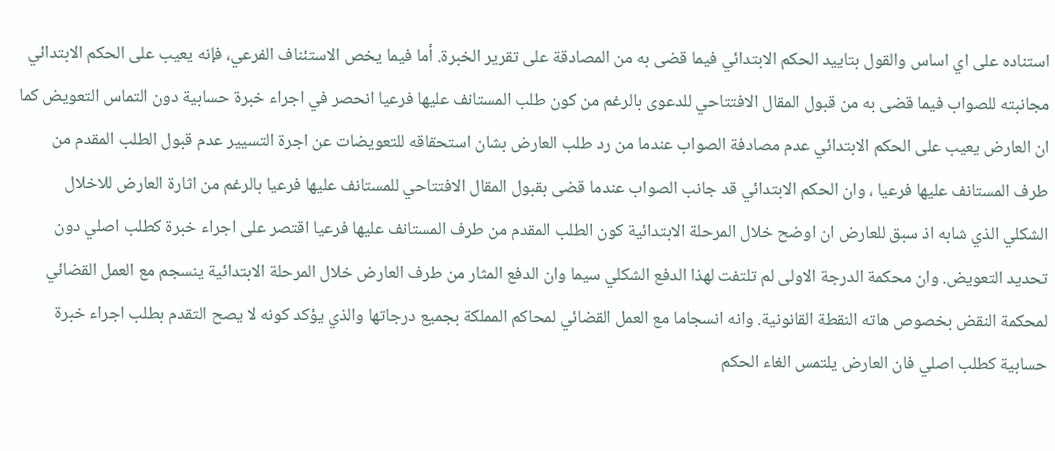استناده على اي اساس والقول بتاييد الحكم الابتدائي فيما قضى به من المصادقة على تقرير الخبرة. أما فيما يخص الاستئناف الفرعي، فإنه يعيب على الحكم الابتدائي مجانبته للصواب فيما قضى به من قبول المقال الافتتاحي للدعوى بالرغم من كون طلب المستانف عليها فرعيا انحصر في اجراء خبرة حسابية دون التماس التعويض كما ان العارض يعيب على الحكم الابتدائي عدم مصادفة الصواب عندما من رد طلب العارض بشان استحقاقه للتعويضات عن اجرة التسيير عدم قبول الطلب المقدم من طرف المستانف عليها فرعيا ، وان الحكم الابتدائي قد جانب الصواب عندما قضى بقبول المقال الافتتاحي للمستانف عليها فرعيا بالرغم من اثارة العارض للاخلال الشكلي الذي شابه اذ سبق للعارض ان اوضح خلال المرحلة الابتدائية كون الطلب المقدم من طرف المستانف عليها فرعيا اقتصر على اجراء خبرة كطلب اصلي دون تحديد التعويض. وان محكمة الدرجة الاولى لم تلتفت لهذا الدفع الشكلي سيما وان الدفع المثار من طرف العارض خلال المرحلة الابتدائية ينسجم مع العمل القضائي لمحكمة النقض بخصوص هاته النقطة القانونية. وانه انسجاما مع العمل القضائي لمحاكم المملكة بجميع درجاتها والذي يؤكد كونه لا يصح التقدم بطلب اجراء خبرة حسابية كطلب اصلي فان العارض يلتمس الغاء الحكم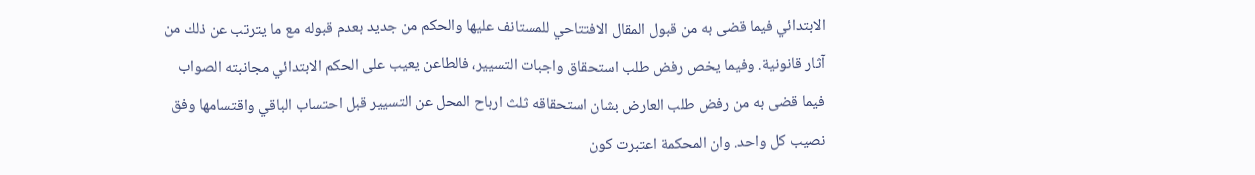الابتدائي فيما قضى به من قبول المقال الافتتاحي للمستانف عليها والحكم من جديد بعدم قبوله مع ما يترتب عن ذلك من آثار قانونية. وفيما يخص رفض طلب استحقاق واجبات التسيير، فالطاعن يعيب على الحكم الابتدائي مجانبته الصواب فيما قضى به من رفض طلب العارض بشان استحقاقه ثلث ارباح المحل عن التسيير قبل احتساب الباقي واقتسامها وفق نصيب كل واحد. وان المحكمة اعتبرت كون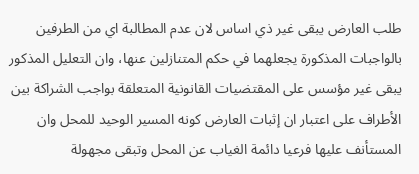طلب العارض يبقى غير ذي اساس لان عدم المطالبة اي من الطرفين بالواجبات المذكورة يجعلهما في حكم المتنازلين عنها، وان التعليل المذكور يبقى غير مؤسس على المقتضيات القانونية المتعلقة بواجب الشراكة بين الأطراف على اعتبار ان إثبات العارض كونه المسير الوحيد للمحل وان المستأنف عليها فرعيا دائمة الغياب عن المحل وتبقى مجهولة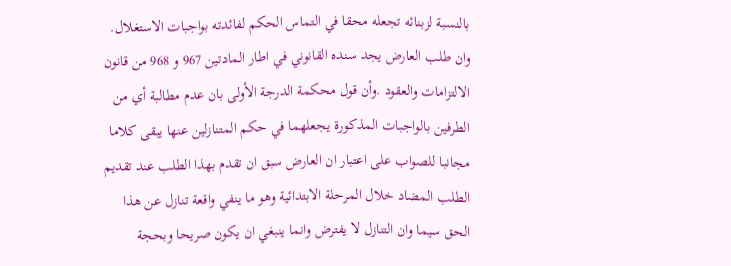بالنسبة لزبنائه تجعله محقا في التماس الحكم لفائدته بواجبات الاستغلال. وان طلب العارض يجد سنده القانوني في اطار المادتين 967 و 968 من قانون الالتزامات والعقود .وأن قول محكمة الدرجة الأولى بان عدم مطالبة أي من الطرفين بالواجبات المذكورة يجعلهما في حكم المتنازلين عنها يبقى كلاما مجانبا للصواب على اعتبار ان العارض سبق ان تقدم بهذا الطلب عند تقديم الطلب المضاد خلال المرحلة الابتدائية وهو ما ينفي واقعة تنازل عن هذا الحق سيما وان التنازل لا يفترض وانما ينبغي ان يكون صريحا وبحجة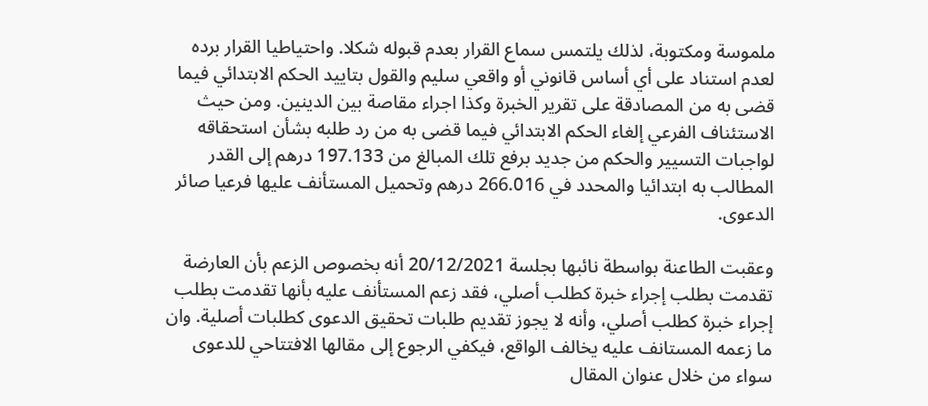ملموسة ومكتوبة، لذلك يلتمس سماع القرار بعدم قبوله شكلا. واحتياطيا القرار برده لعدم استناد على أي أساس قانوني أو واقعي سليم والقول بتاييد الحكم الابتدائي فيما قضى به من المصادقة على تقرير الخبرة وكذا اجراء مقاصة بين الدينين. ومن حيث الاستئناف الفرعي إلغاء الحكم الابتدائي فيما قضى به من رد طلبه بشأن استحقاقه لواجبات التسيير والحكم من جديد برفع تلك المبالغ من 197.133 درهم إلى القدر المطالب به ابتدائيا والمحدد في 266.016 درهم وتحميل المستأنف عليها فرعيا صائر الدعوى.

وعقبت الطاعنة بواسطة نائبها بجلسة 20/12/2021 أنه بخصوص الزعم بأن العارضة تقدمت بطلب إجراء خبرة كطلب أصلي، فقد زعم المستأنف عليه بأنها تقدمت بطلب إجراء خبرة كطلب أصلي، وأنه لا يجوز تقديم طلبات تحقيق الدعوى كطلبات أصلية. وان ما زعمه المستانف عليه يخالف الواقع، فيكفي الرجوع إلى مقالها الافتتاحي للدعوى سواء من خلال عنوان المقال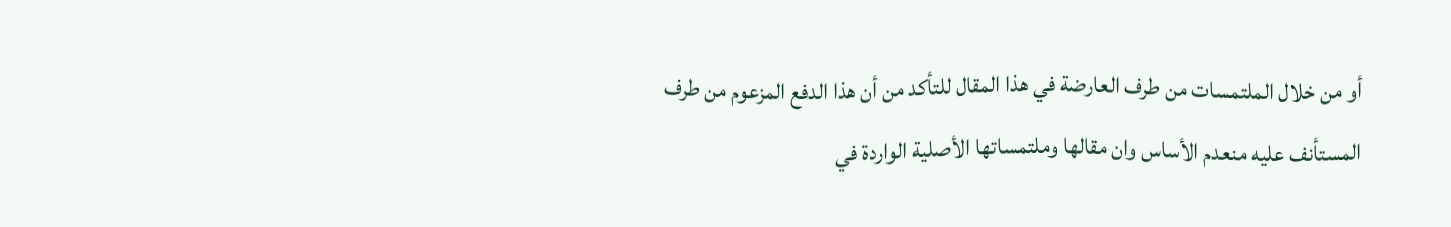أو من خلال الملتمسات من طرف العارضة في هذا المقال للتأكد من أن هذا الدفع المزعوم من طرف المستأنف عليه منعدم الأساس وان مقالها وملتمساتها الأصلية الواردة في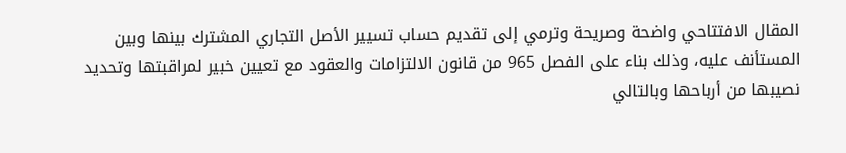المقال الافتتاحي واضحة وصريحة وترمي إلى تقديم حساب تسيير الأصل التجاري المشترك بينها وبين المستأنف عليه، وذلك بناء على الفصل 965 من قانون الالتزامات والعقود مع تعيين خبير لمراقبتها وتحديد نصيبها من أرباحها وبالتالي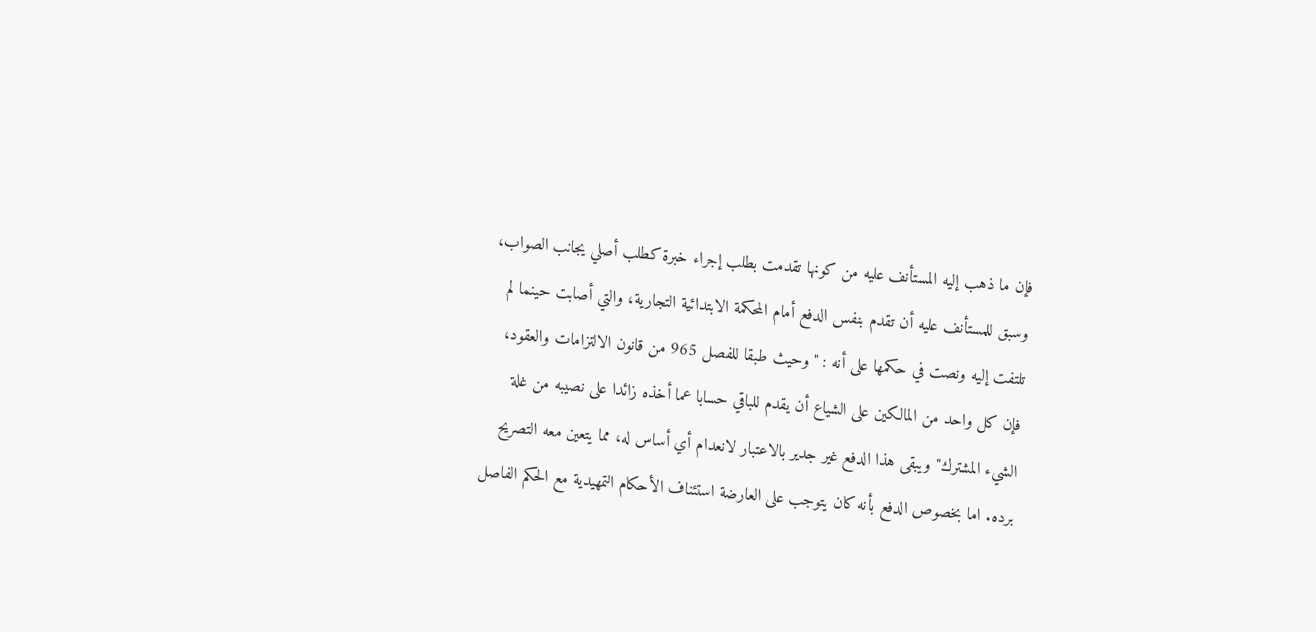فإن ما ذهب إليه المستأنف عليه من كونها تقدمت بطلب إجراء خبرة كطلب أصلي يجانب الصواب، وسبق للمستأنف عليه أن تقدم بنفس الدفع أمام المحكمة الابتدائية التجارية، والتي أصابت حينما لم تلتفت إليه ونصت في حكمها على أنه : "وحيث طبقا للفصل 965 من قانون الالتزامات والعقود، فإن كل واحد من المالكين على الشياع أن يقدم للباقي حسابا عما أخذه زائدا على نصيبه من غلة الشيء المشترك" ويبقى هذا الدفع غير جدير بالاعتبار لانعدام أي أساس له، مما يتعين معه التصريح برده. اما بخصوص الدفع بأنه كان يتوجب على العارضة استئناف الأحكام التمهيدية مع الحكم الفاصل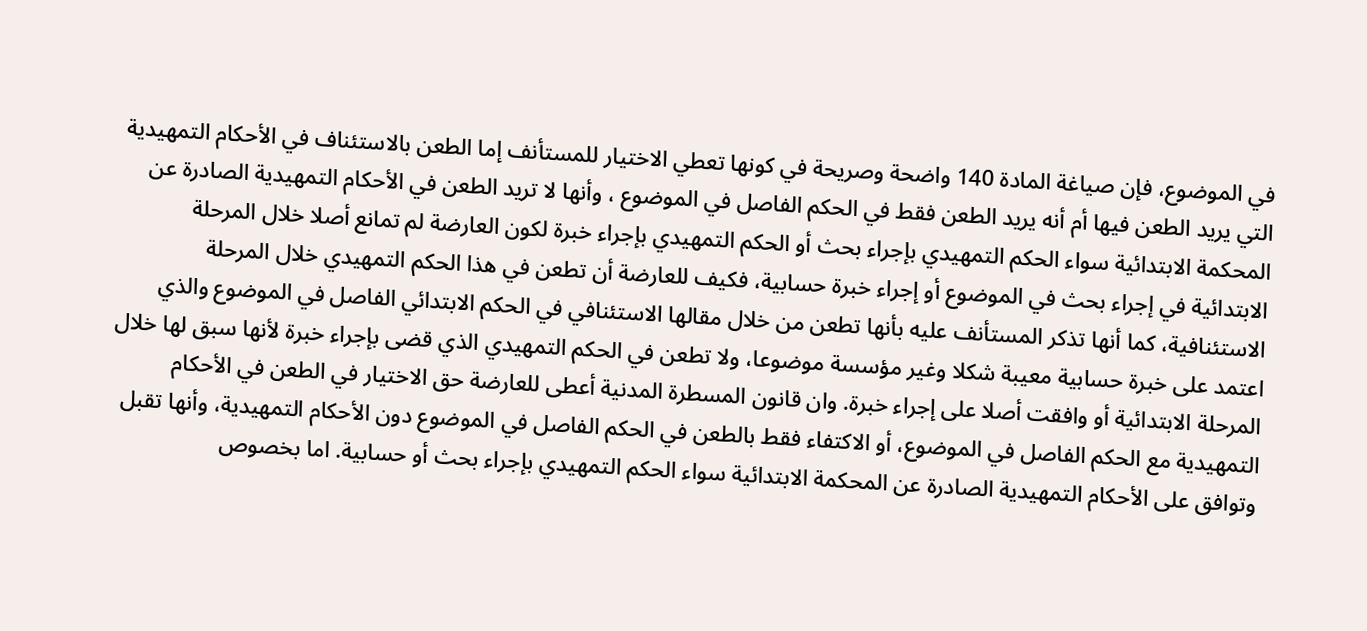في الموضوع، فإن صياغة المادة 140 واضحة وصريحة في كونها تعطي الاختيار للمستأنف إما الطعن بالاستئناف في الأحكام التمهيدية التي يريد الطعن فيها أم أنه يريد الطعن فقط في الحكم الفاصل في الموضوع ، وأنها لا تريد الطعن في الأحكام التمهيدية الصادرة عن المحكمة الابتدائية سواء الحكم التمهيدي بإجراء بحث أو الحكم التمهيدي بإجراء خبرة لكون العارضة لم تمانع أصلا خلال المرحلة الابتدائية في إجراء بحث في الموضوع أو إجراء خبرة حسابية، فكيف للعارضة أن تطعن في هذا الحكم التمهيدي خلال المرحلة الاستئنافية، كما أنها تذكر المستأنف عليه بأنها تطعن من خلال مقالها الاستئنافي في الحكم الابتدائي الفاصل في الموضوع والذي اعتمد على خبرة حسابية معيبة شكلا وغير مؤسسة موضوعا، ولا تطعن في الحكم التمهيدي الذي قضى بإجراء خبرة لأنها سبق لها خلال المرحلة الابتدائية أو وافقت أصلا على إجراء خبرة. وان قانون المسطرة المدنية أعطى للعارضة حق الاختيار في الطعن في الأحكام التمهيدية مع الحكم الفاصل في الموضوع، أو الاكتفاء فقط بالطعن في الحكم الفاصل في الموضوع دون الأحكام التمهيدية، وأنها تقبل وتوافق على الأحكام التمهيدية الصادرة عن المحكمة الابتدائية سواء الحكم التمهيدي بإجراء بحث أو حسابية. اما بخصوص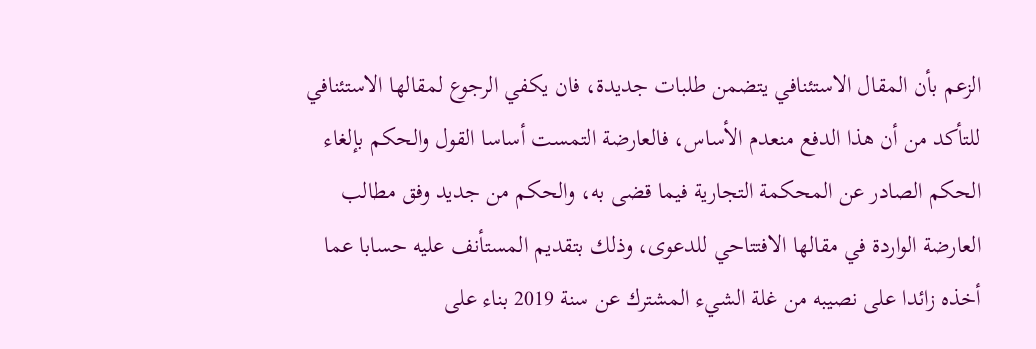الزعم بأن المقال الاستئنافي يتضمن طلبات جديدة، فان يكفي الرجوع لمقالها الاستئنافي للتأكد من أن هذا الدفع منعدم الأساس، فالعارضة التمست أساسا القول والحكم بإلغاء الحكم الصادر عن المحكمة التجارية فيما قضى به، والحكم من جديد وفق مطالب العارضة الواردة في مقالها الافتتاحي للدعوى، وذلك بتقديم المستأنف عليه حسابا عما أخذه زائدا على نصيبه من غلة الشيء المشترك عن سنة 2019 بناء على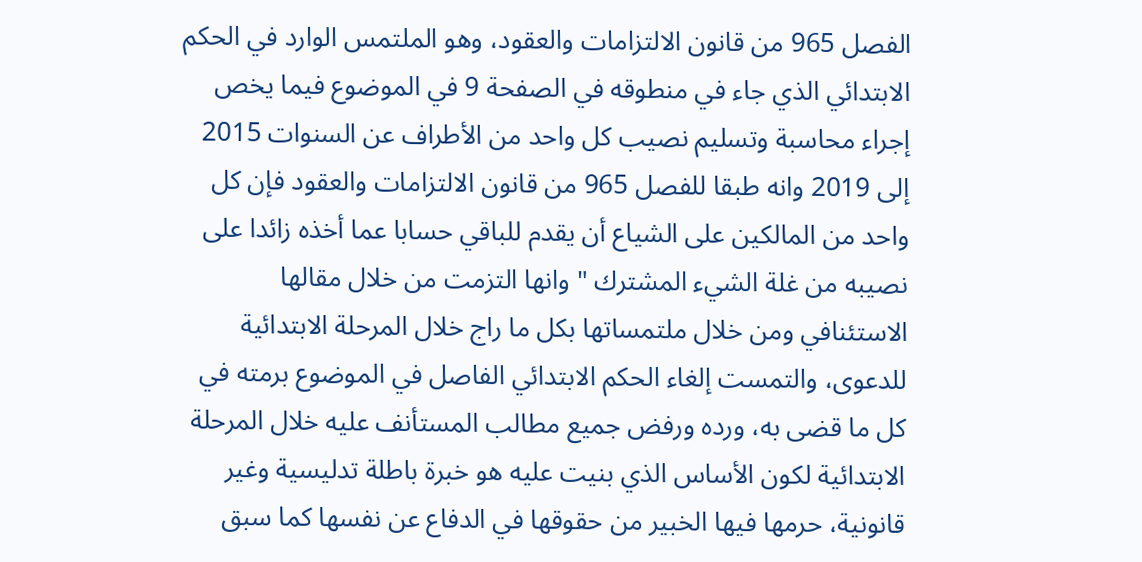الفصل 965 من قانون الالتزامات والعقود، وهو الملتمس الوارد في الحكم الابتدائي الذي جاء في منطوقه في الصفحة 9 في الموضوع فيما يخص إجراء محاسبة وتسليم نصيب كل واحد من الأطراف عن السنوات 2015 إلى 2019 وانه طبقا للفصل 965 من قانون الالتزامات والعقود فإن كل واحد من المالكين على الشياع أن يقدم للباقي حسابا عما أخذه زائدا على نصيبه من غلة الشيء المشترك " وانها التزمت من خلال مقالها الاستئنافي ومن خلال ملتمساتها بكل ما راج خلال المرحلة الابتدائية للدعوى، والتمست إلغاء الحكم الابتدائي الفاصل في الموضوع برمته في كل ما قضى به، ورده ورفض جميع مطالب المستأنف عليه خلال المرحلة الابتدائية لكون الأساس الذي بنيت عليه هو خبرة باطلة تدليسية وغير قانونية، حرمها فيها الخبير من حقوقها في الدفاع عن نفسها كما سبق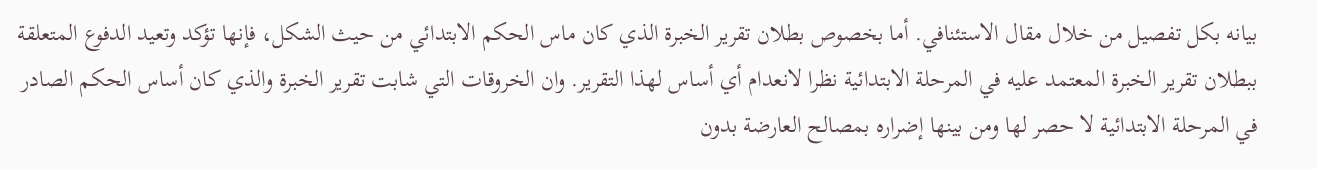بيانه بكل تفصيل من خلال مقال الاستئنافي. أما بخصوص بطلان تقرير الخبرة الذي كان ماس الحكم الابتدائي من حيث الشكل، فإنها تؤكد وتعيد الدفوع المتعلقة ببطلان تقرير الخبرة المعتمد عليه في المرحلة الابتدائية نظرا لانعدام أي أساس لهذا التقرير. وان الخروقات التي شابت تقرير الخبرة والذي كان أساس الحكم الصادر في المرحلة الابتدائية لا حصر لها ومن بينها إضراره بمصالح العارضة بدون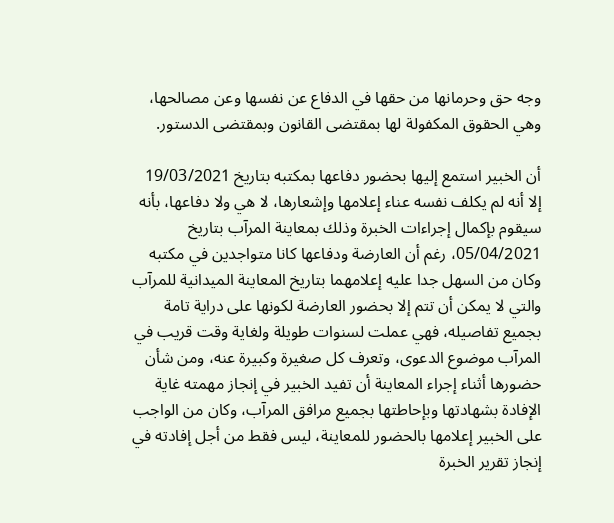وجه حق وحرمانها من حقها في الدفاع عن نفسها وعن مصالحها، وهي الحقوق المكفولة لها بمقتضى القانون وبمقتضى الدستور.

أن الخبير استمع إليها بحضور دفاعها بمكتبه بتاريخ 19/03/2021 إلا أنه لم يكلف نفسه عناء إعلامها وإشعارها، لا هي ولا دفاعها، بأنه سيقوم بإكمال إجراءات الخبرة وذلك بمعاينة المرآب بتاريخ 05/04/2021، رغم أن العارضة ودفاعها كانا متواجدين في مكتبه وكان من السهل جدا عليه إعلامهما بتاريخ المعاينة الميدانية للمرآب والتي لا يمكن أن تتم إلا بحضور العارضة لكونها على دراية تامة بجميع تفاصيله، فهي عملت لسنوات طويلة ولغاية وقت قريب في المرآب موضوع الدعوى، وتعرف كل صغيرة وكبيرة عنه، ومن شأن حضورها أثناء إجراء المعاينة أن تفيد الخبير في إنجاز مهمته غاية الإفادة بشهادتها وبإحاطتها بجميع مرافق المرآب، وكان من الواجب على الخبير إعلامها بالحضور للمعاينة، ليس فقط من أجل إفادته في إنجاز تقرير الخبرة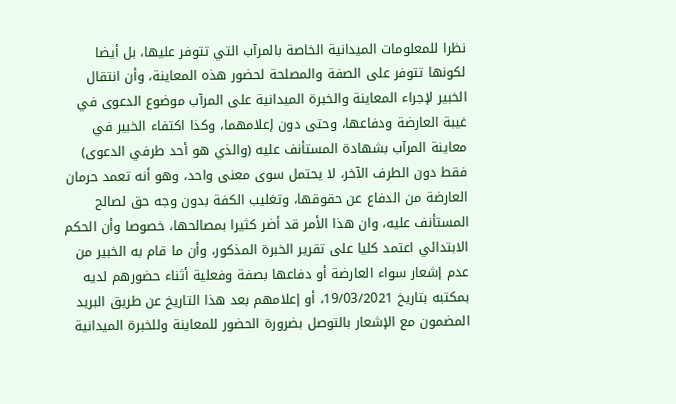نظرا للمعلومات الميدانية الخاصة بالمرآب التي تتوفر عليها، بل أيضا لكونها تتوفر على الصفة والمصلحة لحضور هذه المعاينة، وأن انتقال الخبير لإجراء المعاينة والخبرة الميدانية على المرآب موضوع الدعوى في غيبة العارضة ودفاعها، وحتى دون إعلامهما، وكذا اكتفاء الخبير في معاينة المرآب بشهادة المستأنف عليه (والذي هو أحد طرفي الدعوى) فقط دون الطرف الآخر، لا يحتمل سوى معنى واحد، وهو أنه تعمد حرمان العارضة من الدفاع عن حقوقها، وتغليب الكفة بدون وجه حق لصالح المستأنف عليه، وان هذا الأمر قد أضر كثيرا بمصالحها، خصوصا وأن الحكم الابتدائي اعتمد كليا على تقرير الخبرة المذكور، وأن ما قام به الخبير من عدم إشعار سواء العارضة أو دفاعها بصفة وفعلية أثناء حضورهم لديه بمكتبه بتاريخ 19/03/2021، أو إعلامهم بعد هذا التاريخ عن طريق البريد المضمون مع الإشعار بالتوصل بضرورة الحضور للمعاينة وللخبرة الميدانية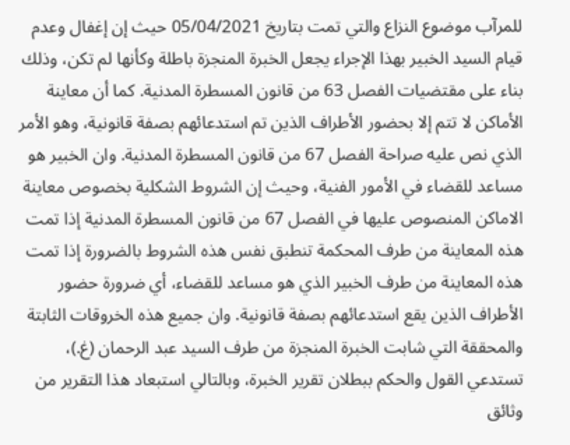للمرآب موضوع النزاع والتي تمت بتاريخ 05/04/2021 حيث إن إغفال وعدم قيام السيد الخبير بهذا الإجراء يجعل الخبرة المنجزة باطلة وكأنها لم تكن، وذلك بناء على مقتضيات الفصل 63 من قانون المسطرة المدنية. كما أن معاينة الأماكن لا تتم إلا بحضور الأطراف الذين تم استدعائهم بصفة قانونية، وهو الأمر الذي نص عليه صراحة الفصل 67 من قانون المسطرة المدنية. وان الخبير هو مساعد للقضاء في الأمور الفنية، وحيث إن الشروط الشكلية بخصوص معاينة الاماكن المنصوص عليها في الفصل 67 من قانون المسطرة المدنية إذا تمت هذه المعاينة من طرف المحكمة تنطبق نفس هذه الشروط بالضرورة إذا تمت هذه المعاينة من طرف الخبير الذي هو مساعد للقضاء، أي ضرورة حضور الأطراف الذين يقع استدعائهم بصفة قانونية. وان جميع هذه الخروقات الثابتة والمحققة التي شابت الخبرة المنجزة من طرف السيد عبد الرحمان (غ.)، تستدعي القول والحكم ببطلان تقرير الخبرة، وبالتالي استبعاد هذا التقرير من وثائق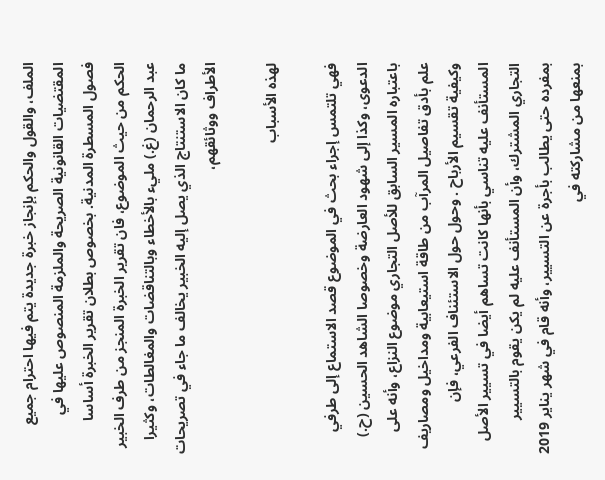الملف، والقول والحكم بإنجاز خبرة جديدة يتم فيها احترام جميع المقتضيات القانونية الصريحة والملزمة المنصوص عليها في فصول المسطرة المدنية. بخصوص بطلان تقرير الخبرة أساسا الحكم من حيث الموضوع، فان تقرير الخبرة المنجز من طرف الخبير عبد الرحمان (غ.) مليء بالأخطاء وبالتناقضات والمغالطات، وكثيرا ما كان الاستنتاج الذي يصل إليه الخبير يخالف ما جاء في تصريحات الأطراف ووثائقهم،

لهذه الأسباب

فهي تلتمس إجراء بحث في الموضوع قصد الاستماع إلى طرفي الدعوى، وكذا إلى شهود العارضة وخصوصا الشاهد الحسين (ح.) باعتباره المسير السابق للأصل التجاري موضوع النزاع، وأنه على علم بأدق تفاصيل المرآب من طاقة استيعابية ومداخيل ومصاريف وكيفية تقسيم الأرباح . وحول حول الاستئناف الفرعي، فإن المستأنف عليه تناسي بأنها كانت تساهم أيضا في تسيير الأصل التجاري المشترك، وأن المستأنف عليه لم يكن يقوم بالتسيير بمفرده حتى يطالب بأجرة عن التسيير، وأنه قام في شهر يناير 2019 بمنعها من مشاركته في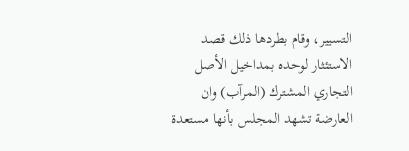التسيير، وقام بطردها ذلك قصد الاستئثار لوحده بمداخيل الأصل التجاري المشترك (المرآب) وان العارضة تشهد المجلس بأنها مستعدة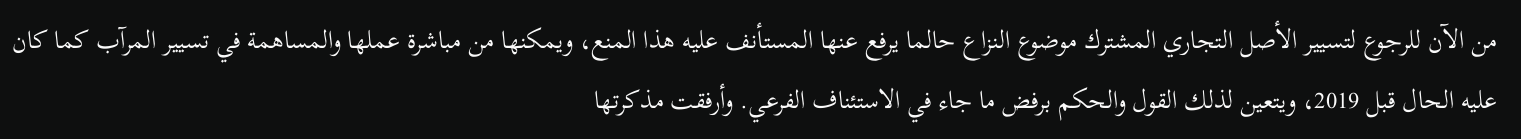من الآن للرجوع لتسيير الأصل التجاري المشترك موضوع النزاع حالما يرفع عنها المستأنف عليه هذا المنع، ويمكنها من مباشرة عملها والمساهمة في تسيير المرآب كما كان عليه الحال قبل 2019، ويتعين لذلك القول والحكم برفض ما جاء في الاستئناف الفرعي. وأرفقت مذكرتها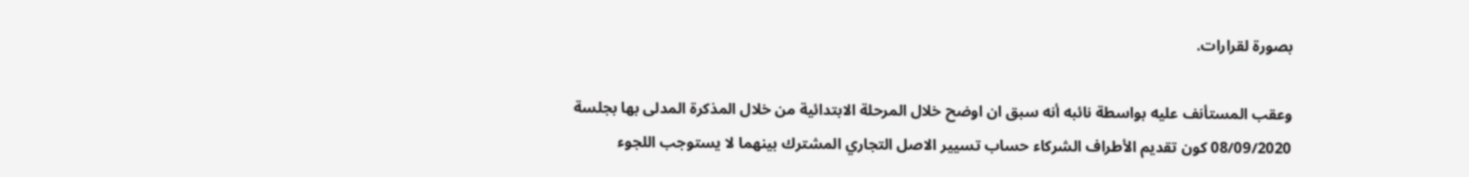بصورة لقرارات.

وعقب المستأنف عليه بواسطة نائبه أنه سبق ان اوضح خلال المرحلة الابتدائية من خلال المذكرة المدلى بها بجلسة 08/09/2020 كون تقديم الأطراف الشركاء حساب تسيير الاصل التجاري المشترك بينهما لا يستوجب اللجوء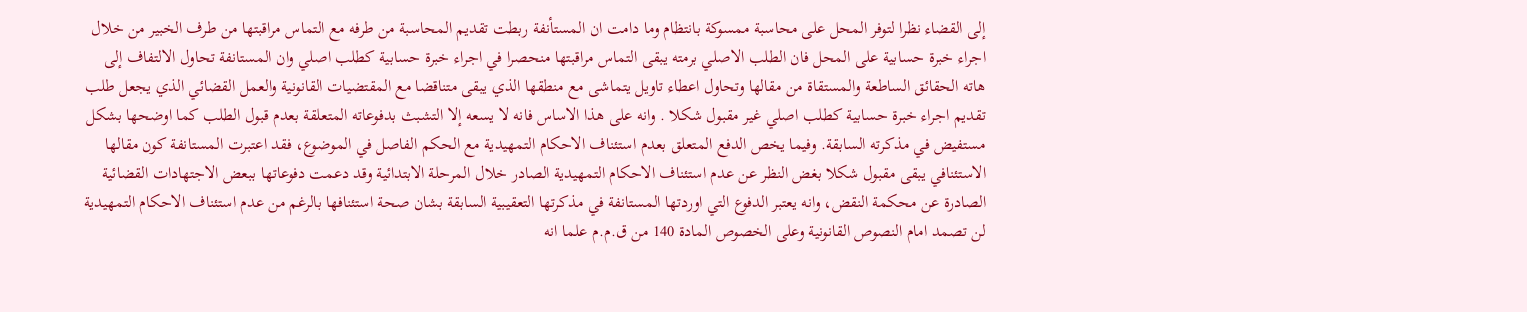إلى القضاء نظرا لتوفر المحل على محاسبة ممسوكة بانتظام وما دامت ان المستأنفة ربطت تقديم المحاسبة من طرفه مع التماس مراقبتها من طرف الخبير من خلال اجراء خبرة حسابية على المحل فان الطلب الاصلي برمته يبقى التماس مراقبتها منحصرا في اجراء خبرة حسابية كطلب اصلي وان المستانفة تحاول الالتفاف إلى هاته الحقائق الساطعة والمستقاة من مقالها وتحاول اعطاء تاويل يتماشى مع منطقها الذي يبقى متناقضا مع المقتضيات القانونية والعمل القضائي الذي يجعل طلب تقديم اجراء خبرة حسابية كطلب اصلي غير مقبول شكلا . وانه على هذا الاساس فانه لا يسعه إلا التشبث بدفوعاته المتعلقة بعدم قبول الطلب كما اوضحها بشكل مستفيض في مذكرته السابقة. وفيما يخص الدفع المتعلق بعدم استئناف الاحكام التمهيدية مع الحكم الفاصل في الموضوع، فقد اعتبرت المستانفة كون مقالها الاستئنافي يبقى مقبول شكلا بغض النظر عن عدم استئناف الاحكام التمهيدية الصادر خلال المرحلة الابتدائية وقد دعمت دفوعاتها ببعض الاجتهادات القضائية الصادرة عن محكمة النقض، وانه يعتبر الدفوع التي اوردتها المستانفة في مذكرتها التعقيبية السابقة بشان صحة استئنافها بالرغم من عدم استئناف الاحكام التمهيدية لن تصمد امام النصوص القانونية وعلى الخصوص المادة 140 من ق.م.م علما انه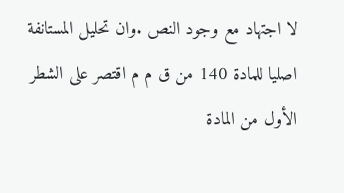لا اجتهاد مع وجود النص .وان تحليل المستانفة اصليا للمادة 140 من ق م م اقتصر على الشطر الأول من المادة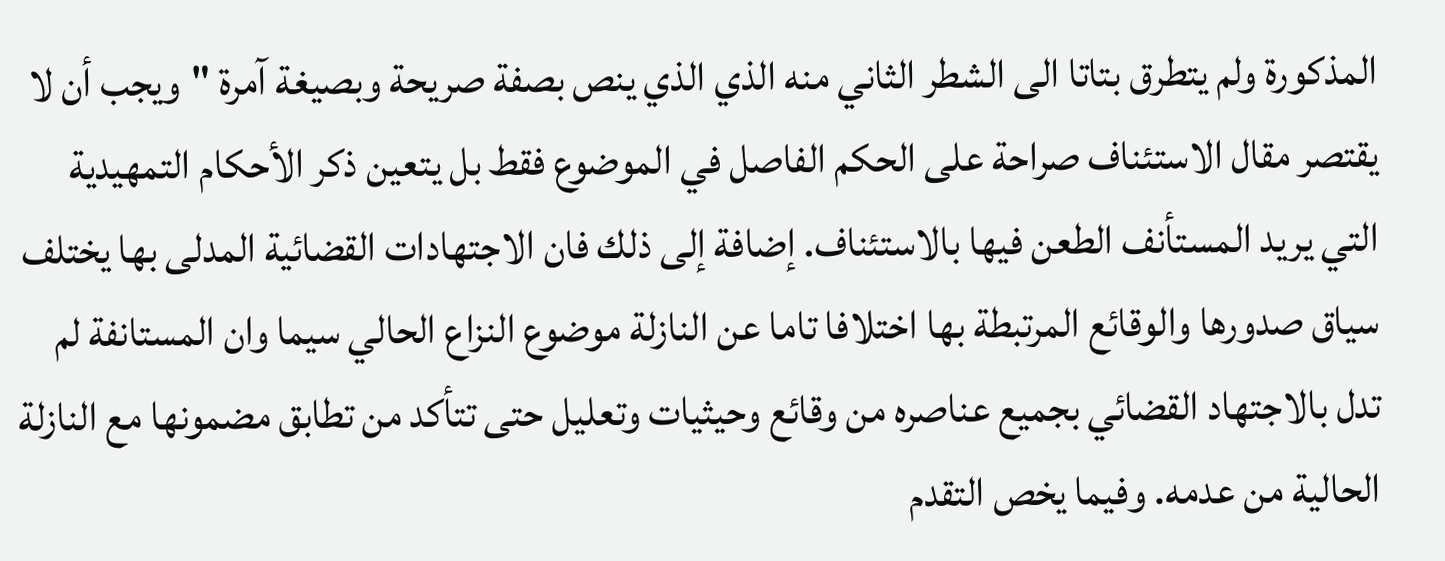المذكورة ولم يتطرق بتاتا الى الشطر الثاني منه الذي الذي ينص بصفة صريحة وبصيغة آمرة "ويجب أن لا يقتصر مقال الاستئناف صراحة على الحكم الفاصل في الموضوع فقط بل يتعين ذكر الأحكام التمهيدية التي يريد المستأنف الطعن فيها بالاستئناف. إضافة إلى ذلك فان الاجتهادات القضائية المدلى بها يختلف سياق صدورها والوقائع المرتبطة بها اختلافا تاما عن النازلة موضوع النزاع الحالي سيما وان المستانفة لم تدل بالاجتهاد القضائي بجميع عناصره من وقائع وحيثيات وتعليل حتى تتأكد من تطابق مضمونها مع النازلة الحالية من عدمه. وفيما يخص التقدم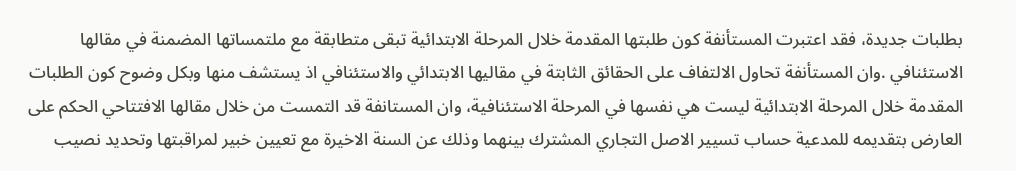بطلبات جديدة، فقد اعتبرت المستأنفة كون طلبتها المقدمة خلال المرحلة الابتدائية تبقى متطابقة مع ملتمساتها المضمنة في مقالها الاستئنافي .وان المستأنفة تحاول الالتفاف على الحقائق الثابتة في مقاليها الابتدائي والاستئنافي اذ يستشف منها وبكل وضوح كون الطلبات المقدمة خلال المرحلة الابتدائية ليست هي نفسها في المرحلة الاستئنافية، وان المستانفة قد التمست من خلال مقالها الافتتاحي الحكم على العارض بتقديمه للمدعية حساب تسيير الاصل التجاري المشترك بينهما وذلك عن السنة الاخيرة مع تعيين خبیر لمراقبتها وتحديد نصيب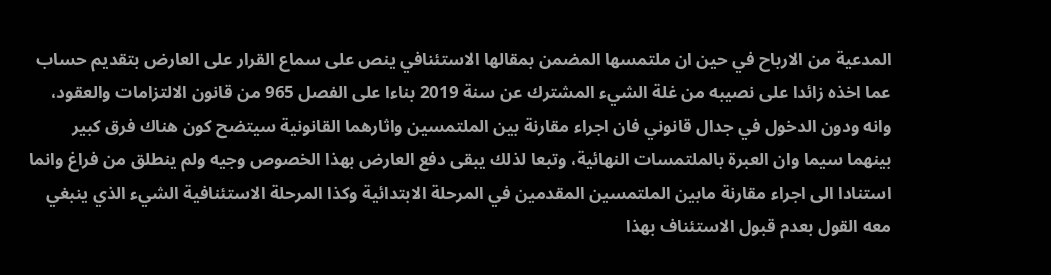المدعية من الارباح في حين ان ملتمسها المضمن بمقالها الاستئنافي ينص على سماع القرار على العارض بتقديم حساب عما اخذه زائدا على نصيبه من غلة الشيء المشترك عن سنة 2019 بناءا على الفصل 965 من قانون الالتزامات والعقود، وانه ودون الدخول في جدال قانوني فان اجراء مقارنة بين الملتمسين واثارهما القانونية سيتضح كون هناك فرق كبير بينهما سيما وان العبرة بالملتمسات النهائية، وتبعا لذلك يبقى دفع العارض بهذا الخصوص وجيه ولم ينطلق من فراغ وانما استنادا الى اجراء مقارنة مابين الملتمسين المقدمين في المرحلة الابتدائية وكذا المرحلة الاستئنافية الشيء الذي ينبغي معه القول بعدم قبول الاستئناف بهذا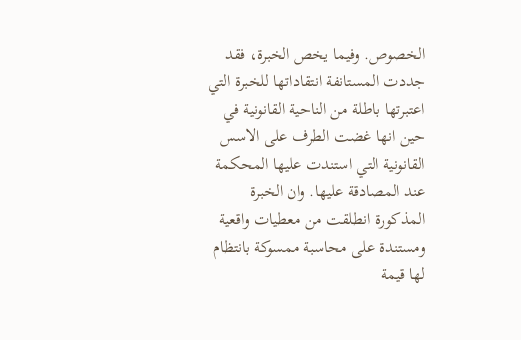الخصوص. وفيما يخص الخبرة، فقد جددت المستانفة انتقاداتها للخبرة التي اعتبرتها باطلة من الناحية القانونية في حين انها غضت الطرف على الاسس القانونية التي استندت عليها المحكمة عند المصادقة عليها. وان الخبرة المذكورة انطلقت من معطيات واقعية ومستندة على محاسبة ممسوكة بانتظام لها قيمة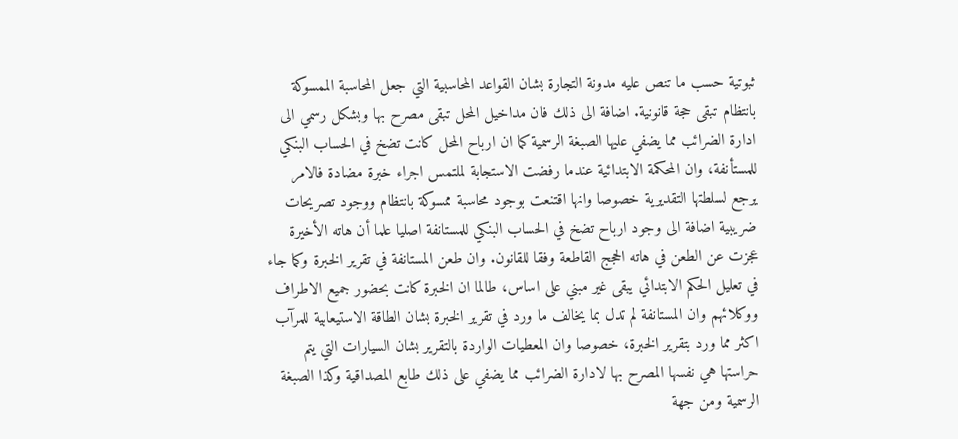ثبوتية حسب ما تنص عليه مدونة التجارة بشان القواعد المحاسبية التي جعل المحاسبة الممسوكة بانتظام تبقى حجة قانونية. اضافة الى ذلك فان مداخيل المحل تبقى مصرح بها وبشكل رسمي الى ادارة الضرائب مما يضفي عليها الصبغة الرسمية كما ان ارباح المحل كانت تضخ في الحساب البنكي للمستأنفة، وان المحكمة الابتدائية عندما رفضت الاستجابة لملتمس اجراء خبرة مضادة فالامر يرجع لسلطتها التقديرية خصوصا وانها اقتنعت بوجود محاسبة ممسوكة بانتظام ووجود تصريحات ضريبية اضافة الى وجود ارباح تضخ في الحساب البنكي للمستانفة اصليا علما أن هاته الأخيرة عجزت عن الطعن في هاته الحجج القاطعة وفقا للقانون. وان طعن المستانفة في تقرير الخبرة وكما جاء في تعليل الحكم الابتدائي يبقى غير مبني على اساس، طالما ان الخبرة كانت بحضور جميع الاطراف ووكلائهم وان المستانفة لم تدل بما يخالف ما ورد في تقرير الخبرة بشان الطاقة الاستيعابية للمرآب اكثر مما ورد بتقرير الخبرة، خصوصا وان المعطيات الواردة بالتقرير بشان السيارات التي يتم حراستها هي نفسها المصرح بها لادارة الضرائب مما يضفي على ذلك طابع المصداقية وكذا الصبغة الرسمية ومن جهة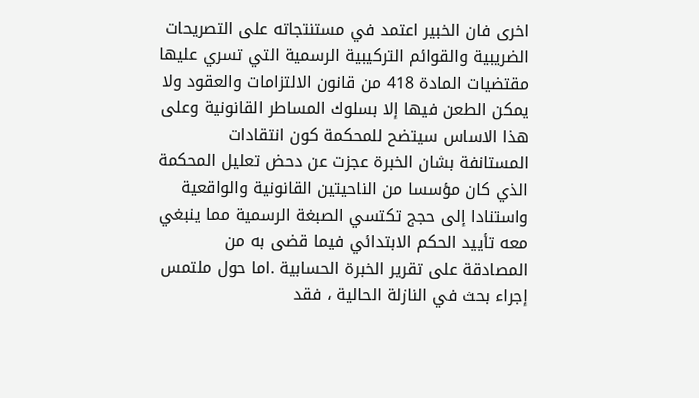اخرى فان الخبير اعتمد في مستنتجاته على التصريحات الضريبية والقوائم التركيبية الرسمية التي تسري عليها مقتضيات المادة 418 من قانون الالتزامات والعقود ولا يمكن الطعن فيها إلا بسلوك المساطر القانونية وعلى هذا الاساس سيتضح للمحكمة كون انتقادات المستانفة بشان الخبرة عجزت عن دحض تعليل المحكمة الذي كان مؤسسا من الناحيتين القانونية والواقعية واستنادا إلى حجج تكتسي الصبغة الرسمية مما ينبغي معه تأييد الحكم الابتدائي فيما قضى به من المصادقة على تقرير الخبرة الحسابية .اما حول ملتمس إجراء بحث في النازلة الحالية ، فقد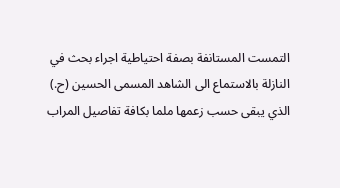التمست المستانفة بصفة احتياطية اجراء بحث في النازلة بالاستماع الى الشاهد المسمى الحسين (ح.) الذي يبقى حسب زعمها ملما بكافة تفاصيل المراب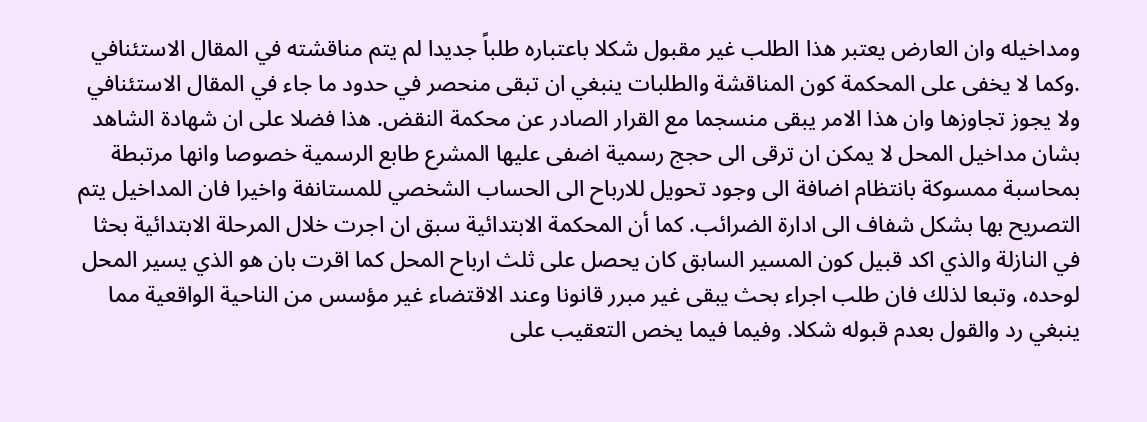ومداخيله وان العارض يعتبر هذا الطلب غير مقبول شكلا باعتباره طلباً جديدا لم يتم مناقشته في المقال الاستئنافي .وكما لا يخفى على المحكمة كون المناقشة والطلبات ينبغي ان تبقى منحصر في حدود ما جاء في المقال الاستئنافي ولا يجوز تجاوزها وان هذا الامر يبقى منسجما مع القرار الصادر عن محكمة النقض. هذا فضلا على ان شهادة الشاهد بشان مداخيل المحل لا يمكن ان ترقى الى حجج رسمية اضفى عليها المشرع طابع الرسمية خصوصا وانها مرتبطة بمحاسبة ممسوكة بانتظام اضافة الى وجود تحويل للارباح الى الحساب الشخصي للمستانفة واخيرا فان المداخيل يتم التصريح بها بشكل شفاف الى ادارة الضرائب. كما أن المحكمة الابتدائية سبق ان اجرت خلال المرحلة الابتدائية بحثا في النازلة والذي اكد قبيل كون المسير السابق كان يحصل على ثلث ارباح المحل كما اقرت بان هو الذي يسير المحل لوحده، وتبعا لذلك فان طلب اجراء بحث يبقى غير مبرر قانونا وعند الاقتضاء غير مؤسس من الناحية الواقعية مما ينبغي رد والقول بعدم قبوله شكلا. وفيما فيما يخص التعقيب على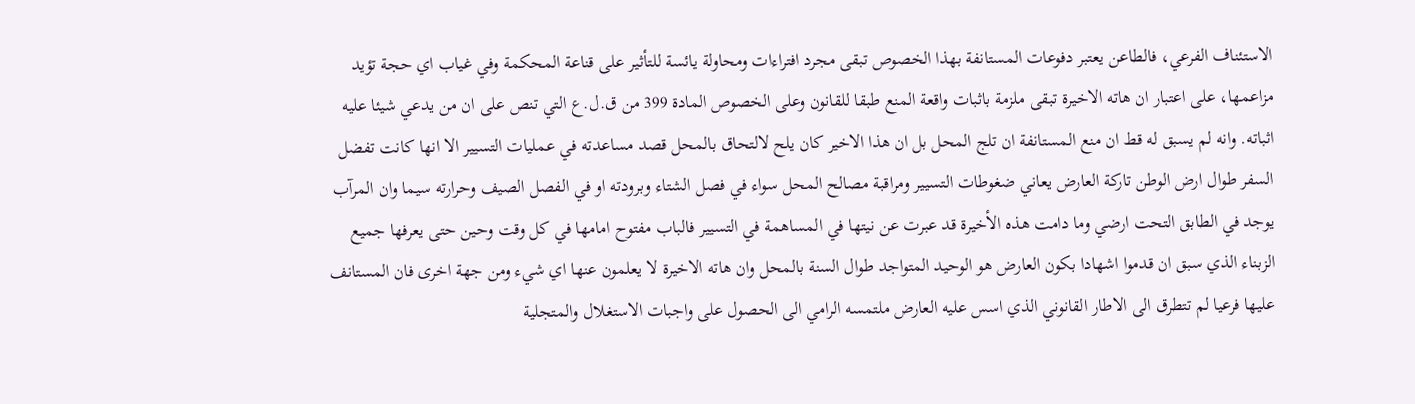الاستئناف الفرعي، فالطاعن يعتبر دفوعات المستانفة بهذا الخصوص تبقى مجرد افتراءات ومحاولة يائسة للتأثير على قناعة المحكمة وفي غياب اي حجة تؤيد مزاعمها، على اعتبار ان هاته الاخيرة تبقى ملزمة باثبات واقعة المنع طبقا للقانون وعلى الخصوص المادة 399 من ق.ل.ع التي تنص على ان من يدعي شيئا عليه اثباته. وانه لم يسبق له قط ان منع المستانفة ان تلج المحل بل ان هذا الاخير كان يلح لالتحاق بالمحل قصد مساعدته في عمليات التسيير الا انها كانت تفضل السفر طوال ارض الوطن تاركة العارض يعاني ضغوطات التسيير ومراقبة مصالح المحل سواء في فصل الشتاء وبرودته او في الفصل الصيف وحرارته سيما وان المرآب يوجد في الطابق التحت ارضي وما دامت هذه الأخيرة قد عبرت عن نيتها في المساهمة في التسيير فالباب مفتوح امامها في كل وقت وحين حتى يعرفها جميع الزبناء الذي سبق ان قدموا اشهادا بكون العارض هو الوحيد المتواجد طوال السنة بالمحل وان هاته الاخيرة لا يعلمون عنها اي شيء ومن جهة اخرى فان المستانف عليها فرعيا لم تتطرق الى الاطار القانوني الذي اسس عليه العارض ملتمسه الرامي الى الحصول على واجبات الاستغلال والمتجلية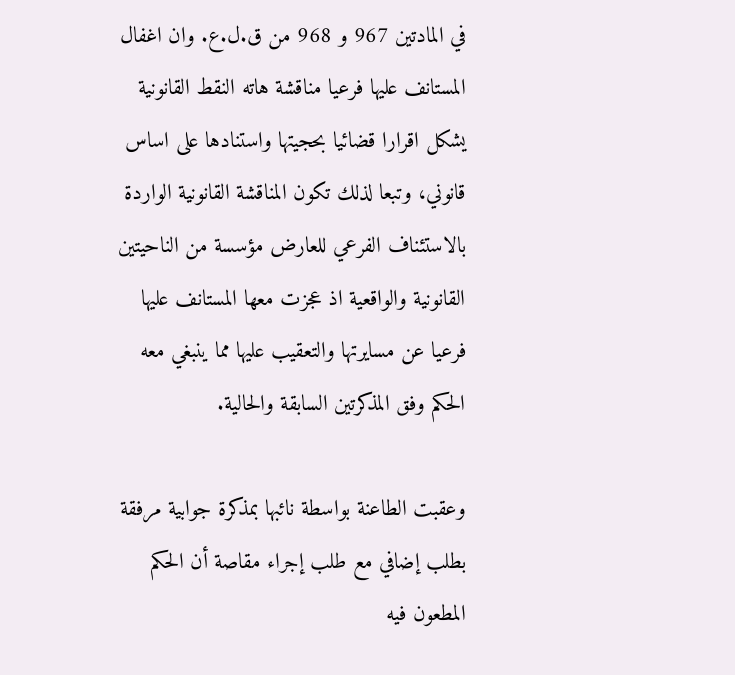في المادتين 967 و 968 من ق.ل.ع. وان اغفال المستانف عليها فرعيا مناقشة هاته النقط القانونية يشكل اقرارا قضائيا بحجيتها واستنادها على اساس قانوني، وتبعا لذلك تكون المناقشة القانونية الواردة بالاستئناف الفرعي للعارض مؤسسة من الناحيتين القانونية والواقعية اذ عجزت معها المستانف عليها فرعيا عن مسايرتها والتعقيب عليها مما ينبغي معه الحكم وفق المذكرتين السابقة والحالية.

وعقبت الطاعنة بواسطة نائبها بمذكرة جوابية مرفقة بطلب إضافي مع طلب إجراء مقاصة أن الحكم المطعون فيه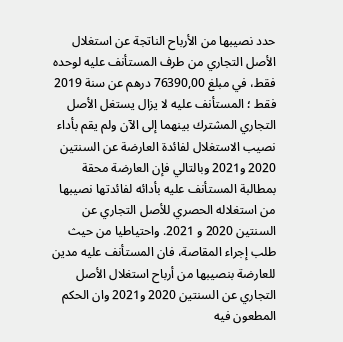حدد نصيبها من الأرباح الناتجة عن استغلال الأصل التجاري من طرف المستأنف عليه لوحده فقط، في مبلغ 76390,00 درهم عن سنة 2019 فقط ؛ المستأنف عليه لا يزال يستغل الأصل التجاري المشترك بينهما إلى الآن ولم يقم بأداء نصيب الاستغلال لفائدة العارضة عن السنتين 2020 و2021 وبالتالي فإن العارضة محقة بمطالبة المستأنف عليه بأدائه لفائدتها نصيبها من استغلاله الحصري للأصل التجاري عن السنتين 2020 و 2021. واحتياطيا من حيث طلب إجراء المقاصة، فان المستأنف عليه مدين للعارضة بنصيبها من أرباح استغلال الأصل التجاري عن السنتين 2020 و2021 وان الحكم المطعون فيه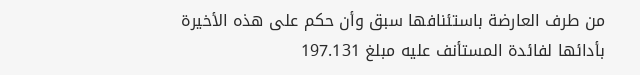من طرف العارضة باستئنافها سبق وأن حكم على هذه الأخيرة بأدائها لفائدة المستأنف عليه مبلغ 197.131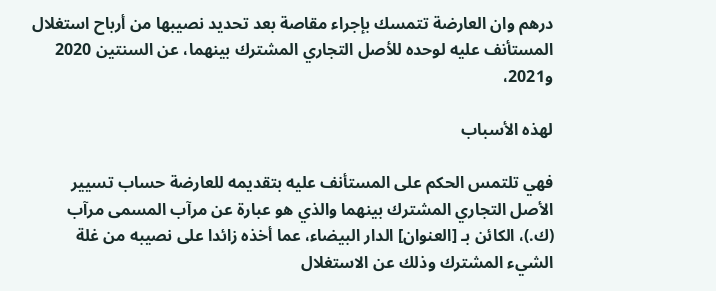درهم وان العارضة تتمسك بإجراء مقاصة بعد تحديد نصيبها من أرباح استغلال المستأنف عليه لوحده للأصل التجاري المشترك بينهما، عن السنتين 2020 و2021،

لهذه الأسباب

فهي تلتمس الحكم على المستأنف عليه بتقديمه للعارضة حساب تسيير الأصل التجاري المشترك بينهما والذي هو عبارة عن مرآب المسمى مرآب (ك.)، الكائن بـ [العنوان] الدار البيضاء، عما أخذه زائدا على نصيبه من غلة الشيء المشترك وذلك عن الاستغلال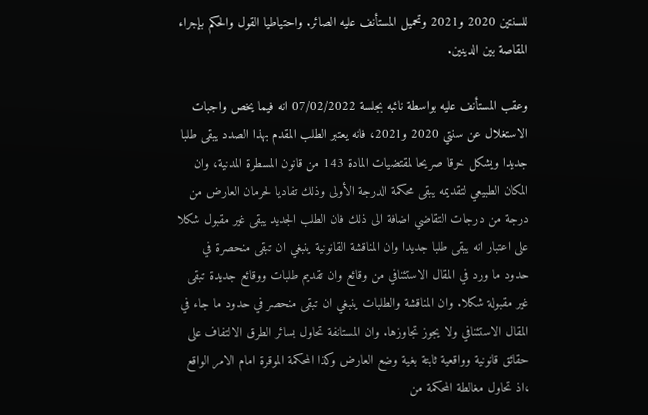للسنتين 2020 و2021 وتحميل المستأنف عليه الصائر. واحتياطيا القول والحكم بإجراء المقاصة بين الدينين.

وعقب المستأنف عليه بواسطة نائبه بجلسة 07/02/2022 انه فيما يخص واجبات الاستغلال عن سنتي 2020 و2021، فانه يعتبر الطلب المقدم بهذا الصدد يبقى طلبا جديدا ويشكل خرقا صريحا لمقتضيات المادة 143 من قانون المسطرة المدنية، وان المكان الطبيعي لتقديمه يبقى محكمة الدرجة الأولى وذلك تفاديا لحرمان العارض من درجة من درجات التقاضي اضافة الى ذلك فان الطلب الجديد يبقى غير مقبول شكلا على اعتبار انه يبقى طلبا جديدا وان المناقشة القانونية ينبغي ان تبقى منحصرة في حدود ما ورد في المقال الاستئنافي من وقائع وان تقديم طلبات ووقائع جديدة تبقى غير مقبولة شكلا. وان المناقشة والطلبات ينبغي ان تبقى منحصر في حدود ما جاء في المقال الاستئنافي ولا يجوز تجاوزها. وان المستانفة تحاول بسائر الطرق الالتفاف على حقائق قانونية وواقعية ثابتة بغية وضع العارض وكذا المحكمة الموقرة امام الامر الواقع ،اذ تحاول مغالطة المحكمة من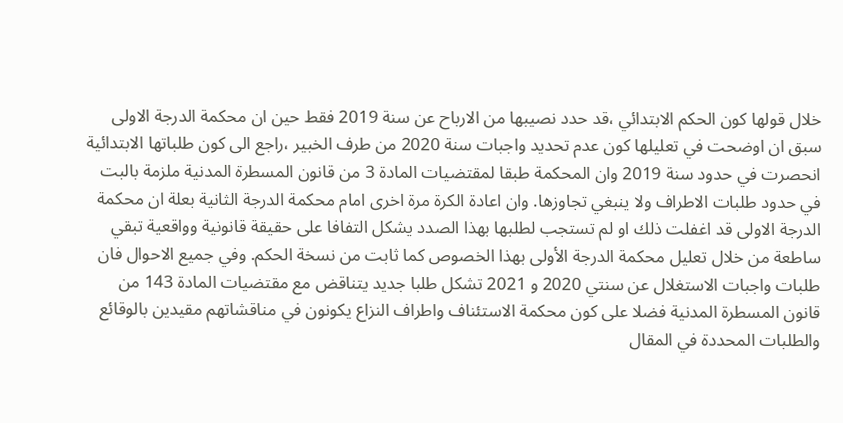خلال قولها كون الحكم الابتدائي ،قد حدد نصيبها من الارباح عن سنة 2019 فقط حين ان محكمة الدرجة الاولى سبق ان اوضحت في تعليلها كون عدم تحديد واجبات سنة 2020 من طرف الخبير ،راجع الى كون طلباتها الابتدائية انحصرت في حدود سنة 2019 وان المحكمة طبقا لمقتضيات المادة 3 من قانون المسطرة المدنية ملزمة بالبت في حدود طلبات الاطراف ولا ينبغي تجاوزها. وان اعادة الكرة مرة اخرى امام محكمة الدرجة الثانية بعلة ان محكمة الدرجة الاولى قد اغفلت ذلك او لم تستجب لطلبها بهذا الصدد يشكل التفافا على حقيقة قانونية وواقعية تبقي ساطعة من خلال تعليل محكمة الدرجة الأولى بهذا الخصوص كما ثابت من نسخة الحكم. وفي جميع الاحوال فان طلبات واجبات الاستغلال عن سنتي 2020 و 2021 تشكل طلبا جديد يتناقض مع مقتضيات المادة 143 من قانون المسطرة المدنية فضلا على كون محكمة الاستئناف واطراف النزاع يكونون في مناقشاتهم مقيدين بالوقائع والطلبات المحددة في المقال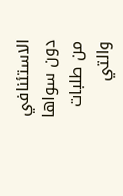الاستئنافي دون سواها من طلبات والتي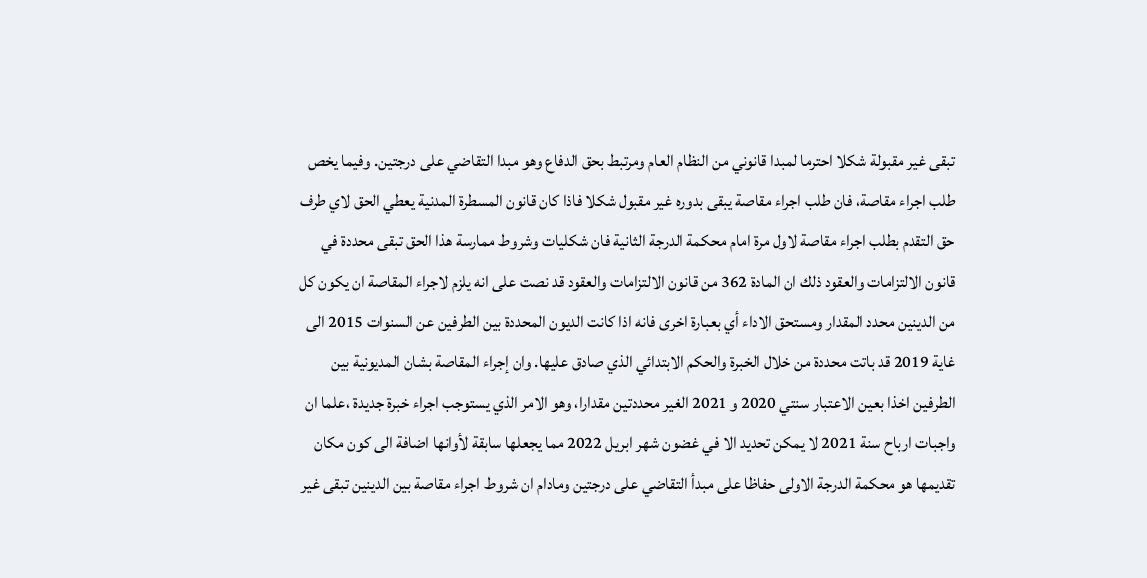تبقى غير مقبولة شكلا احترما لمبدا قانوني من النظام العام ومرتبط بحق الدفاع وهو مبدا التقاضي على درجتين. وفيما يخص طلب اجراء مقاصة، فان طلب اجراء مقاصة يبقى بدوره غير مقبول شكلا فاذا كان قانون المسطرة المدنية يعطي الحق لاي طرف حق التقدم بطلب اجراء مقاصة لاول مرة امام محكمة الدرجة الثانية فان شكليات وشروط ممارسة هذا الحق تبقى محددة في قانون الالتزامات والعقود ذلك ان المادة 362 من قانون الالتزامات والعقود قد نصت على انه يلزم لاجراء المقاصة ان يكون كل من الدينين محدد المقدار ومستحق الاداء أي بعبارة اخرى فانه اذا كانت الديون المحددة بين الطرفين عن السنوات 2015 الى غاية 2019 قد باتت محددة من خلال الخبرة والحكم الابتدائي الذي صادق عليها. وان إجراء المقاصة بشان المديونية بين الطرفين اخذا بعين الاعتبار سنتي 2020 و 2021 الغير محددتين مقدارا، وهو الامر الذي يستوجب اجراء خبرة جديدة ،علما ان واجبات ارباح سنة 2021 لا يمكن تحديد الا في غضون شهر ابريل 2022 مما يجعلها سابقة لأوانها اضافة الى كون مكان تقديمها هو محكمة الدرجة الاولى حفاظا على مبدأ التقاضي على درجتين ومادام ان شروط اجراء مقاصة بين الدينين تبقى غير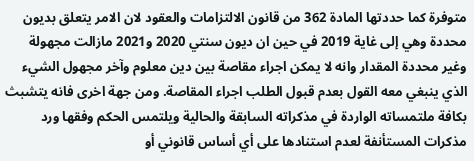متوفرة كما حددتها المادة 362 من قانون الالتزامات والعقود لان الامر يتعلق بديون محددة وهي إلى غاية 2019 في حين ان ديون سنتي 2020 و2021 مازالت مجهولة وغير محددة المقدار وانه لا يمكن اجراء مقاصة بين دين معلوم وآخر مجهول الشيء الذي ينبغي معه القول بعدم قبول الطلب اجراء المقاصة. ومن جهة اخرى فانه يتشبث بكافة ملتمساته الواردة في مذكراته السابقة والحالية ويلتمس الحكم وفقها ورد مذكرات المستأنفة لعدم استنادها على أي أساس قانوني أو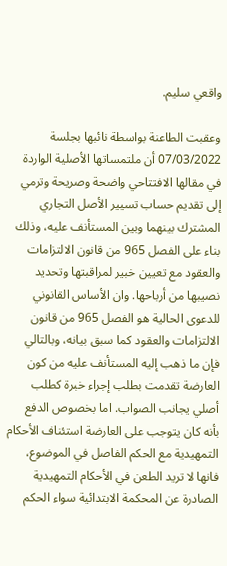واقعي سليم.

وعقبت الطاعنة بواسطة نائبها بجلسة 07/03/2022 أن ملتمساتها الأصلية الواردة في مقالها الافتتاحي واضحة وصريحة وترمي إلى تقديم حساب تسيير الأصل التجاري المشترك بينهما وبين المستأنف عليه، وذلك بناء على الفصل 965 من قانون الالتزامات والعقود مع تعيين خبير لمراقبتها وتحديد نصيبها من أرباحها. وان الأساس القانوني للدعوى الحالية هو الفصل 965 من قانون الالتزامات والعقود كما سبق بيانه، وبالتالي فإن ما ذهب إليه المستأنف عليه من كون العارضة تقدمت بطلب إجراء خبرة كطلب أصلي يجانب الصواب. اما بخصوص الدفع بأنه كان يتوجب على العارضة استئناف الأحكام التمهيدية مع الحكم الفاصل في الموضوع، فانها لا تريد الطعن في الأحكام التمهيدية الصادرة عن المحكمة الابتدائية سواء الحكم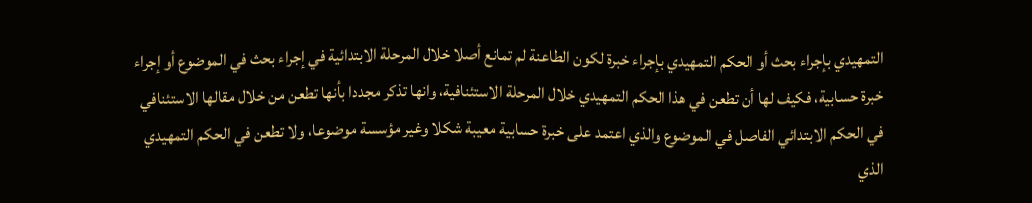التمهيدي بإجراء بحث أو الحكم التمهيدي بإجراء خبرة لكون الطاعنة لم تمانع أصلا خلال المرحلة الابتدائية في إجراء بحث في الموضوع أو إجراء خبرة حسابية، فكيف لها أن تطعن في هذا الحكم التمهيدي خلال المرحلة الاستئنافية، وانها تذكر مجددا بأنها تطعن من خلال مقالها الاستئنافي في الحكم الابتدائي الفاصل في الموضوع والذي اعتمد على خبرة حسابية معيبة شكلا وغير مؤسسة موضوعا، ولا تطعن في الحكم التمهيدي الذي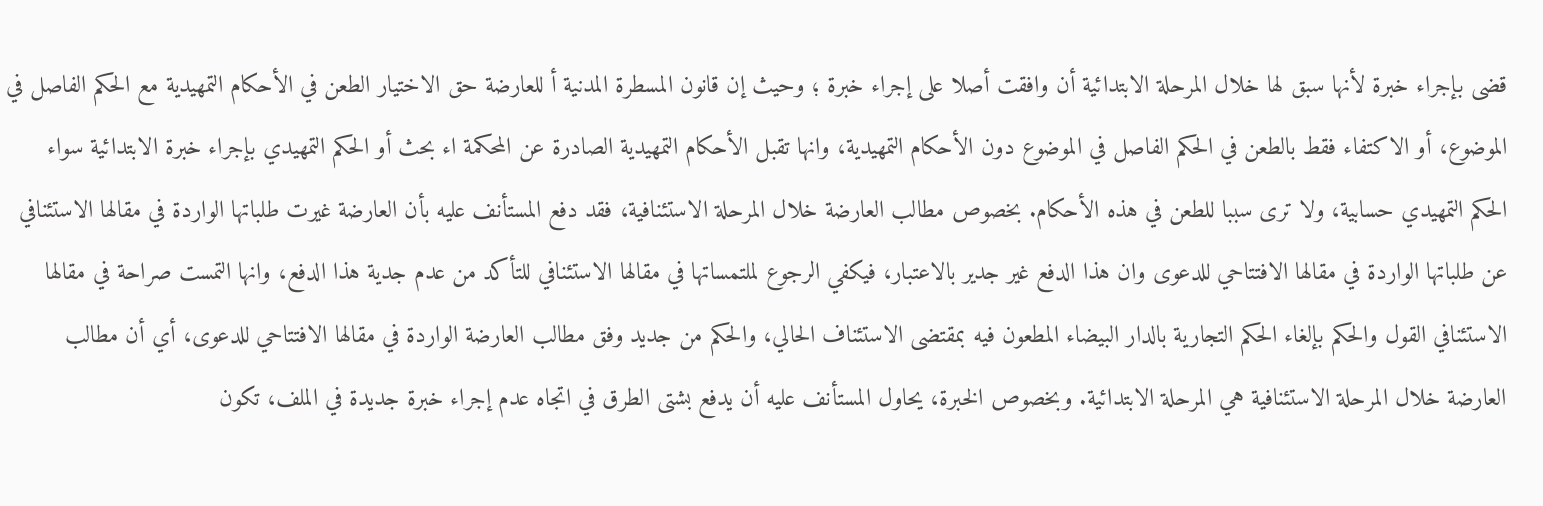قضى بإجراء خبرة لأنها سبق لها خلال المرحلة الابتدائية أن وافقت أصلا على إجراء خبرة ؛ وحيث إن قانون المسطرة المدنية أ للعارضة حق الاختيار الطعن في الأحكام التمهيدية مع الحكم الفاصل في الموضوع، أو الاكتفاء فقط بالطعن في الحكم الفاصل في الموضوع دون الأحكام التمهيدية، وانها تقبل الأحكام التمهيدية الصادرة عن المحكمة اء بحث أو الحكم التمهيدي بإجراء خبرة الابتدائية سواء الحكم التمهيدي حسابية، ولا ترى سببا للطعن في هذه الأحكام. بخصوص مطالب العارضة خلال المرحلة الاستئنافية، فقد دفع المستأنف عليه بأن العارضة غيرت طلباتها الواردة في مقالها الاستئنافي عن طلباتها الواردة في مقالها الافتتاحي للدعوى وان هذا الدفع غير جدير بالاعتبار، فيكفي الرجوع لملتمساتها في مقالها الاستئنافي للتأكد من عدم جدية هذا الدفع، وانها التمست صراحة في مقالها الاستئنافي القول والحكم بإلغاء الحكم التجارية بالدار البيضاء المطعون فيه بمقتضى الاستئناف الحالي، والحكم من جديد وفق مطالب العارضة الواردة في مقالها الافتتاحي للدعوى، أي أن مطالب العارضة خلال المرحلة الاستئنافية هي المرحلة الابتدائية. وبخصوص الخبرة، يحاول المستأنف عليه أن يدفع بشتى الطرق في اتجاه عدم إجراء خبرة جديدة في الملف، تكون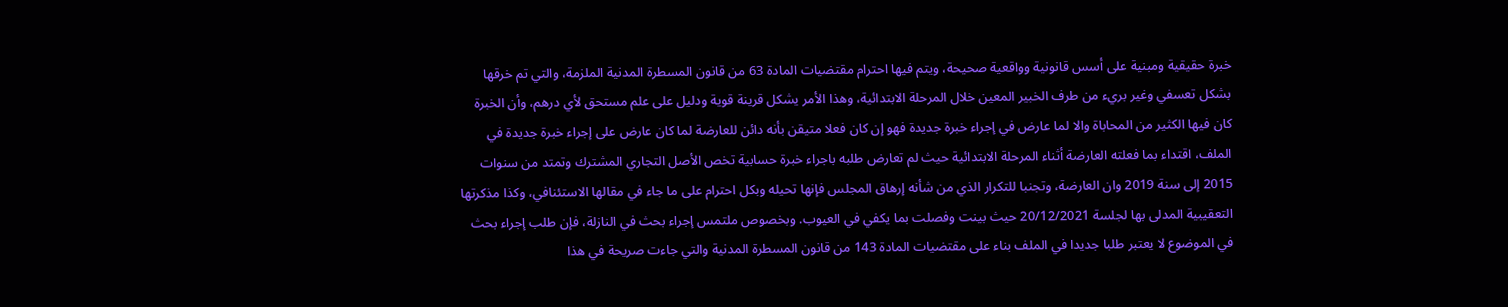خبرة حقيقية ومبنية على أسس قانونية وواقعية صحيحة، ويتم فيها احترام مقتضيات المادة 63 من قانون المسطرة المدنية الملزمة، والتي تم خرقها بشكل تعسفي وغير بريء من طرف الخبير المعين خلال المرحلة الابتدائية، وهذا الأمر يشكل قرينة قوية ودليل على علم مستحق لأي درهم، وأن الخبرة كان فيها الكثير من المحاباة والا لما عارض في إجراء خبرة جديدة فهو إن كان فعلا متيقن بأنه دائن للعارضة لما كان عارض على إجراء خبرة جديدة في الملف، اقتداء بما فعلته العارضة أثناء المرحلة الابتدائية حيث لم تعارض طلبه باجراء خبرة حسابية تخص الأصل التجاري المشترك وتمتد من سنوات 2015 إلى سنة 2019 وان العارضة، وتجنبا للتكرار الذي من شأنه إرهاق المجلس فإنها تحيله وبكل احترام على ما جاء في مقالها الاستئنافي، وكذا مذكرتها التعقيبية المدلى بها لجلسة 20/12/2021 حيث بينت وفصلت بما يكفي في العيوب. وبخصوص ملتمس إجراء بحث في النازلة، فإن طلب إجراء بحث في الموضوع لا يعتبر طلبا جديدا في الملف بناء على مقتضيات المادة 143 من قانون المسطرة المدنية والتي جاءت صريحة في هذا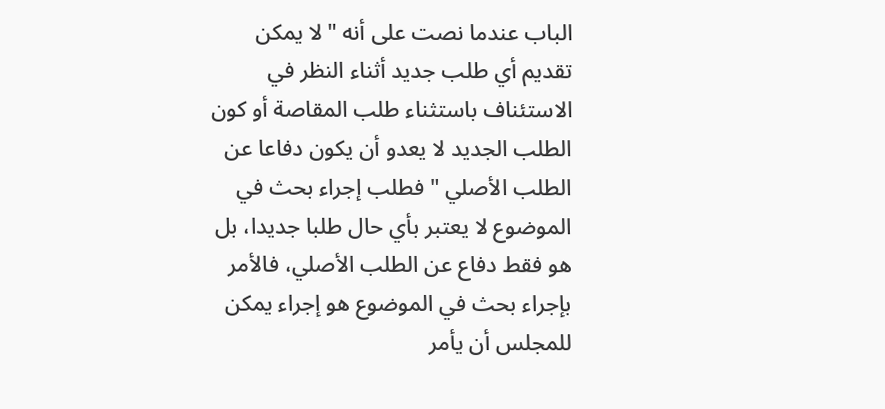الباب عندما نصت على أنه " لا يمكن تقديم أي طلب جديد أثناء النظر في الاستئناف باستثناء طلب المقاصة أو كون الطلب الجديد لا يعدو أن يكون دفاعا عن الطلب الأصلي " فطلب إجراء بحث في الموضوع لا يعتبر بأي حال طلبا جديدا، بل هو فقط دفاع عن الطلب الأصلي، فالأمر بإجراء بحث في الموضوع هو إجراء يمكن للمجلس أن يأمر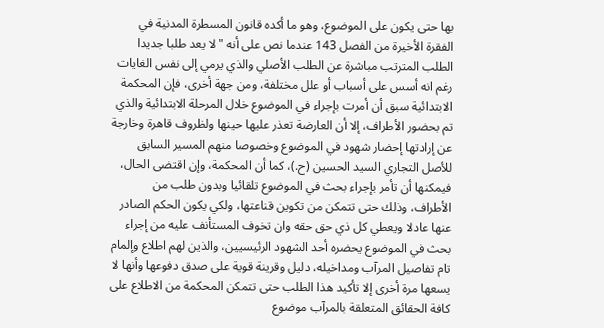بها حتى يكون على الموضوع، وهو ما أكده قانون المسطرة المدنية في الفقرة الأخيرة من الفصل 143 عندما نص على أنه " لا يعد طلبا جديدا الطلب المترتب مباشرة عن الطلب الأصلي والذي يرمي إلى نفس الغايات رغم انه أسس على أسباب أو علل مختلفة، ومن جهة أخرى، فإن المحكمة الابتدائية سبق أن أمرت بإجراء في الموضوع خلال المرحلة الابتدائية والذي تم بحضور الأطراف، إلا أن العارضة تعذر عليها حينها ولظروف قاهرة وخارجة عن إرادتها إحضار شهود في الموضوع وخصوصا منهم المسير السابق للأصل التجاري السيد الحسين (ح.)، كما أن المحكمة، وإن اقتضى الحال، فيمكنها أن تأمر بإجراء بحث في الموضوع تلقائيا وبدون طلب من الأطراف، وذلك حتى تتمكن من تكوين قناعتها، ولكي يكون الحكم الصادر عنها عادلا ويعطي كل ذي حق حقه وان تخوف المستأنف عليه من إجراء بحث في الموضوع يحضره أحد الشهود الرئيسيين، والذين لهم اطلاع وإلمام تام تفاصيل المرآب ومداخيله، دليل وقرينة قوية على صدق دفوعها وأنها لا يسعها مرة أخرى إلا تأكيد هذا الطلب حتى تتمكن المحكمة من الاطلاع على كافة الحقائق المتعلقة بالمرآب موضوع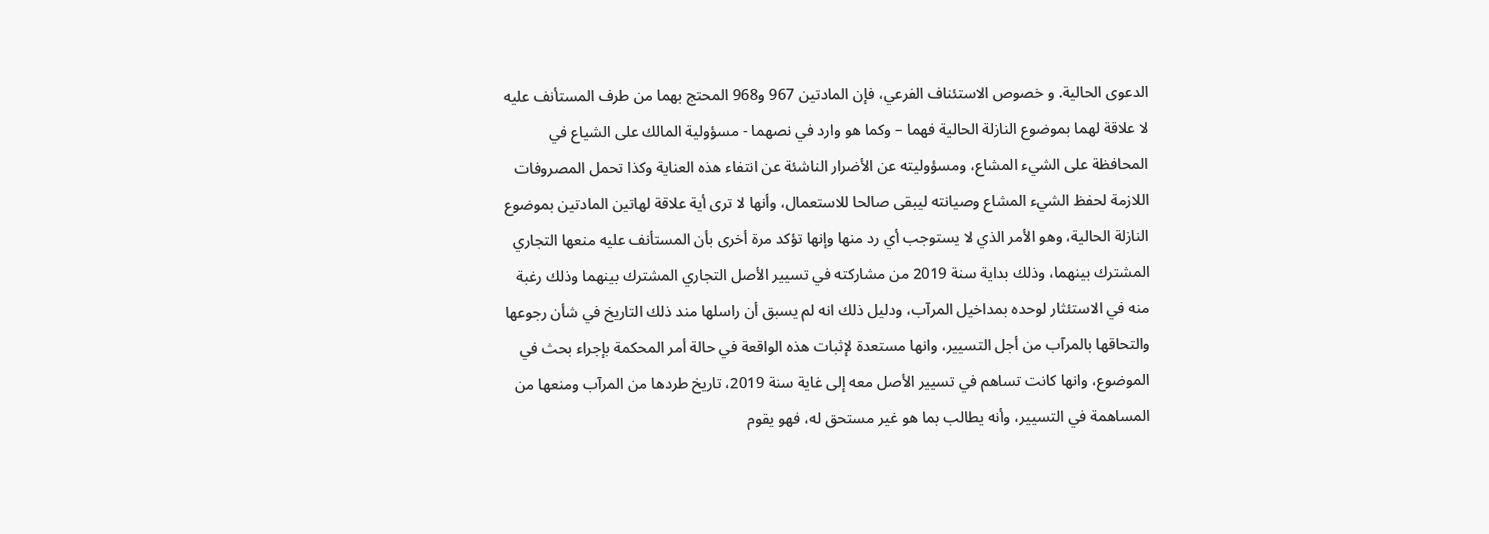الدعوى الحالية. و خصوص الاستئناف الفرعي، فإن المادتين 967 و968 المحتج بهما من طرف المستأنف عليه لا علاقة لهما بموضوع النازلة الحالية فهما – وكما هو وارد في نصهما - مسؤولية المالك على الشياع في المحافظة على الشيء المشاع، ومسؤوليته عن الأضرار الناشئة عن انتفاء هذه العناية وكذا تحمل المصروفات اللازمة لحفظ الشيء المشاع وصيانته ليبقى صالحا للاستعمال، وأنها لا ترى أية علاقة لهاتين المادتين بموضوع النازلة الحالية، وهو الأمر الذي لا يستوجب أي رد منها وإنها تؤكد مرة أخرى بأن المستأنف عليه منعها التجاري المشترك بينهما، وذلك بداية سنة 2019 من مشاركته في تسيير الأصل التجاري المشترك بينهما وذلك رغبة منه في الاستئثار لوحده بمداخيل المرآب، ودليل ذلك انه لم يسبق أن راسلها مند ذلك التاريخ في شأن رجوعها والتحاقها بالمرآب من أجل التسيير، وانها مستعدة لإثبات هذه الواقعة في حالة أمر المحكمة بإجراء بحث في الموضوع، وانها كانت تساهم في تسيير الأصل معه إلى غاية سنة 2019، تاريخ طردها من المرآب ومنعها من المساهمة في التسيير، وأنه يطالب بما هو غير مستحق له، فهو يقوم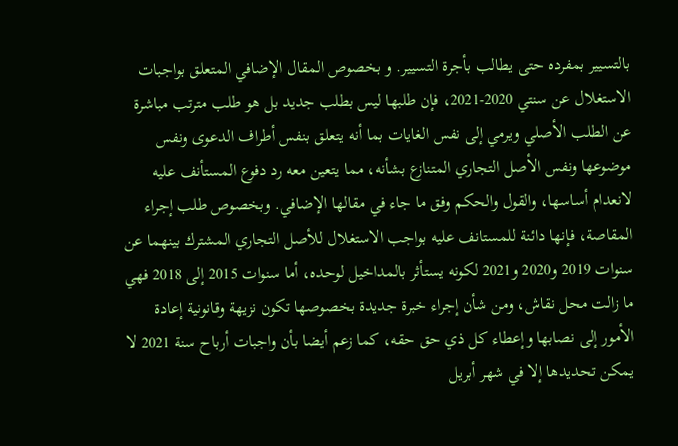بالتسيير بمفرده حتى يطالب بأجرة التسيير. و بخصوص المقال الإضافي المتعلق بواجبات الاستغلال عن سنتي 2020-2021، فإن طلبها ليس بطلب جديد بل هو طلب مترتب مباشرة عن الطلب الأصلي ويرمي إلى نفس الغايات بما أنه يتعلق بنفس أطراف الدعوى ونفس موضوعها ونفس الأصل التجاري المتنازع بشأنه، مما يتعين معه رد دفوع المستأنف عليه لانعدام أساسها، والقول والحكم وفق ما جاء في مقالها الإضافي. وبخصوص طلب إجراء المقاصة، فإنها دائنة للمستانف عليه بواجب الاستغلال للأصل التجاري المشترك بينهما عن سنوات 2019 و2020 و2021 لكونه يستأثر بالمداخيل لوحده، أما سنوات 2015 إلى 2018 فهي ما زالت محل نقاش، ومن شأن إجراء خبرة جديدة بخصوصها تكون نزيهة وقانونية إعادة الأمور إلى نصابها وإعطاء كل ذي حق حقه، كما زعم أيضا بأن واجبات أرباح سنة 2021 لا يمكن تحديدها إلا في شهر أبريل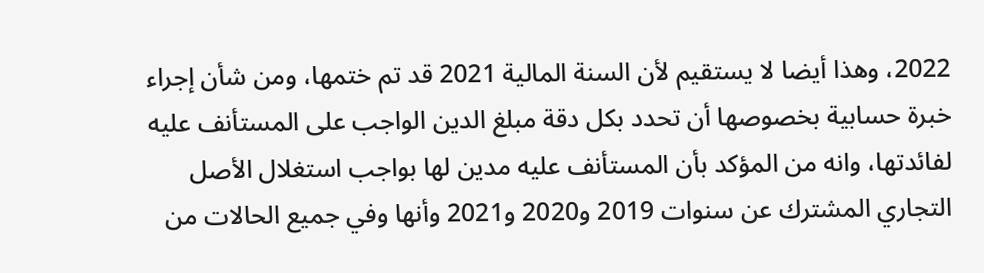2022، وهذا أيضا لا يستقيم لأن السنة المالية 2021 قد تم ختمها، ومن شأن إجراء خبرة حسابية بخصوصها أن تحدد بكل دقة مبلغ الدين الواجب على المستأنف عليه لفائدتها، وانه من المؤكد بأن المستأنف عليه مدين لها بواجب استغلال الأصل التجاري المشترك عن سنوات 2019 و2020 و2021 وأنها وفي جميع الحالات من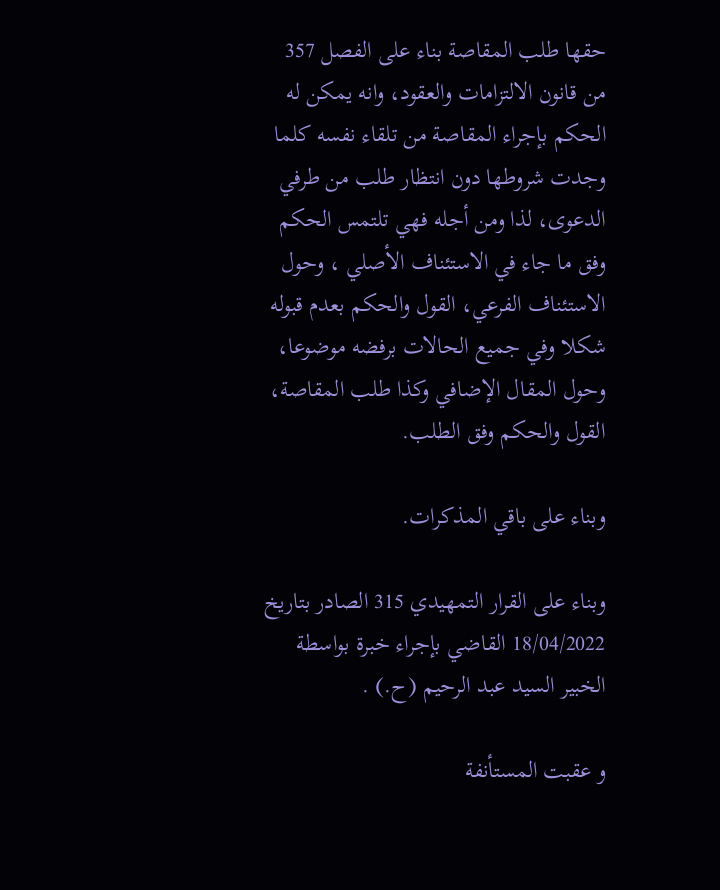حقها طلب المقاصة بناء على الفصل 357 من قانون الالتزامات والعقود، وانه يمكن له الحكم بإجراء المقاصة من تلقاء نفسه كلما وجدت شروطها دون انتظار طلب من طرفي الدعوى، لذا ومن أجله فهي تلتمس الحكم وفق ما جاء في الاستئناف الأصلي ، وحول الاستئناف الفرعي، القول والحكم بعدم قبوله شكلا وفي جميع الحالات برفضه موضوعا، وحول المقال الإضافي وكذا طلب المقاصة، القول والحكم وفق الطلب.

وبناء على باقي المذكرات.

وبناء على القرار التمهيدي 315 الصادر بتاريخ 18/04/2022 القاضي بإجراء خبرة بواسطة الخبير السيد عبد الرحيم (ح.) .

و عقبت المستأنفة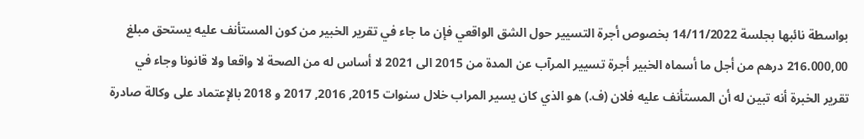بواسطة نائبها بجلسة 14/11/2022 بخصوص أجرة التسيير حول الشق الواقعي فإن ما جاء في تقرير الخبير من كون المستأنف عليه يستحق مبلغ 216.000,00 درهم من أجل ما أسماه الخبير أجرة تسيير المرآب عن المدة من 2015 الى 2021 لا أساس له من الصحة لا واقعا ولا قانونا وجاء في تقرير الخبرة أنه تبين له أن المستأنف عليه فلان (ف.) هو الذي كان يسير المراب خلال سنوات 2015, 2016, 2017 و 2018 بالإعتماد على وكالة صادرة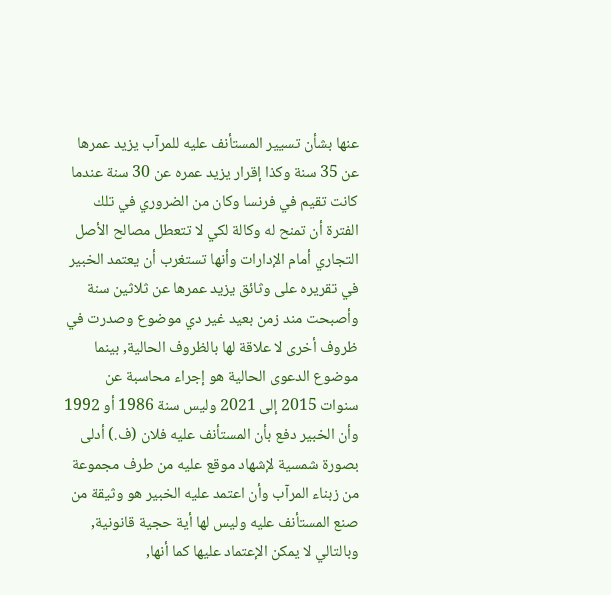عنها بشأن تسيير المستأنف عليه للمرآب يزيد عمرها عن 35 سنة وكذا إقرار يزيد عمره عن 30 سنة عندما كانت تقيم في فرنسا وكان من الضروري في تلك الفترة أن تمنح له وكالة لكي لا تتعطل مصالح الأصل التجاري أمام الإدارات وأنها تستغرب أن يعتمد الخبير في تقريره على وثائق يزيد عمرها عن ثلاثين سنة وأصبحت مند زمن بعيد غير دي موضوع وصدرت في ظروف أخرى لا علاقة لها بالظروف الحالية, بينما موضوع الدعوى الحالية هو إجراء محاسبة عن سنوات 2015 إلى 2021 وليس سنة 1986 أو 1992 وأن الخبير دفع بأن المستأنف عليه فلان (ف.) أدلى بصورة شمسية لإشهاد موقع عليه من طرف مجموعة من زبناء المرآب وأن اعتمد عليه الخبير هو وثيقة من صنع المستأنف عليه وليس لها أية حجية قانونية, وبالتالي لا يمكن الإعتماد عليها كما أنها,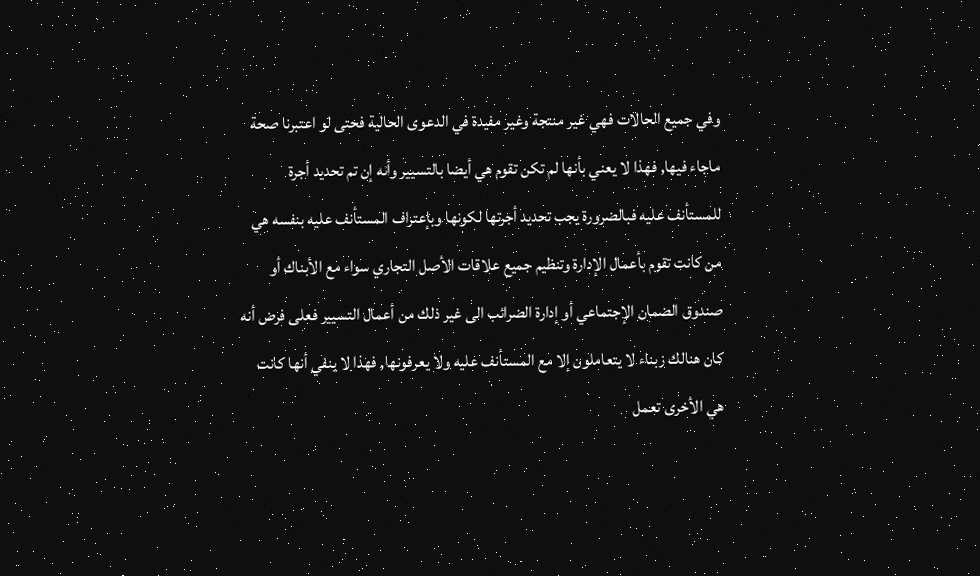وفي جميع الحالات فهي غير منتجة وغير مفيدة في الدعوى الحالية فحتى لو اعتبرنا صحة ماجاء فيها, فهذا لا يعني بأنها لم تكن تقوم هي أيضا بالتسيير وأنه إن تم تحديد أجرة للمستأنف عليه فبالضرورة يجب تحديد أجرتها لكونها وبإعتراف المستأنف عليه بنفسه هي من كانت تقوم بأعمال الإدارة وتنظيم جميع علاقات الأصل التجاري سواء مع الأبناك أو صندوق الضمان الإجتماعي أو إدارة الضرائب الى غير ذلك من أعمال التسيير فعلى فرض أنه كان هنالك زبناء لا يتعاملون إلا مع المستأنف عليه ولا يعرفونها, فهذا لا ينفي أنها كانت هي الأخرى تعمل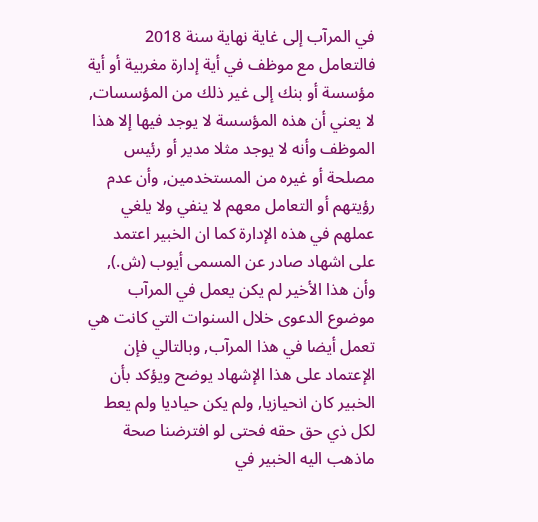في المرآب إلى غاية نهاية سنة 2018 فالتعامل مع موظف في أية إدارة مغربية أو أية مؤسسة أو بنك إلى غير ذلك من المؤسسات, لا يعني أن هذه المؤسسة لا يوجد فيها إلا هذا الموظف وأنه لا يوجد مثلا مدير أو رئيس مصلحة أو غيره من المستخدمين, وأن عدم رؤيتهم أو التعامل معهم لا ينفي ولا يلغي عملهم في هذه الإدارة كما ان الخبير اعتمد على اشهاد صادر عن المسمى أيوب (ش.), وأن هذا الأخير لم يكن يعمل في المرآب موضوع الدعوى خلال السنوات التي كانت هي تعمل أيضا في هذا المرآب, وبالتالي فإن الإعتماد على هذا الإشهاد يوضح ويؤكد بأن الخبير كان انحيازيا, ولم يكن حياديا ولم يعط لكل ذي حق حقه فحتى لو افترضنا صحة ماذهب اليه الخبير في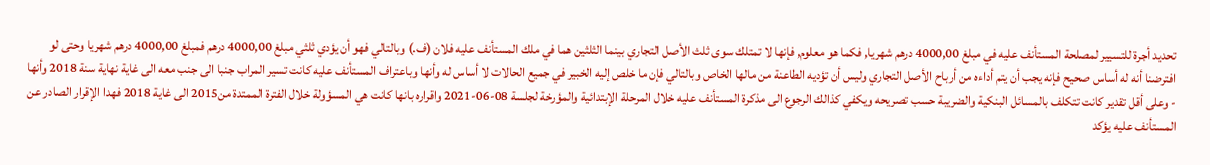تحديد أجرة للتسيير لمصلحة المستأنف عليه في مبلغ 4000,00 درهم شهريا, فكما هو معلوم, فإنها لا تمتلك سوى ثلث الأصل التجاري بينما الثلثين هما في ملك المستأنف عليه فلان (ف.) وبالتالي فهو أن يؤدي ثلثي مبلغ 4000,00 درهم فمبلغ 4000,00 درهم شهريا وحتى لو افترضنا أنه له أساس صحيح فإنه يجب أن يتم أداءه من أرباح الأصل التجاري وليس أن تؤديه الطاعنة من مالها الخاص وبالتالي فإن ما خلص إليه الخبير في جميع الحالات لا أساس له وأنها وباعتراف المستأنف عليه كانت تسير المراب جنبا الى جنب معه الى غاية نهاية سنة 2018 وأنها - وعلى أقل تقدير كانت تتكلف بالمسائل البنكية والضريبة حسب تصريحه ويكفي كذالك الرجوع الى مذكرة المستأنف عليه خلال المرحلة الإبتدائية والمؤرخة لجلسة 08-06-2021 واقراره بانها كانت هي المسؤولة خلال الفترة الممتدة من2015 الى غاية 2018 فهدا الإقرار الصادر عن المستأنف عليه يؤكد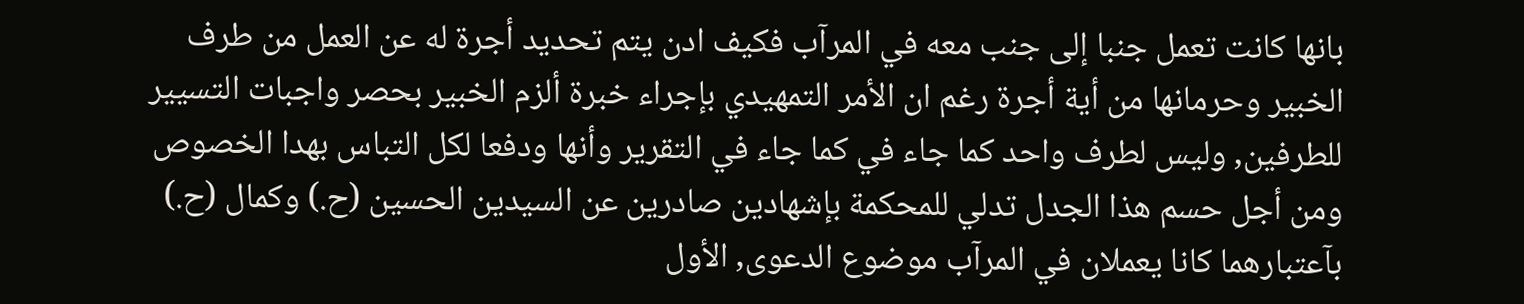بانها كانت تعمل جنبا إلى جنب معه في المرآب فكيف ادن يتم تحديد أجرة له عن العمل من طرف الخبير وحرمانها من أية أجرة رغم ان الأمر التمهيدي بإجراء خبرة ألزم الخبير بحصر واجبات التسيير للطرفين, وليس لطرف واحد كما جاء في كما جاء في التقرير وأنها ودفعا لكل التباس بهدا الخصوص ومن أجل حسم هذا الجدل تدلي للمحكمة بإشهادين صادرين عن السيدين الحسين (ح.) وكمال (ح.) بآعتبارهما كانا يعملان في المرآب موضوع الدعوى, الأول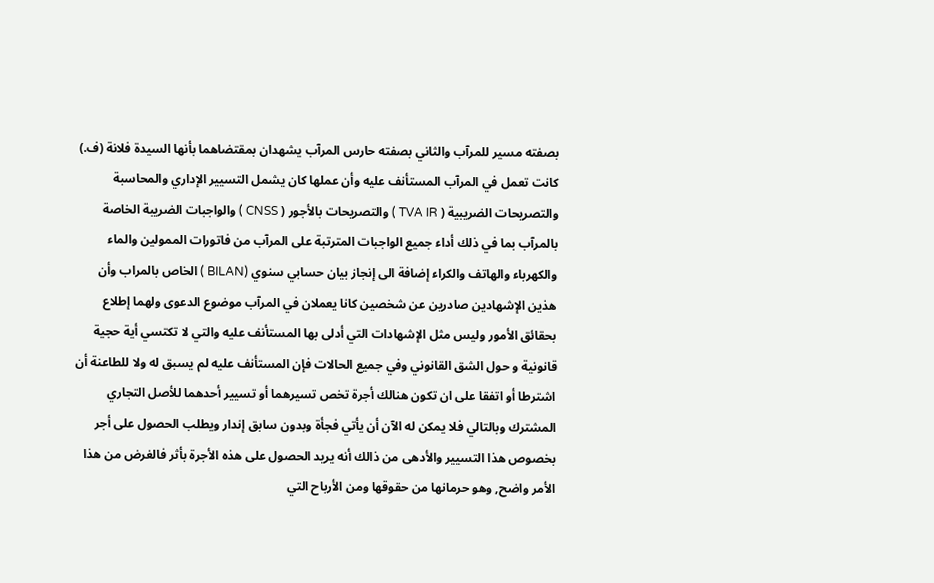بصفته مسير للمرآب والثاني بصفته حارس المرآب يشهدان بمقتضاهما بأنها السيدة فلانة (ف.) كانت تعمل في المرآب المستأنف عليه وأن عملها كان يشمل التسيير الإداري والمحاسبة والتصريحات الضريبية ( TVA IR ) والتصريحات بالأجور ( CNSS ) والواجبات الضريبة الخاصة بالمرآب بما في ذلك أداء جميع الواجبات المترتبة على المرآب من فاتورات الممولين والماء والكهرباء والهاتف والكراء إضافة الى إنجاز بيان حسابي سنوي (BILAN ) الخاص بالمراب وأن هذين الإشهادين صادرين عن شخصين كانا يعملان في المرآب موضوع الدعوى ولهما إطلاع بحقائق الأمور وليس مثل الإشهادات التي أدلى بها المستأنف عليه والتي لا تكتسي أية حجية قانونية و حول الشق القانوني وفي جميع الحالات فإن المستأنف عليه لم يسبق له ولا للطاعنة أن اشترطا أو اتفقا على ان تكون هنالك أجرة تخص تسيرهما أو تسيير أحدهما للأصل التجاري المشترك وبالتالي فلا يمكن له الآن أن يأتي فجأة وبدون سابق إندار ويطلب الحصول على أجر بخصوص هذا التسيير والأدهى من ذالك أنه يريد الحصول على هذه الأجرة بأثر فالغرض من هذا الأمر واضح, وهو حرمانها من حقوقها ومن الأرباح التي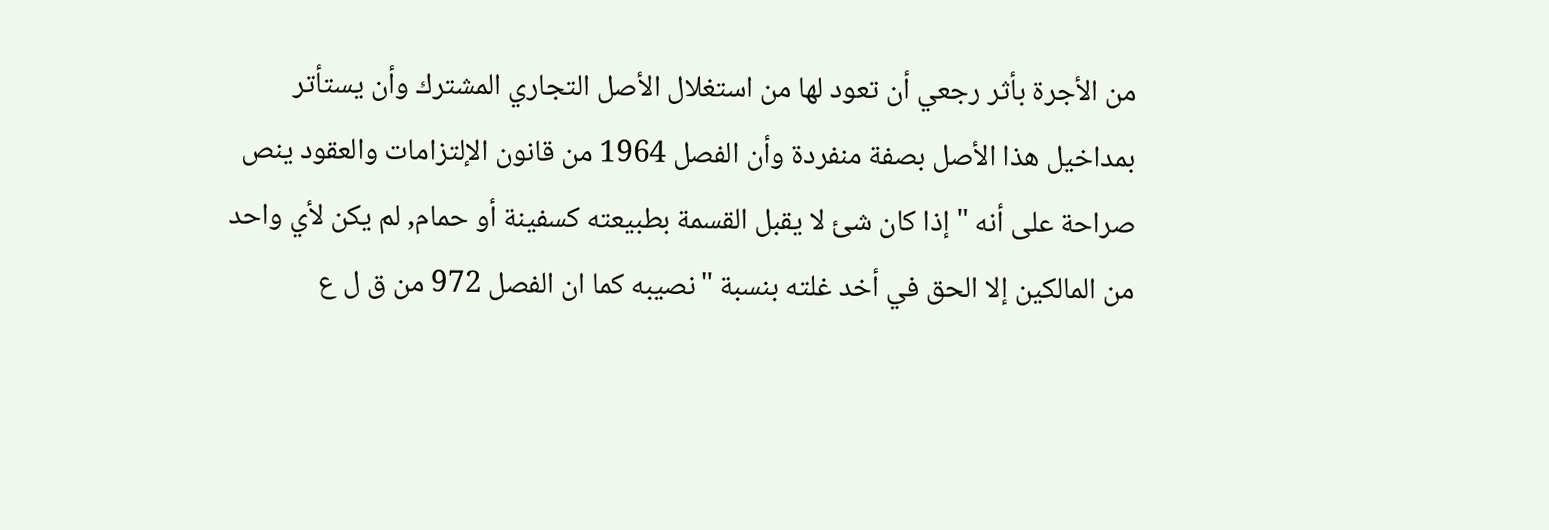من الأجرة بأثر رجعي أن تعود لها من استغلال الأصل التجاري المشترك وأن يستأتر بمداخيل هذا الأصل بصفة منفردة وأن الفصل 1964 من قانون الإلتزامات والعقود ينص صراحة على أنه " إذا كان شئ لا يقبل القسمة بطبيعته كسفينة أو حمام, لم يكن لأي واحد من المالكين إلا الحق في أخد غلته بنسبة "نصيبه كما ان الفصل 972 من ق ل ع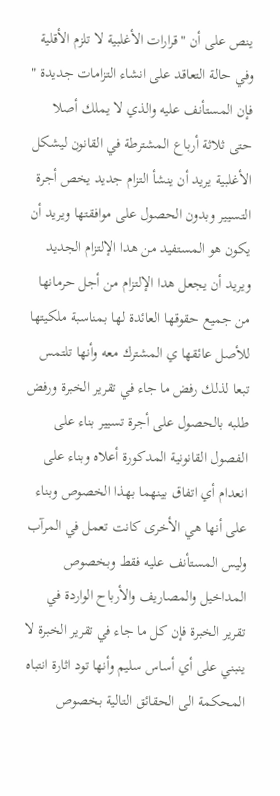ينص على أن "قرارات الأغلبية لا تلزم الأقلية وفي حالة التعاقد على انشاء التزامات جديدة " فإن المستأنف عليه والذي لا يملك أصلا حتى ثلاثة أرباع المشترطة في القانون ليشكل الأغلبية يريد أن ينشأ التزام جديد يخص أجرة التسيير وبدون الحصول على موافقتها ويريد أن يكون هو المستفيد من هدا الإلتزام الجديد ويريد أن يجعل هدا الإلتزام من أجل حرمانها من جميع حقوقها العائدة لها بمناسبة ملكيتها للأصل عائقها ي المشترك معه وأنها تلتمس تبعا لذلك رفض ما جاء في تقرير الخبرة ورفض طلبه بالحصول على أجرة تسيير بناء على الفصول القانونية المدكورة أعلاه وبناء على انعدام أي اتفاق بينهما بهذا الخصوص وبناء على أنها هي الأخرى كانت تعمل في المرآب وليس المستأنف عليه فقط وبخصوص المداخيل والمصاريف والأرباح الواردة في تقرير الخبرة فإن كل ما جاء في تقرير الخبرة لا ينبني على أي أساس سليم وأنها تود اثارة انتباه المحكمة الى الحقائق التالية بخصوص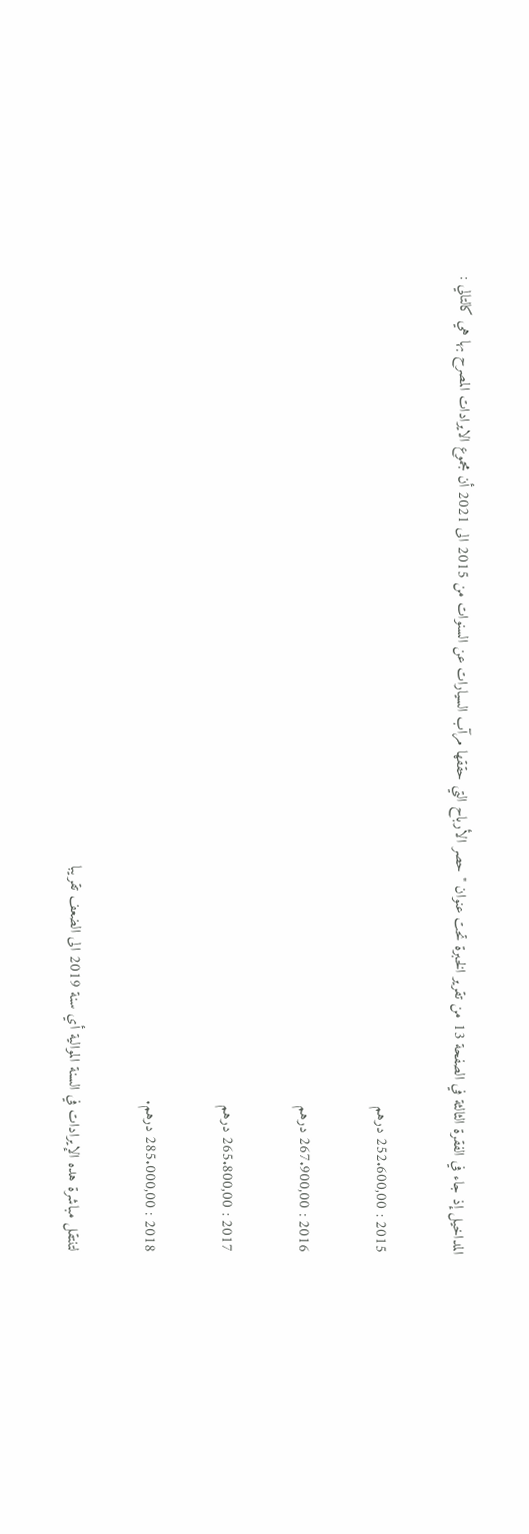المداخيل إذ جاء في الفقرة الثالثة في الصفحة 13 من تقرير الخبرة تحت عنوان " حصر الأرباح التي حققها مرآب السيارات عن السنوات من 2015 الى 2021 أن مجموع الايرادات المصرح بها هي كالتالي :

2015 : 252.600,00 درهم

2016 : 267.900,00 درهم

2017 : 265.800,00 درهم

2018 : 285.000,00 درهم.

لتنتقل مباشرة هده الإيرادات في السنة الموالية أي سنة 2019 الى الضعف تقريبا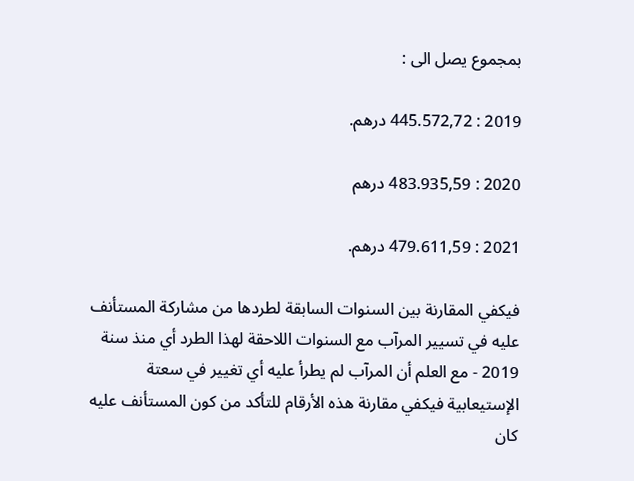بمجموع يصل الى :

2019 : 445.572,72 درهم.

2020 : 483.935,59 درهم

2021 : 479.611,59 درهم.

فيكفي المقارنة بين السنوات السابقة لطردها من مشاركة المستأنف عليه في تسيير المرآب مع السنوات اللاحقة لهذا الطرد أي منذ سنة 2019 - مع العلم أن المرآب لم يطرأ عليه أي تغيير في سعتة الإستيعابية فيكفي مقارنة هذه الأرقام للتأكد من كون المستأنف عليه كان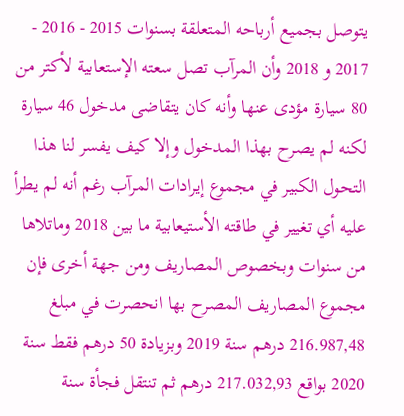يتوصل بجميع أرباحه المتعلقة بسنوات 2015 - 2016 - 2017 و 2018 وأن المرآب تصل سعته الإستعابية لأكتر من 80 سيارة مؤدى عنها وأنه كان يتقاضى مدخول 46 سيارة لكنه لم يصرح بهذا المدخول وإلا كيف يفسر لنا هذا التحول الكبير في مجموع إيرادات المرآب رغم أنه لم يطرأ عليه أي تغيير في طاقته الأستيعابية ما بين 2018 وماتلاها من سنوات وبخصوص المصاريف ومن جهة أخرى فإن مجموع المصاريف المصرح بها انحصرت في مبلغ 216.987,48 درهم سنة 2019 وبزيادة 50 درهم فقط سنة 2020 بواقع 217.032,93 درهم ثم تنتقل فجأة سنة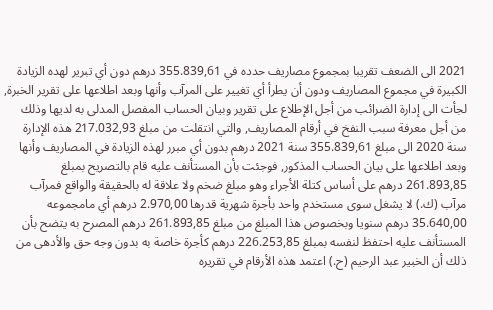2021 الى الضعف تقريبا بمجموع مصاريف حدده في 355.839,61 درهم دون أي تبرير لهده الزيادة الكبيرة في مجموع المصاريف ودون أن يطرأ أي تغيير على المرآب وأنها وبعد اطلاعها على تقرير الخبرة, لجأت الى إدارة الضرائب من أجل الإطلاع على تقرير وبيان الحساب المفصل المدلى به لديها وذلك من أجل معرفة سبب النفخ في أرقام المصاريف, والتي انتقلت من مبلغ 217.032,93 هذه الإدارة سنة 2020 الى مبلغ 355.839,61 سنة 2021 درهم بدون أي مبرر لهذه الزيادة في المصاريف وأنها وبعد اطلاعها على بيان الحساب المذكور, فوجئت بأن المستأنف عليه قام بالتصريح بمبلغ 261.893,85 درهم على أساس كتلة الأجراء وهو مبلغ ضخم ولا علاقة له بالحقيقة والواقع فمرآب مرآب (ك.) لا يشغل سوى مستخدم واحد بأجرة شهرية قدرها 2.970,00 درهم أي مامجموعه 35.640,00 درهم سنويا وبخصوص هذا المبلغ من مبلغ 261.893,85 درهم المصرح به يتضح بأن المستأنف عليه احتفظ لنفسه بمبلغ 226.253,85 درهم كأجرة خاصة به بدون وجه حق والأدهى من ذلك أن الخبير عبد الرحيم (ح.) اعتمد هذه الأرقام في تقريره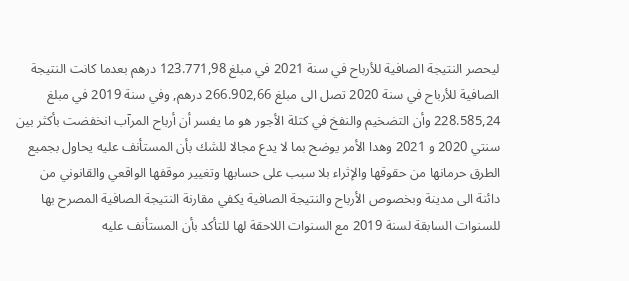ليحصر النتيجة الصافية للأرباح في سنة 2021 في مبلغ 123.771,98 درهم بعدما كانت النتيجة الصافية للأرباح في سنة 2020 تصل الى مبلغ 266.902,66 درهم, وفي سنة 2019 في مبلغ 228.585,24 وأن التضخيم والنفخ في كتلة الأجور هو ما يفسر أن أرباح المرآب انخفضت بأكثر بين سنتي 2020 و 2021 وهدا الأمر يوضح بما لا يدع مجالا للشك بأن المستأنف عليه يحاول بجميع الطرق حرمانها من حقوقها والإثراء بلا سبب على حسابها وتغيير موقفها الواقعي والقانوني من دائنة الى مدينة وبخصوص الأرباح والنتيجة الصافية يكفي مقارنة النتيجة الصافية المصرح بها للسنوات السابقة لسنة 2019 مع السنوات اللاحقة لها للتأكد بأن المستأنف عليه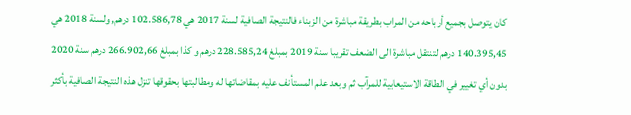كان يتوصل بجميع أرباحه من المراب بطريقة مباشرة من الزبناء فالنتيجة الصافية لسنة 2017 هي 102.586,78 درهم, ولسنة 2018 هي 140.395,45 درهم لتنتقل مباشرة الى الضعف تقريبا سنة 2019 بمبلغ 228.585,24 درهم و كذا بمبلغ 266.902,66 درهم سنة 2020 بدون أي تغيير في الطاقة الاستيعابية للمرآب ثم وبعد علم المستأنف عليه بمقاضاتها له ومطالبتها بحقوقها تنزل هذه النتيجة الصافية بأكثر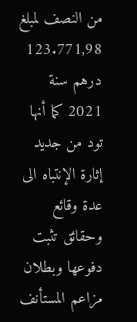من النصف لمبلغ 123.771,98 درهم سنة 2021 كما أنها تود من جديد إثارة الإنتباه الى عدة وقائع وحقائق تثبت دفوعها وبطلان مزاعم المستأنف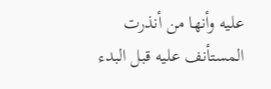عليه وأنها من أنذرت المستأنف عليه قبل البدء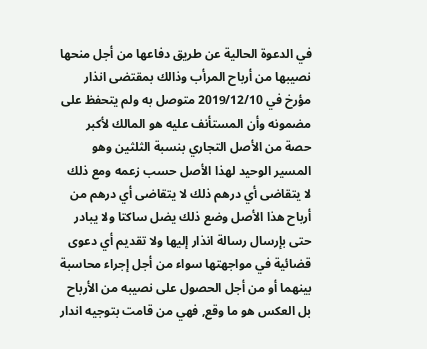في الدعوة الحالية عن طريق دفاعها من أجل منحها نصيبها من أرباح المرأب وذالك بمقتضى انذار مؤرخ في 2019/12/10 متوصل به ولم يتحفظ على مضمونه وأن المستأنف عليه هو المالك لأكبر حصة من الأصل التجاري بنسبة الثلثين وهو المسير الوحيد لهذا الأصل حسب زعمه ومع ذلك لا يتقاضى أي درهم ذلك لا يتقاضى أي درهم من أرباح هذا الأصل وضع ذلك يضل ساكتا ولا يبادر حتى بإرسال رسالة انذار إليها ولا تقديم أي دعوى قضائية في مواجهتها سواء من أجل إجراء محاسبة بينهما أو من أجل الحصول على نصيبه من الأرباح بل العكس هو ما وقع, فهي من قامت بتوجيه اندار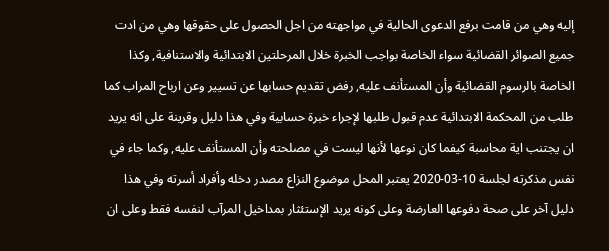إليه وهي من قامت برفع الدعوى الحالية في مواجهته من اجل الحصول على حقوقها وهي من ادت جميع الصوائر القضائية سواء الخاصة بواجب الخبرة خلال المرحلتين الابتدائية والاستنافية, وكذا الخاصة بالرسوم القضائية وأن المستأنف عليه, رفض تقديم حسابها عن تسيير وعن ارباح المراب كما طلب من المحكمة الابتدائية عدم قبول طلبها لإجراء خبرة حسابية وفي هذا دليل وقرينة على انه يريد ان يجتنب اية محاسبة كيفما كان نوعها لأنها ليست في مصلحته وأن المستأنف عليه, وكما جاء في نفس مذكرته لجلسة 10-03-2020 يعتبر المحل موضوع النزاع مصدر دخله وأفراد أسرته وفي هذا دليل آخر على صحة دفوعها العارضة وعلى كونه يريد الإستئثار بمداخيل المرآب لنفسه فقط وعلى ان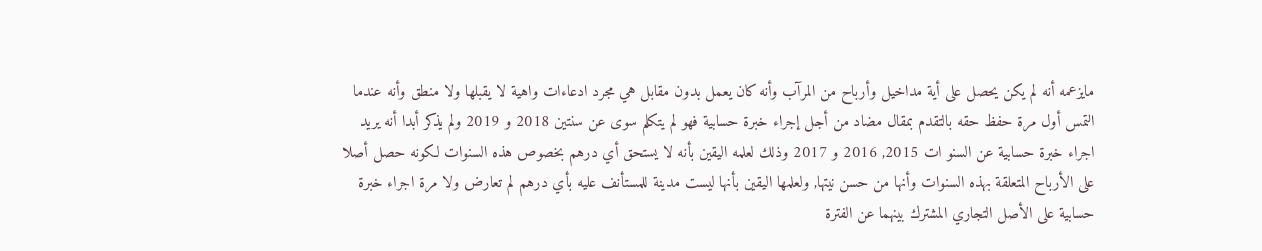مايزعمه أنه لم يكن يحصل على أية مداخيل وأرباح من المرآب وأنه كان يعمل بدون مقابل هي مجرد ادعاءات واهية لا يقبلها ولا منطق وأنه عندما التمس أول مرة حفظ حقه بالتقدم بمقال مضاد من أجل إجراء خبرة حسابية فهو لم يتكلم سوى عن سنتين 2018 و 2019 ولم يذكر أبدا أنه يريد اجراء خبرة حسابية عن السنو ات 2015, 2016 و 2017 وذلك لعلمه اليقين بأنه لا يستحق أي درهم بخصوص هذه السنوات لكونه حصل أصلا على الأرباح المتعلقة بهذه السنوات وأنها من حسن نيتها, ولعلمها اليقين بأنها ليست مدينة للمستأنف عليه بأي درهم لم تعارض ولا مرة اجراء خبرة حسابية على الأصل التجاري المشترك بينهما عن الفترة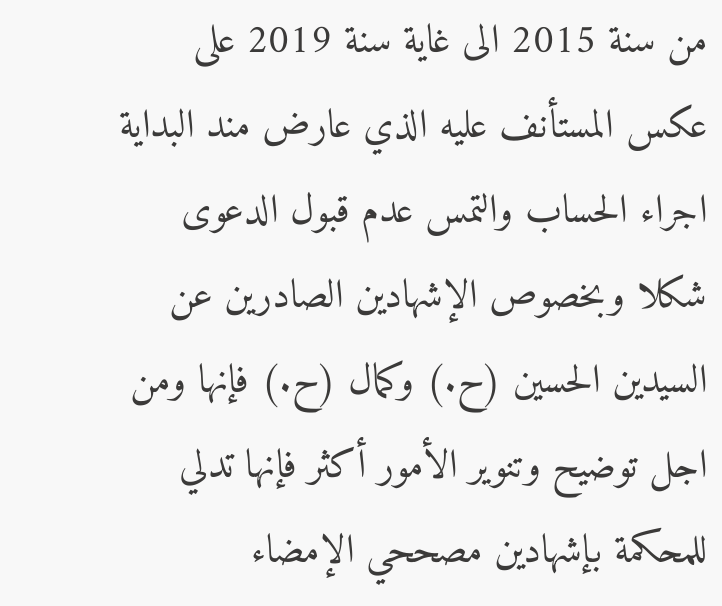من سنة 2015 الى غاية سنة 2019 على عكس المستأنف عليه الذي عارض مند البداية اجراء الحساب والتمس عدم قبول الدعوى شكلا وبخصوص الإشهادين الصادرين عن السيدين الحسين (ح.) وكمال (ح.) فإنها ومن اجل توضيح وتنوير الأمور أكثر فإنها تدلي للمحكمة بإشهادين مصححي الإمضاء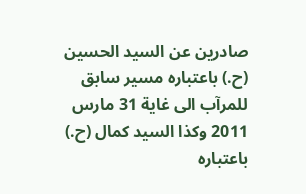صادرين عن السيد الحسين (ح.) باعتباره مسير سابق للمرآب الى غاية 31 مارس 2011 وكذا السيد كمال (ح.) باعتباره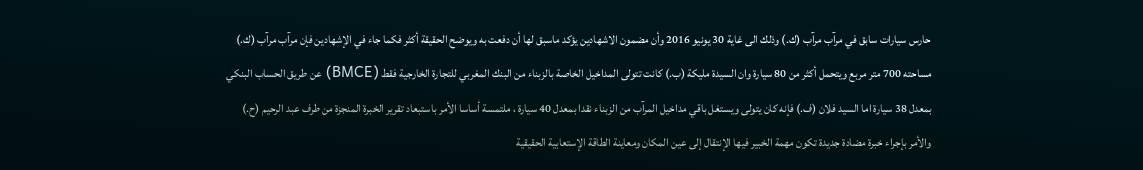حارس سيارات سابق في مرآب مرآب (ك.) وذلك الى غاية 30 يونيو 2016 وأن مضمون الاشهادين يؤكد ماسبق لها أن دفعت به ويوضح الحقيقة أكثر فكما جاء في الإشهادين فإن مرآب مرآب (ك.) مساحته 700 متر مربع ويتحمل أكثر من 80 سيارة وان السيدة مليكة (ب.) كانت تتولى المداخيل الخاصة بالزبناء من البنك المغربي للتجارة الخارجية فقط (BMCE) عن طريق الحساب البنكي بمعدل 38 سيارة اما السيد فلان (ف.) فإنه كان يتولى ويستغل باقي مداخيل المرآب من الزبناء نقدا بمعدل 40 سيارة ، ملتمسة أساسا الأمر باستبعاد تقرير الخبرة المنجزة من طرف عبد الرحيم (ح.) والأمر بإجراء خبرة مضادة جديدة تكون مهمة الخبير فيها الإنتقال إلى عين المكان ومعاينة الطاقة الإستعابية الحقيقية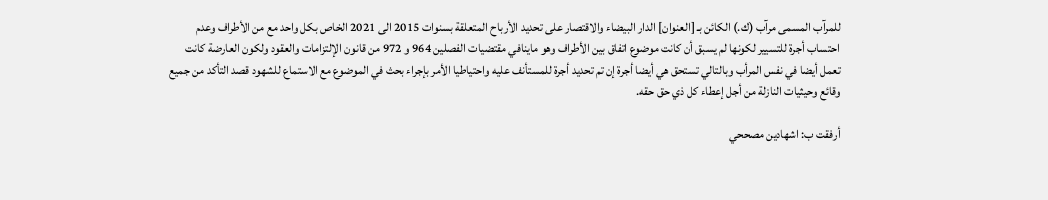للمرآب المسمى مرآب (ك.) الكائن بـ [العنوان] الدار البيضاء والاقتصار على تحديد الأرباح المتعلقة بسنوات 2015 الى 2021 الخاص بكل واحد مع من الأطراف وعدم احتساب أجرة للتسيير لكونها لم يسبق أن كانت موضوع اتفاق بين الأطراف وهو ماينافي مقتضيات الفصلين 964 و 972 من قانون الإلتزامات والعقود ولكون العارضة كانت تعمل أيضا في نفس المرأب وبالتالي تستحق هي أيضا أجرة إن تم تحديد أجرة للمستأنف عليه واحتياطيا الأمر بإجراء بحث في الموضوع مع الاستماع للشهود قصد التأكد من جميع وقائع وحيثيات النازلة من أجل إعطاء كل ذي حق حقه.

أرفقت ب: اشهادين مصححي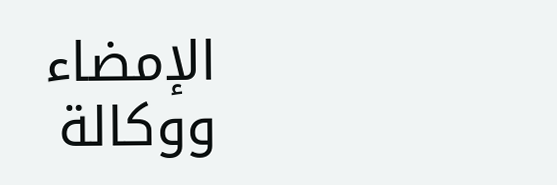الإمضاء ووكالة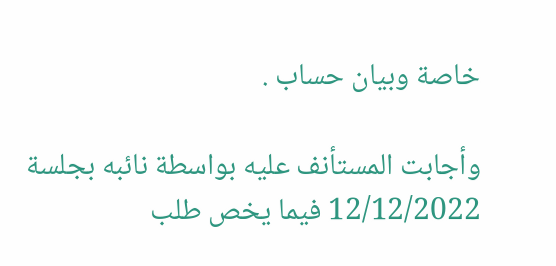خاصة وبيان حساب .

وأجابت المستأنف عليه بواسطة نائبه بجلسة 12/12/2022 فيما يخص طلب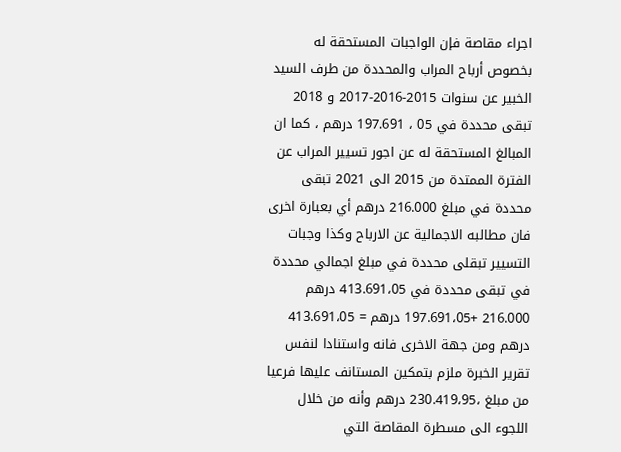اجراء مقاصة فإن الواجبات المستحقة له بخصوص أرباح المراب والمحددة من طرف السيد الخبير عن سنوات 2015-2016-2017 و 2018 تبقى محددة في 05 ، 197.691 درهم ، كما ان المبالغ المستحقة له عن اجور تسيير المراب عن الفترة الممتدة من 2015 الى 2021 تبقى محددة في مبلغ 216.000 درهم أي بعبارة اخرى فان مطالبه الاجمالية عن الارباح وكذا وجبات التسيير تبقلى محددة في مبلغ اجمالي محددة في تبقى محددة في 413.691،05 درهم 216.000 +197.691،05 درهم = 413.691،05 درهم ومن جهة الاخرى فانه واستنادا لنفس تقرير الخبرة ملزم بتمكين المستانف عليها فرعيا من مبلغ ،230.419،95 درهم وأنه من خلال اللجوء الى مسطرة المقاصة التي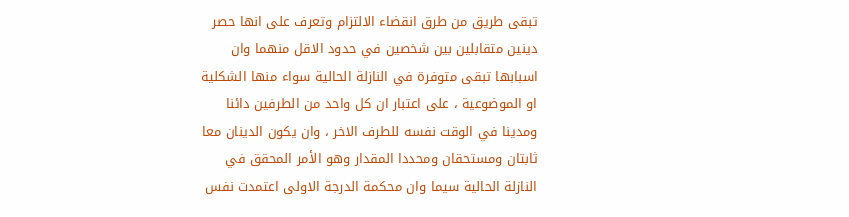تبقى طريق من طرق انقضاء الالتزام وتعرف على انها حصر دينين متقابلين بين شخصين في حدود الاقل منهما وان اسبابها تبقى متوفرة في النازلة الحالية سواء منها الشكلية او الموضوعية ، على اعتبار ان كل واحد من الطرفين دائنا ومدينا في الوقت نفسه للطرف الاخر ، وان يكون الدينان معا ثابتان ومستحقان ومحددا المقدار وهو الأمر المحقق في النازلة الحالية سيما وان محكمة الدرجة الاولى اعتمدت نفس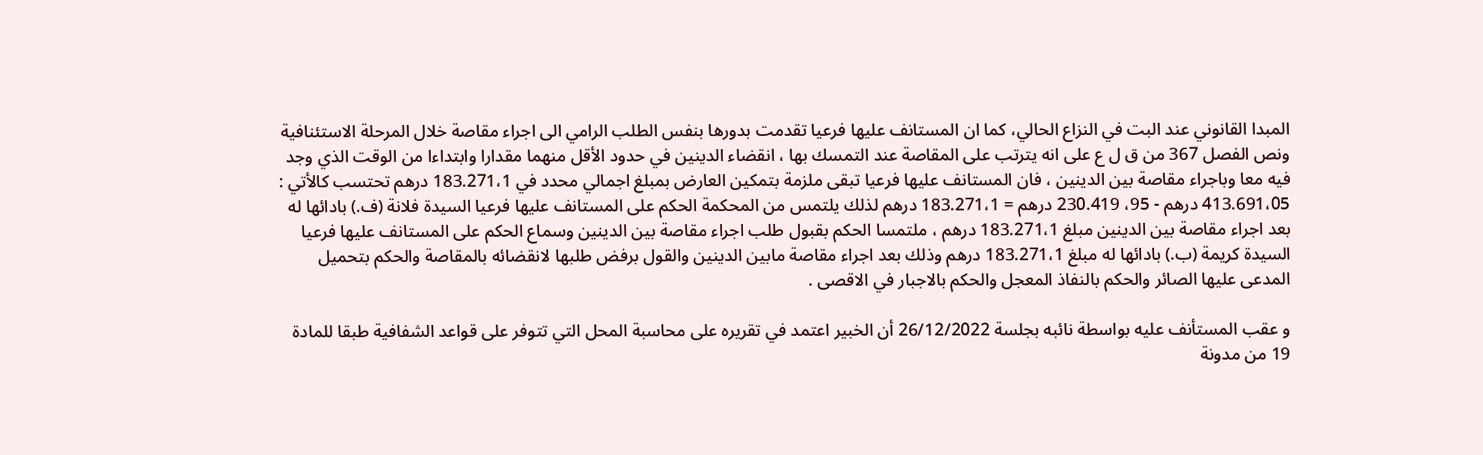المبدا القانوني عند البت في النزاع الحالي، كما ان المستانف عليها فرعيا تقدمت بدورها بنفس الطلب الرامي الى اجراء مقاصة خلال المرحلة الاستئنافية ونص الفصل 367 من ق ل ع على انه يترتب على المقاصة عند التمسك بها ، انقضاء الدينين في حدود الأقل منهما مقدارا وابتداءا من الوقت الذي وجد فيه معا وباجراء مقاصة بين الدينين ، فان المستانف عليها فرعيا تبقى ملزمة بتمكين العارض بمبلغ اجمالي محدد في 183.271،1 درهم تحتسب كالأتي : 413.691،05 درهم - 95، 230.419 درهم = 183.271،1 درهم لذلك يلتمس من المحكمة الحكم على المستانف عليها فرعيا السيدة فلانة (ف.) بادائها له بعد اجراء مقاصة بين الدينين مبلغ 183.271،1 درهم ، ملتمسا الحكم بقبول طلب اجراء مقاصة بين الدينين وسماع الحكم على المستانف عليها فرعيا السيدة كريمة (ب.) بادائها له مبلغ 183.271،1 درهم وذلك بعد اجراء مقاصة مابين الدينين والقول برفض طلبها لانقضائه بالمقاصة والحكم بتحميل المدعى عليها الصائر والحكم بالنفاذ المعجل والحكم بالاجبار في الاقصى .

و عقب المستأنف عليه بواسطة نائبه بجلسة 26/12/2022 أن الخبير اعتمد في تقريره على محاسبة المحل التي تتوفر على قواعد الشفافية طبقا للمادة 19 من مدونة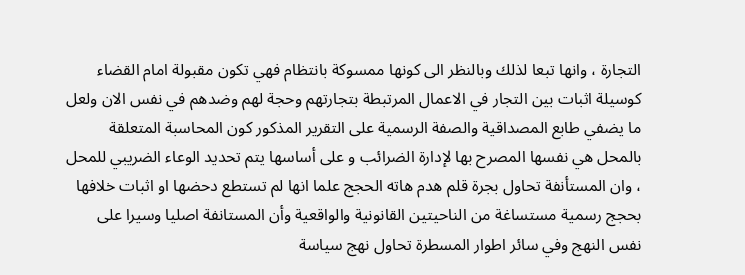التجارة ، وانها تبعا لذلك وبالنظر الى كونها ممسوكة بانتظام فهي تكون مقبولة امام القضاء كوسيلة اثبات بين التجار في الاعمال المرتبطة بتجارتهم وحجة لهم وضدهم في نفس الان ولعل ما يضفي طابع المصداقية والصفة الرسمية على التقرير المذكور كون المحاسبة المتعلقة بالمحل هي نفسها المصرح بها لإدارة الضرائب و على أساسها يتم تحديد الوعاء الضريبي للمحل ، وان المستأنفة تحاول بجرة قلم هدم هاته الحجج علما انها لم تستطع دحضها او اثبات خلافها بحجج رسمية مستساغة من الناحيتين القانونية والواقعية وأن المستانفة اصليا وسيرا على نفس النهج وفي سائر اطوار المسطرة تحاول نهج سياسة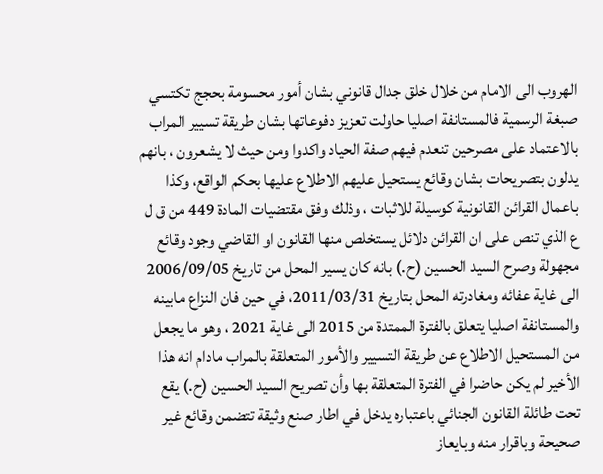الهروب الى الامام من خلال خلق جدال قانوني بشان أمور محسومة بحجج تكتسي صبغة الرسمية فالمستانفة اصليا حاولت تعزيز دفوعاتها بشان طريقة تسيير المراب بالاعتماد على مصرحين تنعدم فيهم صفة الحياد واكدوا ومن حيث لا يشعرون ، بانهم يدلون بتصريحات بشان وقائع يستحيل عليهم الاطلاع عليها بحكم الواقع، وكذا باعمال القرائن القانونية كوسيلة للاثبات ، وذلك وفق مقتضيات المادة 449 من ق ل ع الذي تنص على ان القرائن دلائل يستخلص منها القانون او القاضي وجود وقائع مجهولة وصرح السيد الحسين (ح.) بانه كان يسير المحل من تاريخ 2006/09/05 الى غاية عفائه ومغادرته المحل بتاريخ 2011/03/31، في حين فان النزاع مابينه والمستانفة اصليا يتعلق بالفترة الممتدة من 2015 الى غاية 2021 ، وهو ما يجعل من المستحيل الاطلاع عن طريقة التسيير والأمور المتعلقة بالمراب مادام انه هذا الأخير لم يكن حاضرا في الفترة المتعلقة بها وأن تصريح السيد الحسين (ح.) يقع تحت طائلة القانون الجنائي باعتباره يدخل في اطار صنع وثيقة تتضمن وقائع غير صحيحة وباقرار منه وبايعاز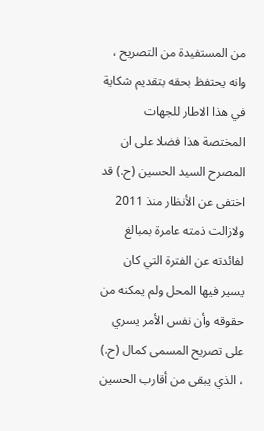من المستفيدة من التصريح ، وانه يحتفظ بحقه بتقديم شكاية في هذا الاطار للجهات المختصة هذا فضلا على ان المصرح السيد الحسين (ح.) قد اختفى عن الأنظار منذ 2011 ولازالت ذمته عامرة بمبالغ لفائدته عن الفترة التي كان يسير فيها المحل ولم يمكنه من حقوقه وأن نفس الأمر يسري على تصريح المسمى كمال (ح.) ، الذي يبقى من أقارب الحسين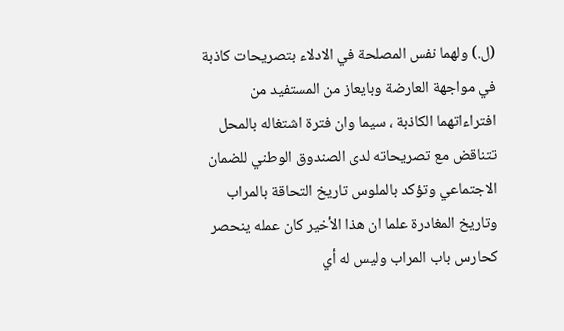(ل.) ولهما نفس المصلحة في الادلاء بتصريحات كاذبة في مواجهة العارضة وبايعاز من المستفيد من افتراءاتهما الكاذبة ، سيما وان فترة اشتغاله بالمحل تتناقض مع تصريحاته لدى الصندوق الوطني للضمان الاجتماعي وتؤكد بالملوس تاريخ التحاقة بالمراب وتاريخ المغادرة علما ان هذا الأخير كان عمله ينحصر كحارس باب المراب وليس له أي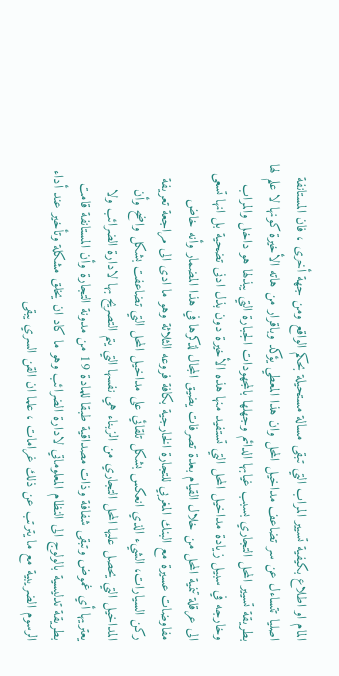المام او اطلاع بكيفية تسيير المراب التي تبقى مسالة مستحيلة بحكم الواقع ومن جهة أخرى ، فان المستانفة اصليا تتساءل عن سر تضاعف مداخيل المحل وان هذا المعطي يؤكد وباقرار من هاته الأخيرة كونها لا علم لها بطريقة تسيير المحل التجاري بسبب غيابها الدائم وجهلها بالمجهودات الجبارة التي يبذلها هو داخل والمراب وخارجه في سبيل زيادة مداخيل المحل التي تستفيد منها هذه الأخيرة دون بذل ادنى تضحية بل انها تسعى الى عرقلة تنمية المحل من خلال القيام بعدة تصرفات يضيق المجال لذكرها في هذا المضمار وأنه خاض مفاوضات عسيرة مع البنك المغربي للتجارة الخارجية بكافة فروعه الثلاثة وهو ما ادى الى مراجعة تعريفة ركن السيارات، الشيء الذي انعكس بشكل تلقائي على مداخيل المحل التي تضاعفت بشكل واضح وأن المداخيل التي يحصل عليها المحل التجاري من الزبناء هي نفسها التي يتم التصريح بها لادارة الضرائب ولا يعتريها أي غموض وتبقى شفافة وذات مصداقية طبقا للمادة 19 من مدونة التجارة وأن المستانفة قامت بطريقة تدليسية بالولوج الى النظام المعلوماتي لادارة الضرائب وهو ما كاد ان يخلق مشكلة وتأخير عند أداء الرسوم الضريبية مع ما يترتب عن ذلك غرامات ، علما ان القن السري يبقى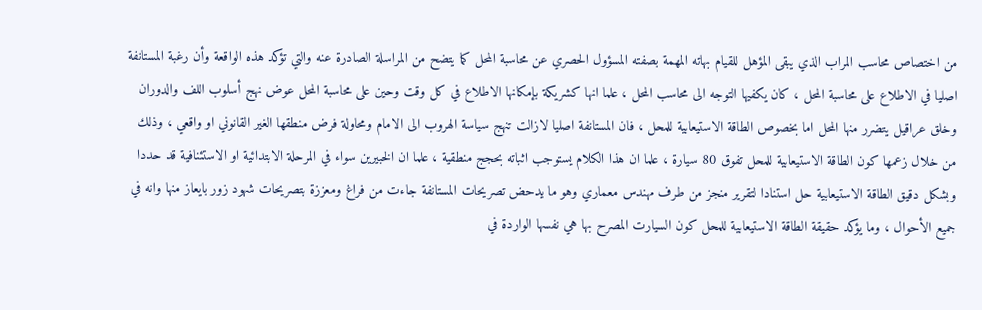من اختصاص محاسب المراب الذي يبقى المؤهل للقيام بهاته المهمة بصفته المسؤول الحصري عن محاسبة المحل كما يتضح من المراسلة الصادرة عنه والتي تؤكد هذه الواقعة وأن رغبة المستانفة اصليا في الاطلاع على محاسبة المحل ، كان يكفيها التوجه الى محاسب المحل ، علما انها كشريكة بإمكانها الاطلاع في كل وقت وحين على محاسبة المحل عوض نهج أسلوب اللف والدوران وخلق عراقيل يتضرر منها المحل اما بخصوص الطاقة الاستيعابية للمحل ، فان المستانفة اصليا لازالت تنهج سياسة الهروب الى الامام ومحاولة فرض منطقها الغير القانوني او واقعي ، وذلك من خلال زعمها كون الطاقة الاستيعابية للمحل تفوق 80 سيارة ، علما ان هذا الكلام يستوجب اثباته بحجج منطقية ، علما ان الخبيرين سواء في المرحلة الابتدائية او الاستئنافية قد حددا وبشكل دقيق الطاقة الاستيعابية حل استنادا لتقرير منجز من طرف مهندس معماري وهو ما يدحض تصريحات المستانفة جاءت من فراغ ومعززة بتصريحات شهود زور بايعاز منها وانه في جميع الأحوال ، وما يؤكد حقيقة الطاقة الاستيعابية للمحل كون السيارت المصرح بها هي نفسها الواردة في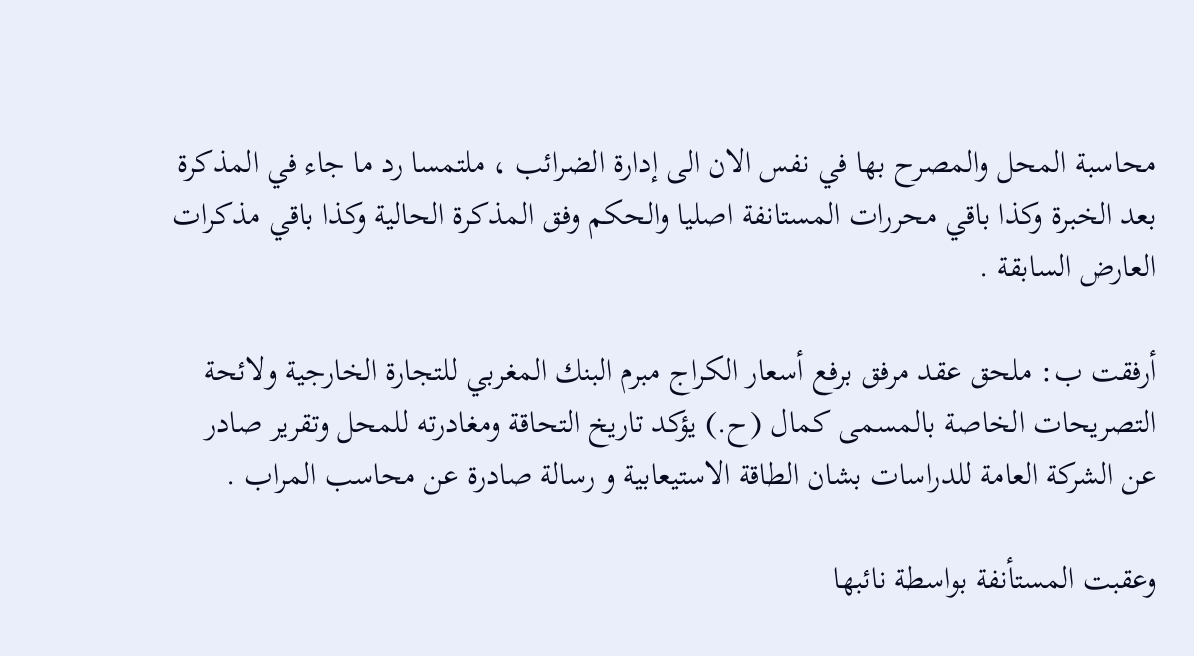محاسبة المحل والمصرح بها في نفس الان الى إدارة الضرائب ، ملتمسا رد ما جاء في المذكرة بعد الخبرة وكذا باقي محررات المستانفة اصليا والحكم وفق المذكرة الحالية وكذا باقي مذكرات العارض السابقة .

أرفقت ب: ملحق عقد مرفق برفع أسعار الكراج مبرم البنك المغربي للتجارة الخارجية ولائحة التصريحات الخاصة بالمسمى كمال (ح.) يؤكد تاريخ التحاقة ومغادرته للمحل وتقرير صادر عن الشركة العامة للدراسات بشان الطاقة الاستيعابية و رسالة صادرة عن محاسب المراب .

وعقبت المستأنفة بواسطة نائبها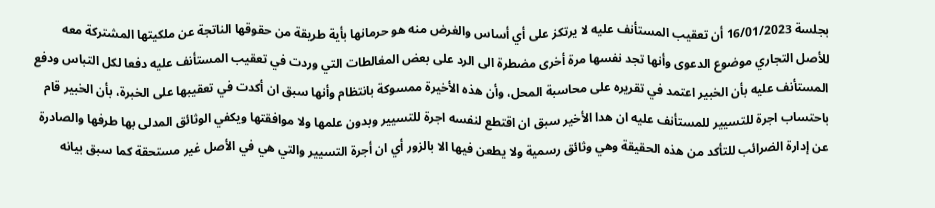بجلسة 16/01/2023 أن تعقيب المستأنف عليه لا يرتكز على أي أساس والغرض منه هو حرمانها بأية طريقة من حقوقها الناتجة عن ملكيتها المشتركة معه للأصل التجاري موضوع الدعوى وأنها تجد نفسها مرة أخرى مضطرة الى الرد على بعض المغالطات التي وردت في تعقيب المستأنف عليه دفعا لكل التباس ودفع المستأنف عليه بأن الخبير اعتمد في تقريره على محاسبة المحل، وأن هذه الأخيرة ممسوكة بانتظام وأنها سبق ان أكدت في تعقيبها على الخبرة، بأن الخبير قام باحتساب اجرة للتسيير للمستأنف عليه ان هدا الأخير سبق ان اقتطع لنفسه اجرة للتسيير وبدون علمها ولا موافقتها ويكفي الوثائق المدلى بها طرفها والصادرة عن إدارة الضرائب للتأكد من هذه الحقيقة وهي وثائق رسمية ولا يطعن فيها الا بالزور أي ان أجرة التسيير والتي هي في الأصل غير مستحقة كما سبق بيانه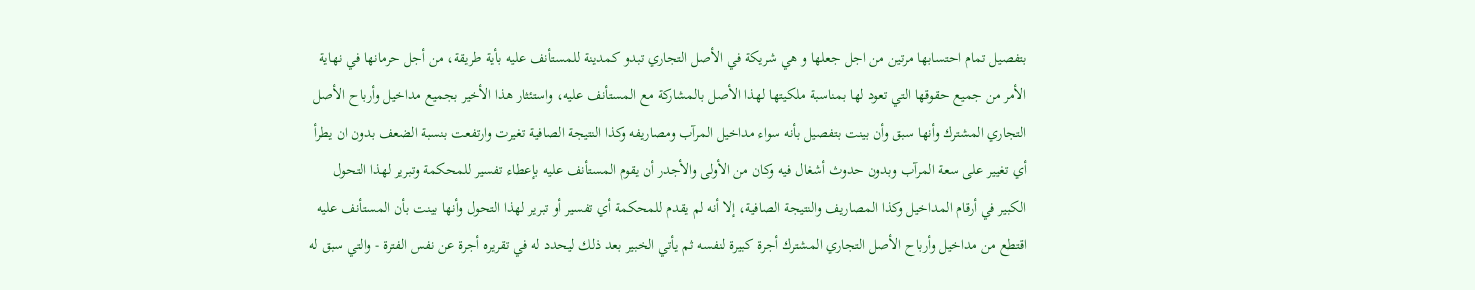بتفصيل تمام احتسابها مرتين من اجل جعلها و هي شريكة في الأصل التجاري تبدو كمدينة للمستأنف عليه بأية طريقة، من أجل حرمانها في نهاية الأمر من جميع حقوقها التي تعود لها بمناسبة ملكيتها لهذا الأصل بالمشاركة مع المستأنف عليه، واستئثار هذا الأخير بجميع مداخيل وأرباح الأصل التجاري المشترك وأنها سبق وأن بينت بتفصيل بأنه سواء مداخيل المرآب ومصاريفه وكذا النتيجة الصافية تغيرت وارتفعت بنسبة الضعف بدون ان يطرأ أي تغيير على سعة المرآب وبدون حدوث أشغال فيه وكان من الأولى والأجدر أن يقوم المستأنف عليه بإعطاء تفسير للمحكمة وتبرير لهذا التحول الكبير في أرقام المداخيل وكذا المصاريف والنتيجة الصافية، إلا أنه لم يقدم للمحكمة أي تفسير أو تبرير لهذا التحول وأنها بينت بأن المستأنف عليه اقتطع من مداخيل وأرباح الأصل التجاري المشترك أجرة كبيرة لنفسه ثم يأتي الخبير بعد ذلك ليحدد له في تقريره أجرة عن نفس الفترة - والتي سبق له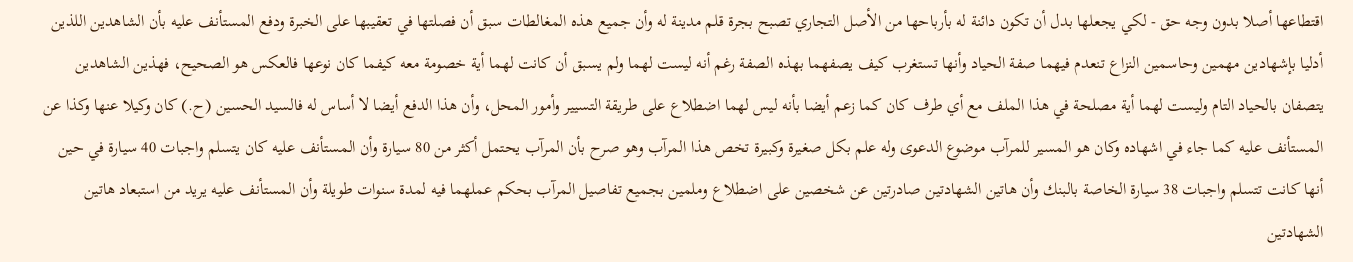اقتطاعها أصلا بدون وجه حق - لكي يجعلها بدل أن تكون دائنة له بأرباحها من الأصل التجاري تصبح بجرة قلم مدينة له وأن جميع هذه المغالطات سبق أن فصلتها في تعقيبها على الخبرة ودفع المستأنف عليه بأن الشاهدين اللذين أدليا بإشهادين مهمين وحاسمين النزاع تنعدم فيهما صفة الحياد وأنها تستغرب كيف يصفهما بهذه الصفة رغم أنه ليست لهما ولم يسبق أن كانت لهما أية خصومة معه كيفما كان نوعها فالعكس هو الصحيح، فهذين الشاهدين يتصفان بالحياد التام وليست لهما أية مصلحة في هذا الملف مع أي طرف كان كما زعم أيضا بأنه ليس لهما اضطلاع على طريقة التسيير وأمور المحل، وأن هذا الدفع أيضا لا أساس له فالسيد الحسين (ح.) كان وكيلا عنها وكذا عن المستأنف عليه كما جاء في اشهاده وكان هو المسير للمرآب موضوع الدعوى وله علم بكل صغيرة وكبيرة تخص هذا المرآب وهو صرح بأن المرآب يحتمل أكثر من 80 سيارة وأن المستأنف عليه كان يتسلم واجبات 40 سيارة في حين أنها كانت تتسلم واجبات 38 سيارة الخاصة بالبنك وأن هاتين الشهادتين صادرتين عن شخصين على اضطلاع وملمين بجميع تفاصيل المرآب بحكم عملهما فيه لمدة سنوات طويلة وأن المستأنف عليه يريد من استبعاد هاتين الشهادتين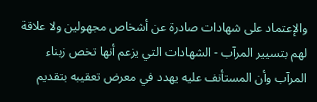والإعتماد على شهادات صادرة عن أشخاص مجهولين ولا علاقة لهم بتسيير المرآب - الشهادات التي يزعم أنها تخص زبناء المرآب وأن المستأنف عليه يهدد في معرض تعقيبه بتقديم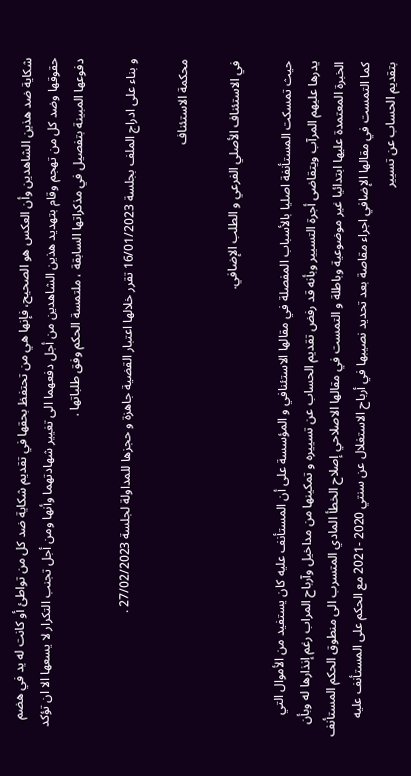شكاية ضد هذين الشاهدين وأن العكس هو الصحيح، فإنها هي من تحتفظ بحقها في تقديم شكاية ضد كل من تواطئ أو كانت له يد في هضم حقوقها وضد كل من تهجم وقام بتهديد هذين الشاهدين من أجل دفعهما الى تغيير شهادتهما وأنها ومن أجل تجنب التكرار لا يسعها الا ان تؤكد دفوعها المبينة بتفصيل في مذكراتها السابقة ، ملتمسة الحكم وفق طلباتها .

و بناء على ادراج الملف بجلسة 16/01/2023 تقرر خلالها اعتبار القضية جاهزة و حجزها للمداولة لجلسة 27/02/2023 .

محكمة الاستئناف

في الاستئناف الأصلي الفرعي و الطلب الإضافي.

حيث تمسكت المستأنفة اصليا بالأسباب المفصلة في مقالها الاستئنافي و المؤسسة على أن المستأنف عليه كان يستفيد من الأموال التي يدرها عليهم المرآب ويتقاضى أجرة التسيير وبأنه قد رفض تقديم الحساب عن تسييره و تمكينها من مداخيل وآرباح المراب رغم إنذارها له وبأن الخبرة المعتمدة عليها ابتدائيا غير موضوعية وباطلة و التمست في مقالها الاصلاحي إصلاح الخطأ المادي المتسرب الى منطوق الحكم المستأنف كما التمست في مقالها الإضافي اجراء مقاصة بعد تحديد نصيبها في أرباح الاستغلال عن سنتي 2020 -2021 مع الحكم على المستأنف عليه بتقديم الحساب عن تسيير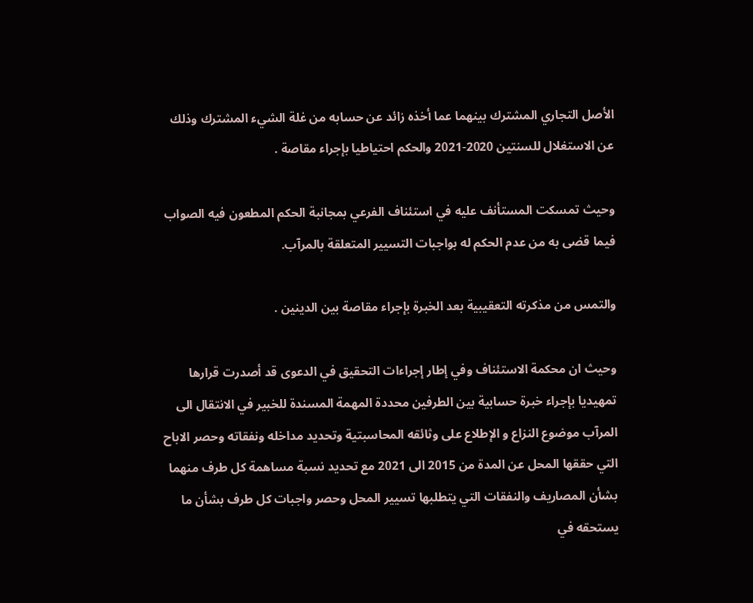الأصل التجاري المشترك بينهما عما أخذه زائد عن حسابه من غلة الشيء المشترك وذلك عن الاستغلال للسنتين 2020-2021 والحكم احتياطيا بإجراء مقاصة .

وحيث تمسكت المستأنف عليه في استئناف الفرعي بمجانبة الحكم المطعون فيه الصواب فيما قضى به من عدم الحكم له بواجبات التسيير المتعلقة بالمرآب.

والتمس من مذكرته التعقيبية بعد الخبرة بإجراء مقاصة بين الدينين .

وحيث ان محكمة الاستئناف وفي إطار إجراءات التحقيق في الدعوى قد أصدرت قرارها تمهيديا بإجراء خبرة حسابية بين الطرفين محددة المهمة المسندة للخبير في الانتقال الى المرآب موضوع النزاع و الإطلاع على وثائقه المحاسبتية وتحديد مداخله ونفقاته وحصر الاباح التي حققها المحل عن المدة من 2015 الى 2021 مع تحديد نسبة مساهمة كل طرف منهما بشأن المصاريف والنفقات التي يتطلبها تسيير المحل وحصر واجبات كل طرف بشأن ما يستحقه في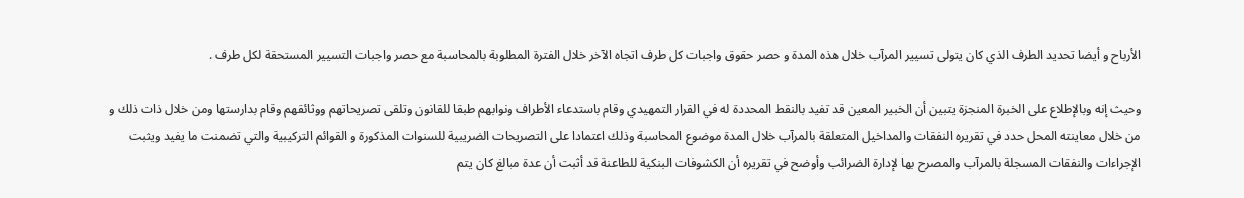الأرباح و أيضا تحديد الطرف الذي كان يتولى تسيير المرآب خلال هذه المدة و حصر حقوق واجبات كل طرف اتجاه الآخر خلال الفترة المطلوبة بالمحاسبة مع حصر واجبات التسيير المستحقة لكل طرف .

وحيث إنه وبالإطلاع على الخبرة المنجزة يتبين أن الخبير المعين قد تفيد بالنقط المحددة له في القرار التمهيدي وقام باستدعاء الأطراف ونوابهم طبقا للقانون وتلقى تصريحاتهم ووثائقهم وقام بدارستها ومن خلال ذات ذلك و من خلال معاينته المحل حدد في تقريره النفقات والمداخيل المتعلقة بالمرآب خلال المدة موضوع المحاسبة وذلك اعتمادا على التصريحات الضريبية للسنوات المذكورة و القوائم التركيبية والتي تضمنت ما يفيد ويثبت الإجراءات والنفقات المسجلة بالمرآب والمصرح بها لإدارة الضرائب وأوضح في تقريره أن الكشوفات البنكية للطاعنة قد أثبت أن عدة مبالغ كان يتم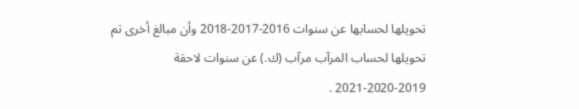تحويلها لحسابها عن سنوات 2016-2017-2018 وأن مبالغ أخرى تم تحويلها لحساب المرآب مرآب (ك.) عن سنوات لاحقة 2019-2020-2021 .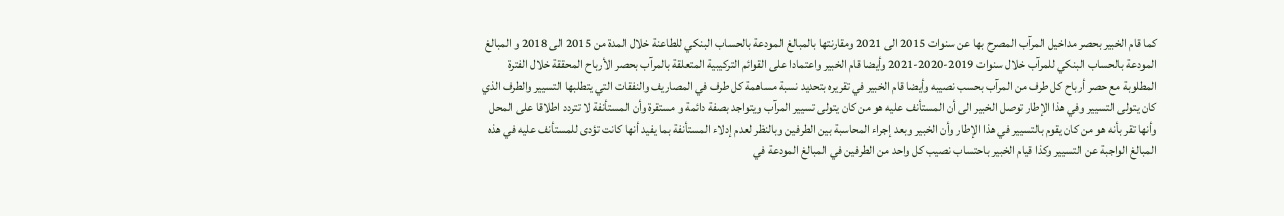كما قام الخبير بحصر مداخيل المرآب المصرح بها عن سنوات 2015 الى 2021 ومقارنتها بالمبالغ المودعة بالحساب البنكي للطاعنة خلال المدة من 2015 الى 2018 و المبالغ المودعة بالحساب البنكي للمرآب خلال سنوات 2019-2020-2021 وأيضا قام الخبير واعتمادا على القوائم التركيبية المتعلقة بالمرآب بحصر الأرباح المحققة خلال الفترة المطلوبة مع حصر أرباح كل طرف من المرآب بحسب نصيبه وأيضا قام الخبير في تقريره بتحديد نسبة مساهمة كل طرف في المصاريف والنفقات التي يتطلبها التسيير والطرف الذي كان يتولى التسيير وفي هذا الإطار توصل الخبير الى أن المستأنف عليه هو من كان يتولى تسيير المرآب ويتواجد بصفة دائمة و مستقرة وأن المستأنفة لا تتردد اطلاقا على المحل وأنها تقر بأنه هو من كان يقوم بالتسيير في هذا الإطار وأن الخبير وبعد إجراء المحاسبة بين الطرفين وبالنظر لعدم إدلاء المستأنفة بما يفيد أنها كانت تؤدى للمستأنف عليه في هذه المبالغ الواجبة عن التسيير وكذا قيام الخبير باحتساب نصيب كل واحد من الطرفين في المبالغ المودعة في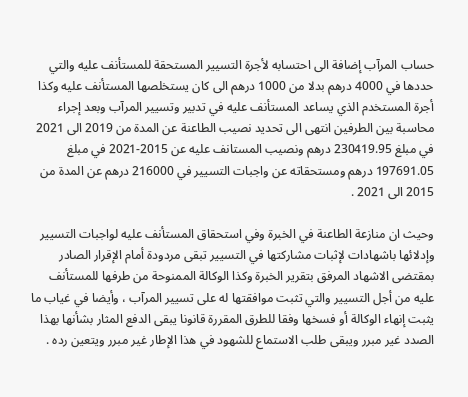حساب المرآب إضافة الى احتسابه لأجرة التسيير المستحقة للمستأنف عليه والتي حددها في 4000 درهم بدلا من 1000 درهم الى كان يستخلصها المستأنف عليه وكذا أجرة المستخدم الذي يساعد المستأنف عليه في تدبير وتسيير المرآب وبعد إجراء محاسبة بين الطرفين انتهى الى تحديد نصيب الطاعنة عن المدة من 2019 الى 2021 في مبلغ 230419.95 درهم ونصيب المستانف عليه عن 2015-2021 في مبلغ 197691.05 درهم ومستحقاته عن واجبات التسيير في 216000 درهم عن المدة من 2015 الى 2021 .

وحيث ان منازعة الطاعنة في الخبرة وفي استحقاق المستأنف عليه لواجبات التسيير وإدلائها باشهادات لإثبات مشاركتها في التسيير تبقى مردودة أمام الإقرار الصادر بمقتضى الاشهاد المرفق بتقرير الخبرة وكذا الوكالة الممنوحة من طرفها للمستأنف عليه من أجل التسيير والتي تثبت موافقتها له على تسيير المرآب ، وأيضا في غياب ما يثبت إنهاء الوكالة أو فسخها وفقا للطرق المقررة قانونا يبقى الدفع المثار بشأنها بهذا الصدد غير مبرر ويبقى طلب الاستماع للشهود في هذا الإطار غير مبرر ويتعين رده .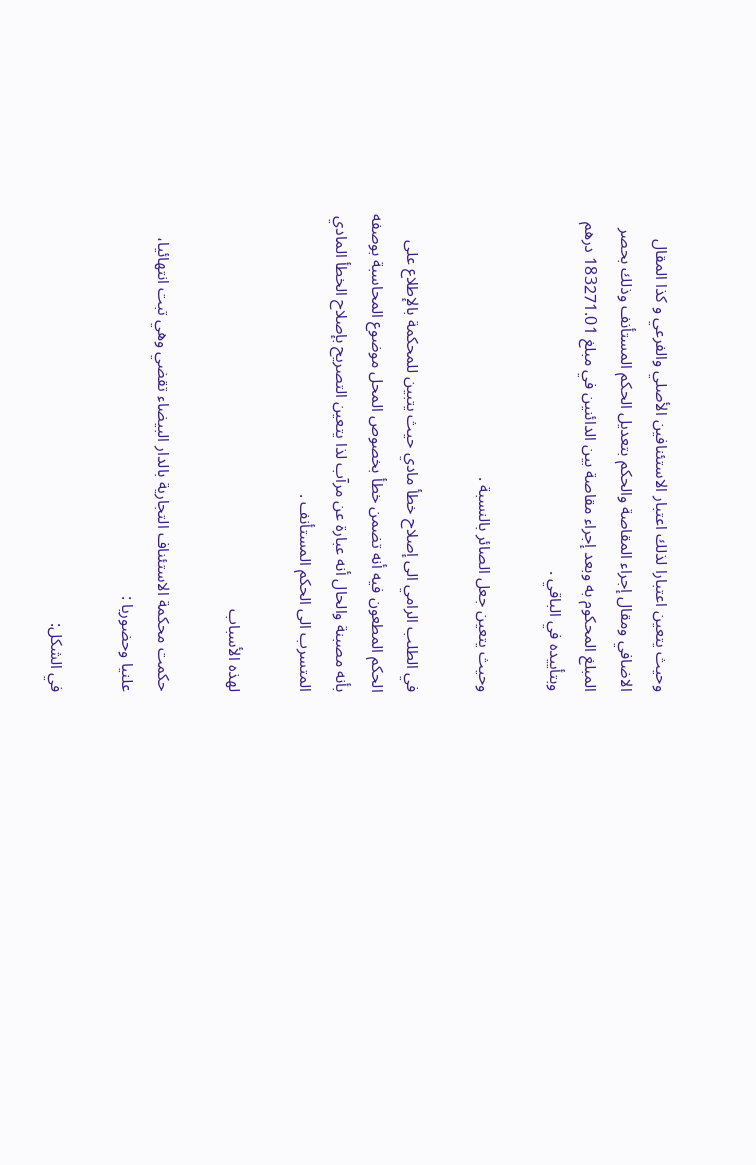وحيث يتعين اعتبارا لذلك اعتبار الاستئنافين الأصلي والفرعي و كذا المقال الاضافي ومقال إجراء المقاصة والحكم بتعديل الحكم المستأنف وذلك بحصر المبلغ المحكوم به وبعد إجراء مقاصة بين الدائنين في مبلغ 183271.01 درهم وبتأييده في الباقي .

وحيث يتعين جعل الصائر بالنسبة .

في الطلب الرامي الى إصلاح خطأ مادي حيث يتبين للمحكمة بالإطلاع على الحكم المطعون فيه أنه تضمن خطأ بخصوص المحل موضوع المحاسبة بوصفه بأنه مصبنة والحال أنه عبارة عن مرآب لذا يتعين التصريح بإصلاح الخطأ المادي المتسرب الى الحكم المستأنف .

لهذه الأسباب

حكمت محكمة الاستئناف التجارية بالدار البيضاء تقضي وهي تبت انتهائيا، علنيا وحضوريا :

في الشكل: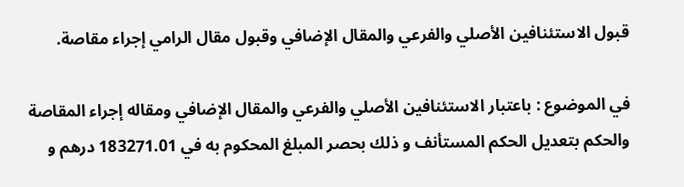قبول الاستئنافين الأصلي والفرعي والمقال الإضافي وقبول مقال الرامي إجراء مقاصة.

في الموضوع : باعتبار الاستئنافين الأصلي والفرعي والمقال الإضافي ومقاله إجراء المقاصة والحكم بتعديل الحكم المستأنف و ذلك بحصر المبلغ المحكوم به في 183271.01 درهم و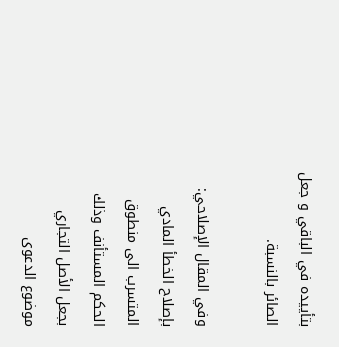بتأييده في الباقي و جعل الصائر بالنسبة.

وفي المقال الإصلاحي: بإصلاح الخطأ المادي المتسرب الى منطوق الحكم المستأنف وذلك بجعل الأصل التجاري موضوع الدعوى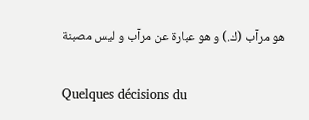هو مرآب (ك.) و هو عبارة عن مرآب و ليس مصبنة

Quelques décisions du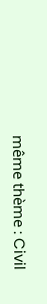même thème : Civil